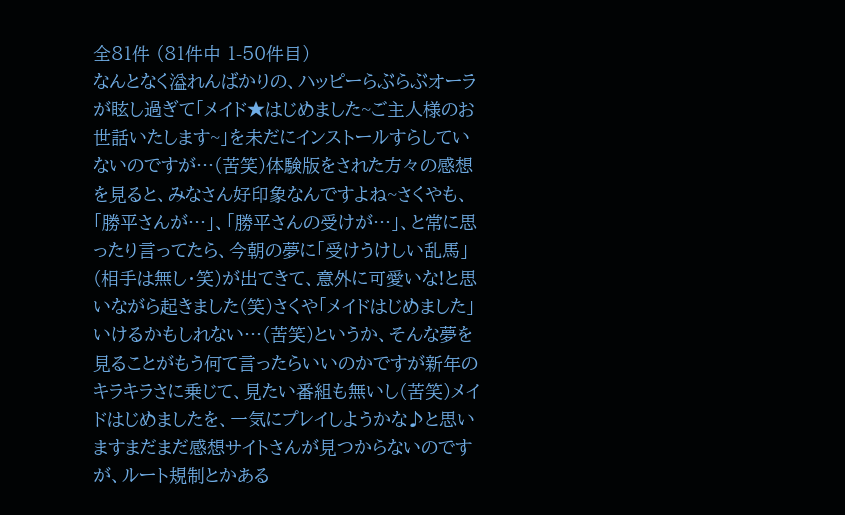全81件 (81件中 1-50件目)
なんとなく溢れんばかりの、ハッピーらぶらぶオーラが眩し過ぎて「メイド★はじめました~ご主人様のお世話いたします~」を未だにインストールすらしていないのですが…(苦笑)体験版をされた方々の感想を見ると、みなさん好印象なんですよね~さくやも、「勝平さんが…」、「勝平さんの受けが…」、と常に思ったり言ってたら、今朝の夢に「受けうけしい乱馬」(相手は無し・笑)が出てきて、意外に可愛いな!と思いながら起きました(笑)さくや「メイドはじめました」いけるかもしれない…(苦笑)というか、そんな夢を見ることがもう何て言ったらいいのかですが新年のキラキラさに乗じて、見たい番組も無いし(苦笑)メイドはじめましたを、一気にプレイしようかな♪と思いますまだまだ感想サイトさんが見つからないのですが、ルート規制とかある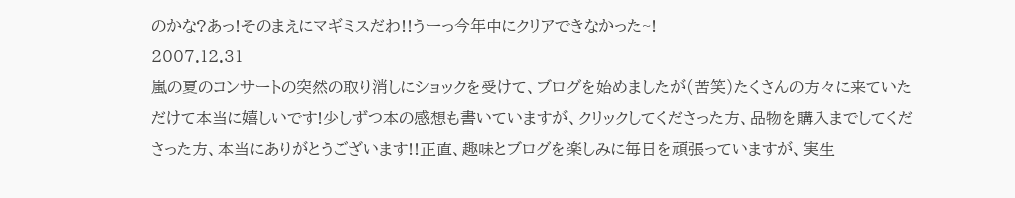のかな?あっ!そのまえにマギミスだわ!!うーっ今年中にクリアできなかった~!
2007.12.31
嵐の夏のコンサートの突然の取り消しにショックを受けて、ブログを始めましたが(苦笑)たくさんの方々に来ていただけて本当に嬉しいです!少しずつ本の感想も書いていますが、クリックしてくださった方、品物を購入までしてくださった方、本当にありがとうございます!!正直、趣味とブログを楽しみに毎日を頑張っていますが、実生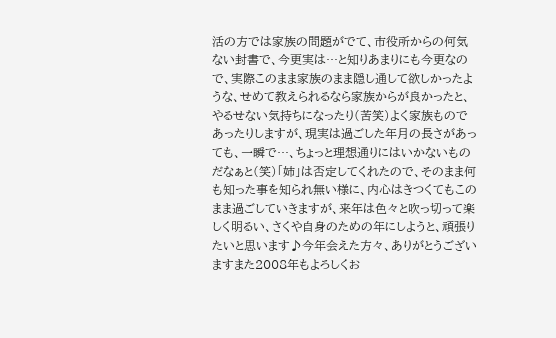活の方では家族の問題がでて、市役所からの何気ない封書で、今更実は…と知りあまりにも今更なので、実際このまま家族のまま隠し通して欲しかったような、せめて教えられるなら家族からが良かったと、やるせない気持ちになったり(苦笑)よく家族ものであったりしますが、現実は過ごした年月の長さがあっても、一瞬で…、ちょっと理想通りにはいかないものだなぁと(笑)「姉」は否定してくれたので、そのまま何も知った事を知られ無い様に、内心はきつくてもこのまま過ごしていきますが、来年は色々と吹っ切って楽しく明るい、さくや自身のための年にしようと、頑張りたいと思います♪今年会えた方々、ありがとうございますまた2008年もよろしくお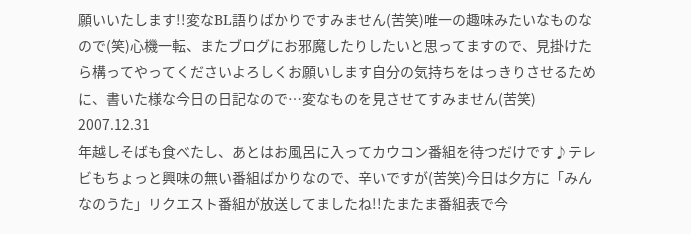願いいたします!!変なBL語りばかりですみません(苦笑)唯一の趣味みたいなものなので(笑)心機一転、またブログにお邪魔したりしたいと思ってますので、見掛けたら構ってやってくださいよろしくお願いします自分の気持ちをはっきりさせるために、書いた様な今日の日記なので…変なものを見させてすみません(苦笑)
2007.12.31
年越しそばも食べたし、あとはお風呂に入ってカウコン番組を待つだけです♪テレビもちょっと興味の無い番組ばかりなので、辛いですが(苦笑)今日は夕方に「みんなのうた」リクエスト番組が放送してましたね!!たまたま番組表で今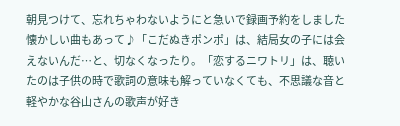朝見つけて、忘れちゃわないようにと急いで録画予約をしました懐かしい曲もあって♪「こだぬきポンポ」は、結局女の子には会えないんだ…と、切なくなったり。「恋するニワトリ」は、聴いたのは子供の時で歌詞の意味も解っていなくても、不思議な音と軽やかな谷山さんの歌声が好き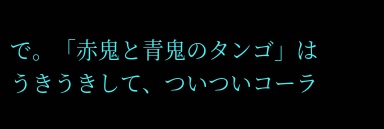で。「赤鬼と青鬼のタンゴ」はうきうきして、ついついコーラ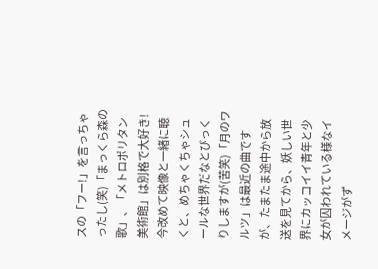スの「フー!」を言っちゃったし(笑)「まっくら森の歌」、「メトロポリタン美術館」は別格で大好き!今改めて映像と一緒に聴くと、めちゃくちゃシュールな世界だなとびっくりしますが(苦笑)「月のワルツ」は最近の曲ですが、たまたま途中から放送を見てから、妖しい世界にカッコイイ青年と少女が囚われている様なイメージがず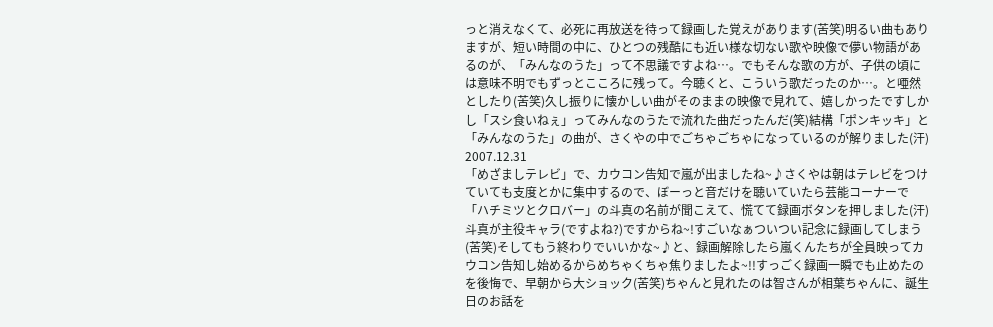っと消えなくて、必死に再放送を待って録画した覚えがあります(苦笑)明るい曲もありますが、短い時間の中に、ひとつの残酷にも近い様な切ない歌や映像で儚い物語があるのが、「みんなのうた」って不思議ですよね…。でもそんな歌の方が、子供の頃には意味不明でもずっとこころに残って。今聴くと、こういう歌だったのか…。と唖然としたり(苦笑)久し振りに懐かしい曲がそのままの映像で見れて、嬉しかったですしかし「スシ食いねぇ」ってみんなのうたで流れた曲だったんだ(笑)結構「ポンキッキ」と「みんなのうた」の曲が、さくやの中でごちゃごちゃになっているのが解りました(汗)
2007.12.31
「めざましテレビ」で、カウコン告知で嵐が出ましたね~♪さくやは朝はテレビをつけていても支度とかに集中するので、ぼーっと音だけを聴いていたら芸能コーナーで「ハチミツとクロバー」の斗真の名前が聞こえて、慌てて録画ボタンを押しました(汗)斗真が主役キャラ(ですよね?)ですからね~!すごいなぁついつい記念に録画してしまう(苦笑)そしてもう終わりでいいかな~♪と、録画解除したら嵐くんたちが全員映ってカウコン告知し始めるからめちゃくちゃ焦りましたよ~!!すっごく録画一瞬でも止めたのを後悔で、早朝から大ショック(苦笑)ちゃんと見れたのは智さんが相葉ちゃんに、誕生日のお話を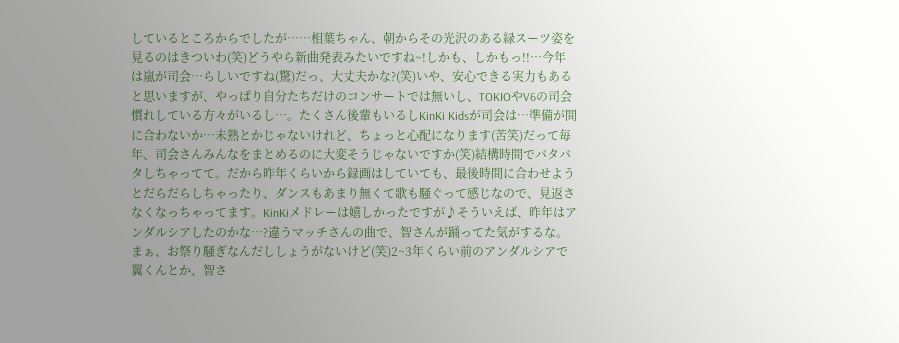しているところからでしたが……相葉ちゃん、朝からその光沢のある緑スーツ姿を見るのはきついわ(笑)どうやら新曲発表みたいですね~!しかも、しかもっ!!…今年は嵐が司会…らしいですね(驚)だっ、大丈夫かな?(笑)いや、安心できる実力もあると思いますが、やっぱり自分たちだけのコンサートでは無いし、TOKIOやV6の司会慣れしている方々がいるし…。たくさん後輩もいるしKinKi Kidsが司会は…準備が間に合わないか…未熟とかじゃないけれど、ちょっと心配になります(苦笑)だって毎年、司会さんみんなをまとめるのに大変そうじゃないですか(笑)結構時間でバタバタしちゃってて。だから昨年くらいから録画はしていても、最後時間に合わせようとだらだらしちゃったり、ダンスもあまり無くて歌も騒ぐって感じなので、見返さなくなっちゃってます。KinKiメドレーは嬉しかったですが♪そういえば、昨年はアンダルシアしたのかな…?違うマッチさんの曲で、智さんが踊ってた気がするな。まぁ、お祭り騒ぎなんだししょうがないけど(笑)2~3年くらい前のアンダルシアで翼くんとか、智さ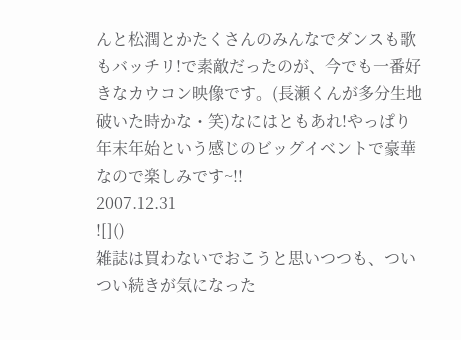んと松潤とかたくさんのみんなでダンスも歌もバッチリ!で素敵だったのが、今でも一番好きなカウコン映像です。(長瀬くんが多分生地破いた時かな・笑)なにはともあれ!やっぱり年末年始という感じのビッグイベントで豪華なので楽しみです~!!
2007.12.31
![]()
雑誌は買わないでおこうと思いつつも、ついつい続きが気になった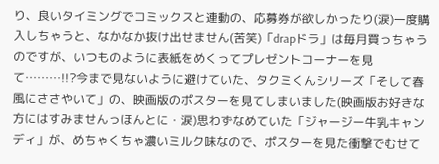り、良いタイミングでコミックスと連動の、応募券が欲しかったり(涙)一度購入しちゃうと、なかなか抜け出せません(苦笑)「drapドラ」は毎月買っちゃうのですが、いつものように表紙をめくってプレゼントコーナーを見て………!!?今まで見ないように避けていた、タクミくんシリーズ「そして春風にささやいて」の、映画版のポスターを見てしまいました(映画版お好きな方にはすみませんっほんとに・涙)思わずなめていた「ジャージー牛乳キャンディ」が、めちゃくちゃ濃いミルク味なので、ポスターを見た衝撃でむせて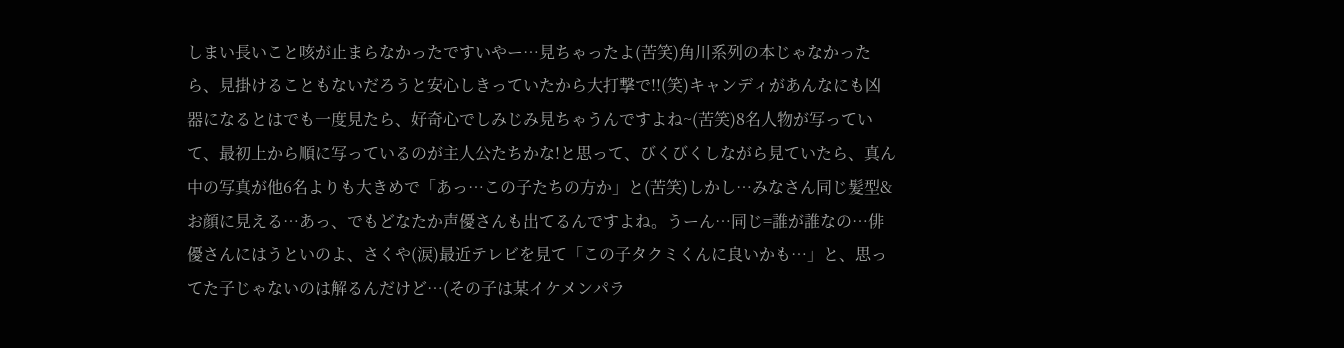しまい長いこと咳が止まらなかったですいやー…見ちゃったよ(苦笑)角川系列の本じゃなかったら、見掛けることもないだろうと安心しきっていたから大打撃で!!(笑)キャンディがあんなにも凶器になるとはでも一度見たら、好奇心でしみじみ見ちゃうんですよね~(苦笑)8名人物が写っていて、最初上から順に写っているのが主人公たちかな!と思って、びくびくしながら見ていたら、真ん中の写真が他6名よりも大きめで「あっ…この子たちの方か」と(苦笑)しかし…みなさん同じ髪型&お顔に見える…あっ、でもどなたか声優さんも出てるんですよね。うーん…同じ=誰が誰なの…俳優さんにはうといのよ、さくや(涙)最近テレビを見て「この子タクミくんに良いかも…」と、思ってた子じゃないのは解るんだけど…(その子は某イケメンパラ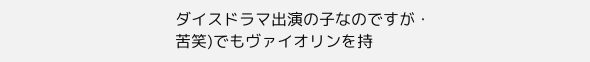ダイスドラマ出演の子なのですが・苦笑)でもヴァイオリンを持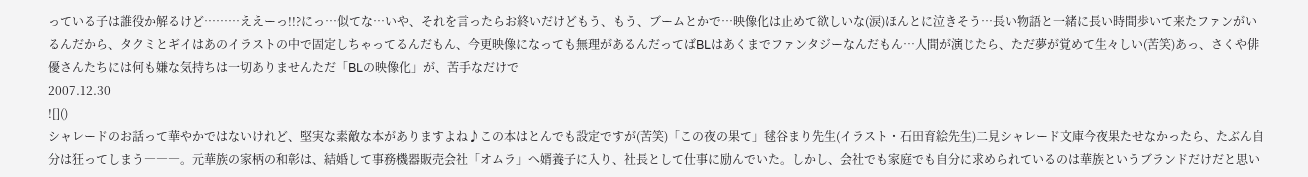っている子は誰役か解るけど………ええーっ!!?にっ…似てな…いや、それを言ったらお終いだけどもう、もう、ブームとかで…映像化は止めて欲しいな(涙)ほんとに泣きそう…長い物語と一緒に長い時間歩いて来たファンがいるんだから、タクミとギイはあのイラストの中で固定しちゃってるんだもん、今更映像になっても無理があるんだってばBLはあくまでファンタジーなんだもん…人間が演じたら、ただ夢が覚めて生々しい(苦笑)あっ、さくや俳優さんたちには何も嫌な気持ちは一切ありませんただ「BLの映像化」が、苦手なだけで
2007.12.30
![]()
シャレードのお話って華やかではないけれど、堅実な素敵な本がありますよね♪この本はとんでも設定ですが(苦笑)「この夜の果て」毬谷まり先生(イラスト・石田育絵先生)二見シャレード文庫今夜果たせなかったら、たぶん自分は狂ってしまう―――。元華族の家柄の和彰は、結婚して事務機器販売会社「オムラ」へ婿養子に入り、社長として仕事に励んでいた。しかし、会社でも家庭でも自分に求められているのは華族というブランドだけだと思い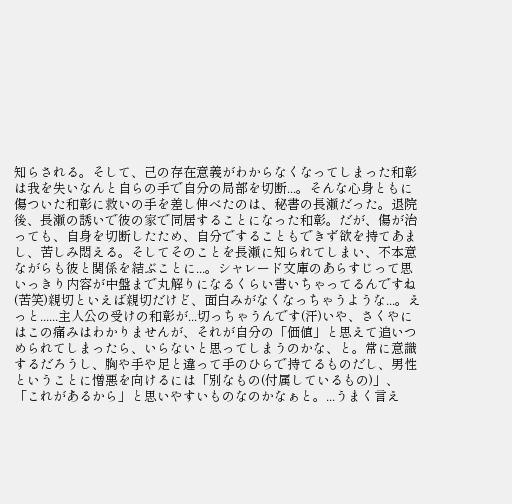知らされる。そして、己の存在意義がわからなくなってしまった和彰は我を失いなんと自らの手で自分の局部を切断...。そんな心身ともに傷ついた和彰に救いの手を差し伸べたのは、秘書の長瀬だった。退院後、長瀬の誘いで彼の家で同居することになった和彰。だが、傷が治っても、自身を切断したため、自分ですることもできず欲を持てあまし、苦しみ悶える。そしてそのことを長瀬に知られてしまい、不本意ながらも彼と関係を結ぶことに...。シャレード文庫のあらすじって思いっきり内容が中盤まで丸解りになるくらい書いちゃってるんですね(苦笑)親切といえば親切だけど、面白みがなくなっちゃうような...。えっと......主人公の受けの和彰が...切っちゃうんです(汗)いや、さくやにはこの痛みはわかりませんが、それが自分の「価値」と思えて追いつめられてしまったら、いらないと思ってしまうのかな、と。常に意識するだろうし、胸や手や足と違って手のひらで持てるものだし、男性ということに憎悪を向けるには「別なもの(付属しているもの)」、「これがあるから」と思いやすいものなのかなぁと。...うまく言え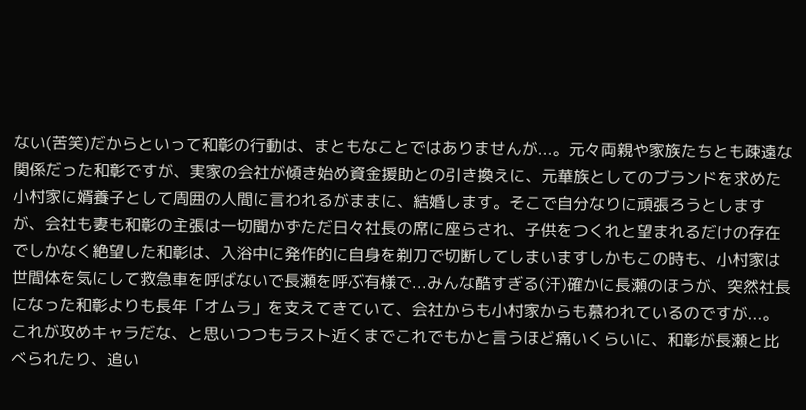ない(苦笑)だからといって和彰の行動は、まともなことではありませんが...。元々両親や家族たちとも疎遠な関係だった和彰ですが、実家の会社が傾き始め資金援助との引き換えに、元華族としてのブランドを求めた小村家に婿養子として周囲の人間に言われるがままに、結婚します。そこで自分なりに頑張ろうとしますが、会社も妻も和彰の主張は一切聞かずただ日々社長の席に座らされ、子供をつくれと望まれるだけの存在でしかなく絶望した和彰は、入浴中に発作的に自身を剃刀で切断してしまいますしかもこの時も、小村家は世間体を気にして救急車を呼ばないで長瀬を呼ぶ有様で...みんな酷すぎる(汗)確かに長瀬のほうが、突然社長になった和彰よりも長年「オムラ」を支えてきていて、会社からも小村家からも慕われているのですが...。これが攻めキャラだな、と思いつつもラスト近くまでこれでもかと言うほど痛いくらいに、和彰が長瀬と比べられたり、追い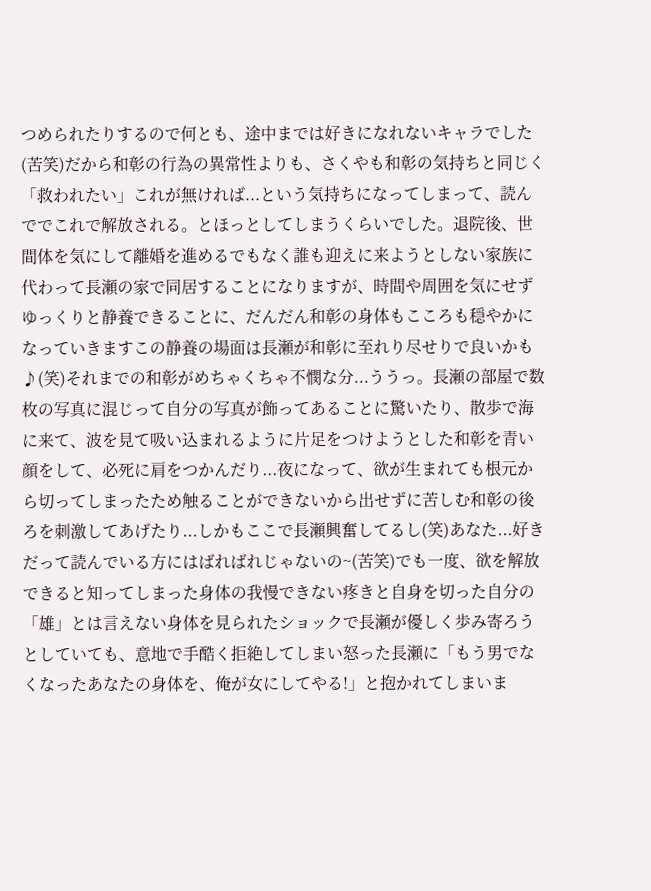つめられたりするので何とも、途中までは好きになれないキャラでした(苦笑)だから和彰の行為の異常性よりも、さくやも和彰の気持ちと同じく「救われたい」これが無ければ...という気持ちになってしまって、読んででこれで解放される。とほっとしてしまうくらいでした。退院後、世間体を気にして離婚を進めるでもなく誰も迎えに来ようとしない家族に代わって長瀬の家で同居することになりますが、時間や周囲を気にせずゆっくりと静養できることに、だんだん和彰の身体もこころも穏やかになっていきますこの静養の場面は長瀬が和彰に至れり尽せりで良いかも♪(笑)それまでの和彰がめちゃくちゃ不憫な分...ううっ。長瀬の部屋で数枚の写真に混じって自分の写真が飾ってあることに驚いたり、散歩で海に来て、波を見て吸い込まれるように片足をつけようとした和彰を青い顔をして、必死に肩をつかんだり...夜になって、欲が生まれても根元から切ってしまったため触ることができないから出せずに苦しむ和彰の後ろを刺激してあげたり...しかもここで長瀬興奮してるし(笑)あなた...好きだって読んでいる方にはばればれじゃないの~(苦笑)でも一度、欲を解放できると知ってしまった身体の我慢できない疼きと自身を切った自分の「雄」とは言えない身体を見られたショックで長瀬が優しく歩み寄ろうとしていても、意地で手酷く拒絶してしまい怒った長瀬に「もう男でなくなったあなたの身体を、俺が女にしてやる!」と抱かれてしまいま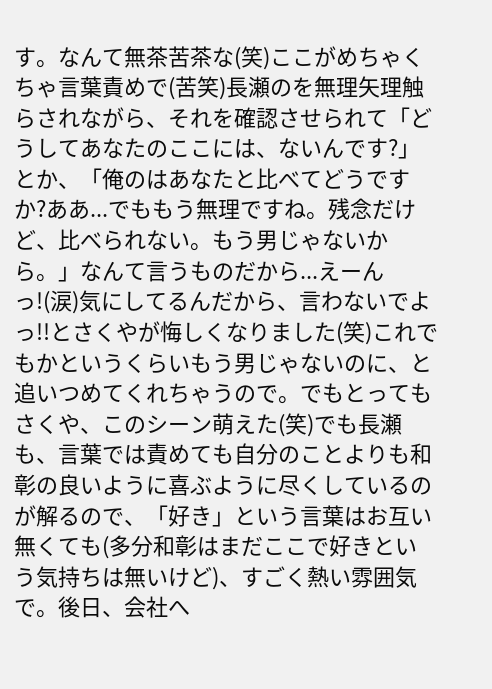す。なんて無茶苦茶な(笑)ここがめちゃくちゃ言葉責めで(苦笑)長瀬のを無理矢理触らされながら、それを確認させられて「どうしてあなたのここには、ないんです?」とか、「俺のはあなたと比べてどうですか?ああ...でももう無理ですね。残念だけど、比べられない。もう男じゃないから。」なんて言うものだから...えーんっ!(涙)気にしてるんだから、言わないでよっ!!とさくやが悔しくなりました(笑)これでもかというくらいもう男じゃないのに、と追いつめてくれちゃうので。でもとってもさくや、このシーン萌えた(笑)でも長瀬も、言葉では責めても自分のことよりも和彰の良いように喜ぶように尽くしているのが解るので、「好き」という言葉はお互い無くても(多分和彰はまだここで好きという気持ちは無いけど)、すごく熱い雰囲気で。後日、会社へ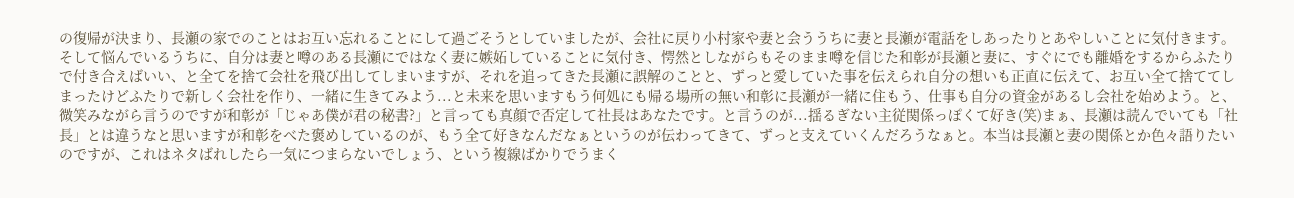の復帰が決まり、長瀬の家でのことはお互い忘れることにして過ごそうとしていましたが、会社に戻り小村家や妻と会ううちに妻と長瀬が電話をしあったりとあやしいことに気付きます。そして悩んでいるうちに、自分は妻と噂のある長瀬にではなく妻に嫉妬していることに気付き、愕然としながらもそのまま噂を信じた和彰が長瀬と妻に、すぐにでも離婚をするからふたりで付き合えばいい、と全てを捨て会社を飛び出してしまいますが、それを追ってきた長瀬に誤解のことと、ずっと愛していた事を伝えられ自分の想いも正直に伝えて、お互い全て捨ててしまったけどふたりで新しく会社を作り、一緒に生きてみよう...と未来を思いますもう何処にも帰る場所の無い和彰に長瀬が一緒に住もう、仕事も自分の資金があるし会社を始めよう。と、微笑みながら言うのですが和彰が「じゃあ僕が君の秘書?」と言っても真顔で否定して社長はあなたです。と言うのが...揺るぎない主従関係っぽくて好き(笑)まぁ、長瀬は読んでいても「社長」とは違うなと思いますが和彰をべた褒めしているのが、もう全て好きなんだなぁというのが伝わってきて、ずっと支えていくんだろうなぁと。本当は長瀬と妻の関係とか色々語りたいのですが、これはネタばれしたら一気につまらないでしょう、という複線ばかりでうまく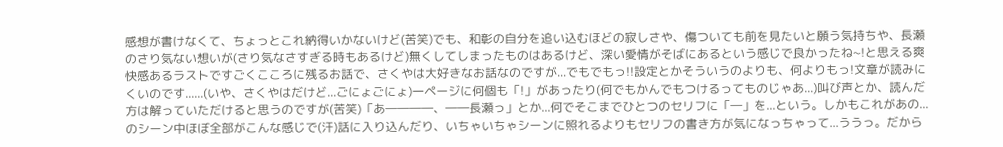感想が書けなくて、ちょっとこれ納得いかないけど(苦笑)でも、和彰の自分を追い込むほどの寂しさや、傷ついても前を見たいと願う気持ちや、長瀬のさり気ない想いが(さり気なさすぎる時もあるけど)無くしてしまったものはあるけど、深い愛情がそばにあるという感じで良かったね~!と思える爽快感あるラストですごくこころに残るお話で、さくやは大好きなお話なのですが...でもでもっ!!設定とかそういうのよりも、何よりもっ!文章が読みにくいのです......(いや、さくやはだけど...ごにょごにょ)一ページに何個も「!」があったり(何でもかんでもつけるってものじゃあ...)叫び声とか、読んだ方は解っていただけると思うのですが(苦笑)「あ――――、――長瀬っ」とか...何でそこまでひとつのセリフに「―」を...という。しかもこれがあの...のシーン中ほぼ全部がこんな感じで(汗)話に入り込んだり、いちゃいちゃシーンに照れるよりもセリフの書き方が気になっちゃって...ううっ。だから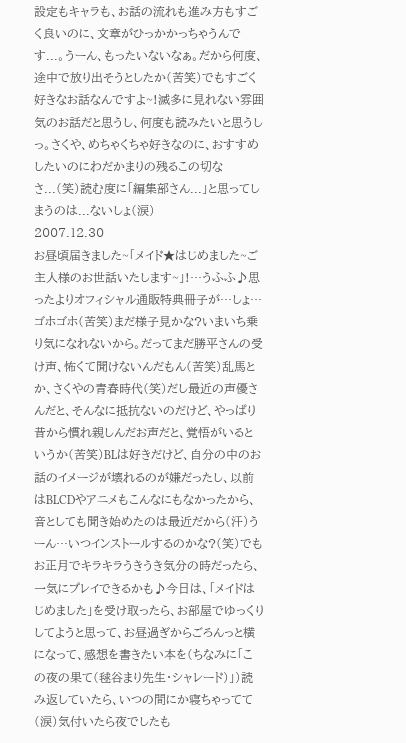設定もキャラも、お話の流れも進み方もすごく良いのに、文章がひっかかっちゃうんです...。うーん、もったいないなぁ。だから何度、途中で放り出そうとしたか(苦笑)でもすごく好きなお話なんですよ~!滅多に見れない雰囲気のお話だと思うし、何度も読みたいと思うしっ。さくや、めちゃくちゃ好きなのに、おすすめしたいのにわだかまりの残るこの切なさ...(笑)読む度に「編集部さん...」と思ってしまうのは...ないしょ(涙)
2007.12.30
お昼頃届きました~「メイド★はじめました~ご主人様のお世話いたします~」!…うふふ♪思ったよりオフィシャル通販特典冊子が…しょ…ゴホゴホ(苦笑)まだ様子見かな?いまいち乗り気になれないから。だってまだ勝平さんの受け声、怖くて聞けないんだもん(苦笑)乱馬とか、さくやの青春時代(笑)だし最近の声優さんだと、そんなに抵抗ないのだけど、やっぱり昔から慣れ親しんだお声だと、覚悟がいるというか(苦笑)BLは好きだけど、自分の中のお話のイメージが壊れるのが嫌だったし、以前はBLCDやアニメもこんなにもなかったから、音としても聞き始めたのは最近だから(汗)うーん…いつインストールするのかな?(笑)でもお正月でキラキラうきうき気分の時だったら、一気にプレイできるかも♪今日は、「メイドはじめました」を受け取ったら、お部屋でゆっくりしてようと思って、お昼過ぎからごろんっと横になって、感想を書きたい本を(ちなみに「この夜の果て(毬谷まり先生・シャレード)」)読み返していたら、いつの間にか寝ちゃってて(涙)気付いたら夜でしたも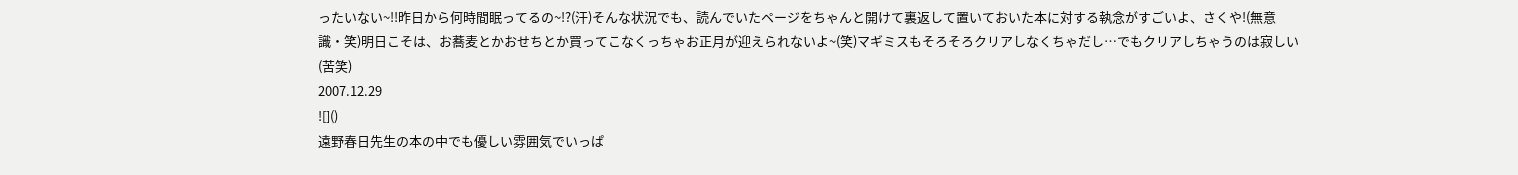ったいない~!!昨日から何時間眠ってるの~!?(汗)そんな状況でも、読んでいたページをちゃんと開けて裏返して置いておいた本に対する執念がすごいよ、さくや!(無意識・笑)明日こそは、お蕎麦とかおせちとか買ってこなくっちゃお正月が迎えられないよ~(笑)マギミスもそろそろクリアしなくちゃだし…でもクリアしちゃうのは寂しい(苦笑)
2007.12.29
![]()
遠野春日先生の本の中でも優しい雰囲気でいっぱ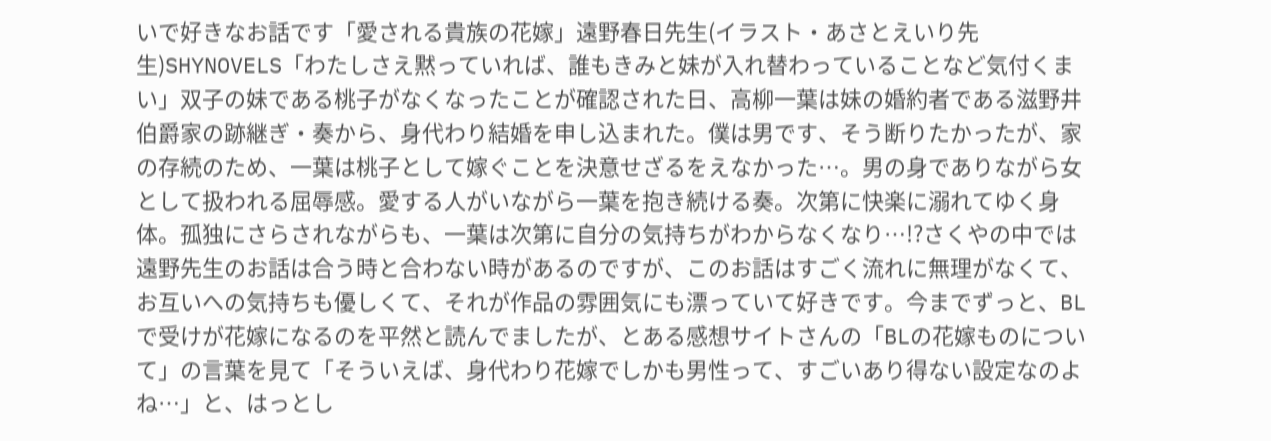いで好きなお話です「愛される貴族の花嫁」遠野春日先生(イラスト・あさとえいり先生)SHYNOVELS「わたしさえ黙っていれば、誰もきみと妹が入れ替わっていることなど気付くまい」双子の妹である桃子がなくなったことが確認された日、高柳一葉は妹の婚約者である滋野井伯爵家の跡継ぎ・奏から、身代わり結婚を申し込まれた。僕は男です、そう断りたかったが、家の存続のため、一葉は桃子として嫁ぐことを決意せざるをえなかった…。男の身でありながら女として扱われる屈辱感。愛する人がいながら一葉を抱き続ける奏。次第に快楽に溺れてゆく身体。孤独にさらされながらも、一葉は次第に自分の気持ちがわからなくなり…!?さくやの中では遠野先生のお話は合う時と合わない時があるのですが、このお話はすごく流れに無理がなくて、お互いへの気持ちも優しくて、それが作品の雰囲気にも漂っていて好きです。今までずっと、BLで受けが花嫁になるのを平然と読んでましたが、とある感想サイトさんの「BLの花嫁ものについて」の言葉を見て「そういえば、身代わり花嫁でしかも男性って、すごいあり得ない設定なのよね…」と、はっとし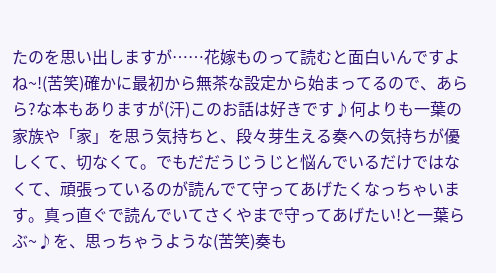たのを思い出しますが……花嫁ものって読むと面白いんですよね~!(苦笑)確かに最初から無茶な設定から始まってるので、あらら?な本もありますが(汗)このお話は好きです♪何よりも一葉の家族や「家」を思う気持ちと、段々芽生える奏への気持ちが優しくて、切なくて。でもだだうじうじと悩んでいるだけではなくて、頑張っているのが読んでて守ってあげたくなっちゃいます。真っ直ぐで読んでいてさくやまで守ってあげたい!と一葉らぶ~♪を、思っちゃうような(苦笑)奏も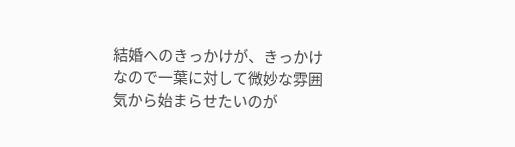結婚へのきっかけが、きっかけなので一葉に対して微妙な雰囲気から始まらせたいのが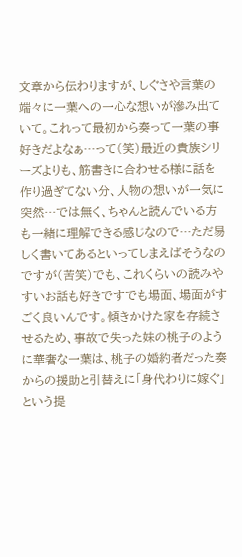文章から伝わりますが、しぐさや言葉の端々に一葉への一心な想いが滲み出ていて。これって最初から奏って一葉の事好きだよなぁ…って(笑)最近の貴族シリーズよりも、筋書きに合わせる様に話を作り過ぎてない分、人物の想いが一気に突然…では無く、ちゃんと読んでいる方も一緒に理解できる感じなので…ただ易しく書いてあるといってしまえばそうなのですが(苦笑)でも、これくらいの読みやすいお話も好きですでも場面、場面がすごく良いんです。傾きかけた家を存続させるため、事故で失った妹の桃子のように華奢な一葉は、桃子の婚約者だった奏からの援助と引替えに「身代わりに嫁ぐ」という提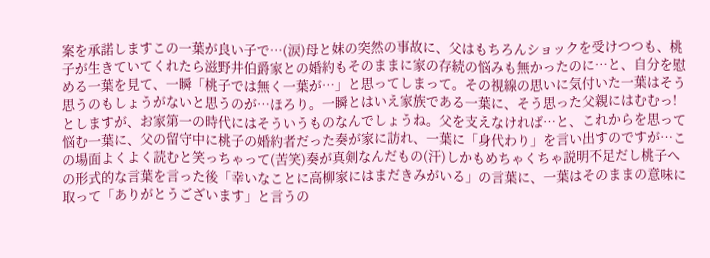案を承諾しますこの一葉が良い子で…(涙)母と妹の突然の事故に、父はもちろんショックを受けつつも、桃子が生きていてくれたら滋野井伯爵家との婚約もそのままに家の存続の悩みも無かったのに…と、自分を慰める一葉を見て、一瞬「桃子では無く一葉が…」と思ってしまって。その視線の思いに気付いた一葉はそう思うのもしょうがないと思うのが…ほろり。一瞬とはいえ家族である一葉に、そう思った父親にはむむっ!としますが、お家第一の時代にはそういうものなんでしょうね。父を支えなければ…と、これからを思って悩む一葉に、父の留守中に桃子の婚約者だった奏が家に訪れ、一葉に「身代わり」を言い出すのですが…この場面よくよく読むと笑っちゃって(苦笑)奏が真剣なんだもの(汗)しかもめちゃくちゃ説明不足だし桃子への形式的な言葉を言った後「幸いなことに高柳家にはまだきみがいる」の言葉に、一葉はそのままの意味に取って「ありがとうございます」と言うの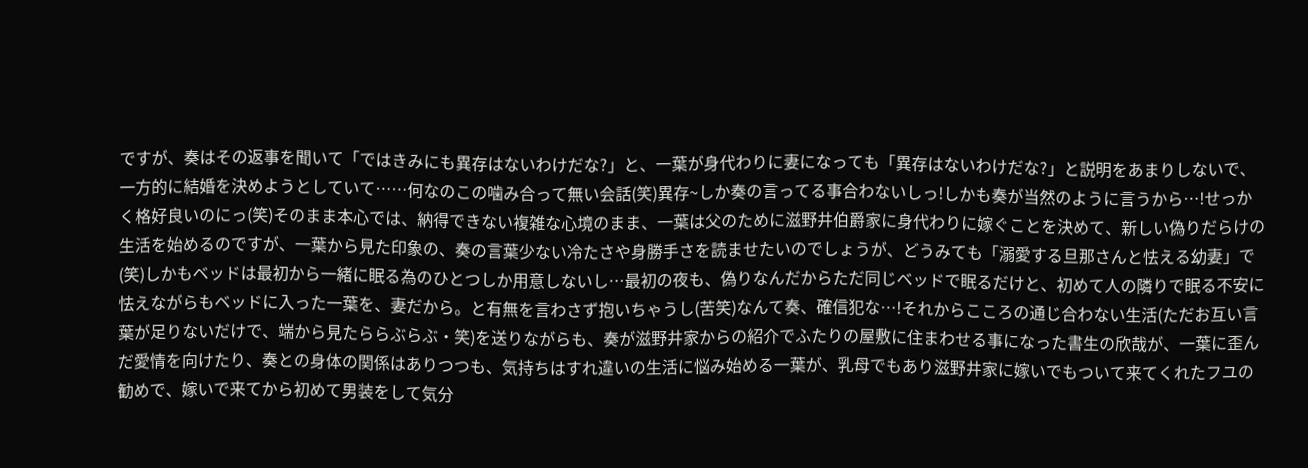ですが、奏はその返事を聞いて「ではきみにも異存はないわけだな?」と、一葉が身代わりに妻になっても「異存はないわけだな?」と説明をあまりしないで、一方的に結婚を決めようとしていて……何なのこの噛み合って無い会話(笑)異存~しか奏の言ってる事合わないしっ!しかも奏が当然のように言うから…!せっかく格好良いのにっ(笑)そのまま本心では、納得できない複雑な心境のまま、一葉は父のために滋野井伯爵家に身代わりに嫁ぐことを決めて、新しい偽りだらけの生活を始めるのですが、一葉から見た印象の、奏の言葉少ない冷たさや身勝手さを読ませたいのでしょうが、どうみても「溺愛する旦那さんと怯える幼妻」で(笑)しかもベッドは最初から一緒に眠る為のひとつしか用意しないし…最初の夜も、偽りなんだからただ同じベッドで眠るだけと、初めて人の隣りで眠る不安に怯えながらもベッドに入った一葉を、妻だから。と有無を言わさず抱いちゃうし(苦笑)なんて奏、確信犯な…!それからこころの通じ合わない生活(ただお互い言葉が足りないだけで、端から見たららぶらぶ・笑)を送りながらも、奏が滋野井家からの紹介でふたりの屋敷に住まわせる事になった書生の欣哉が、一葉に歪んだ愛情を向けたり、奏との身体の関係はありつつも、気持ちはすれ違いの生活に悩み始める一葉が、乳母でもあり滋野井家に嫁いでもついて来てくれたフユの勧めで、嫁いで来てから初めて男装をして気分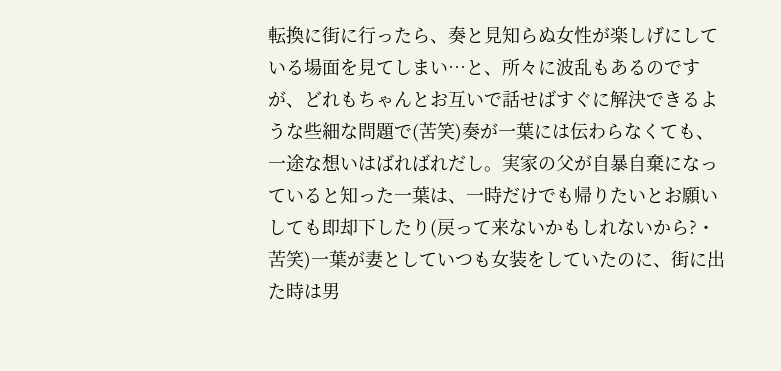転換に街に行ったら、奏と見知らぬ女性が楽しげにしている場面を見てしまい…と、所々に波乱もあるのですが、どれもちゃんとお互いで話せばすぐに解決できるような些細な問題で(苦笑)奏が一葉には伝わらなくても、一途な想いはばればれだし。実家の父が自暴自棄になっていると知った一葉は、一時だけでも帰りたいとお願いしても即却下したり(戻って来ないかもしれないから?・苦笑)一葉が妻としていつも女装をしていたのに、街に出た時は男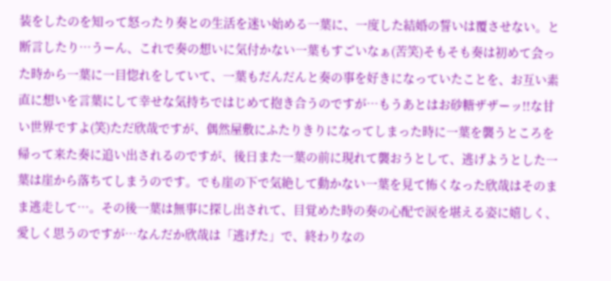装をしたのを知って怒ったり奏との生活を迷い始める一葉に、一度した結婚の誓いは覆させない。と断言したり…うーん、これで奏の想いに気付かない一葉もすごいなぁ(苦笑)そもそも奏は初めて会った時から一葉に一目惚れをしていて、一葉もだんだんと奏の事を好きになっていたことを、お互い素直に想いを言葉にして幸せな気持ちではじめて抱き合うのですが…もうあとはお砂糖ザザーッ!!な甘い世界ですよ(笑)ただ欣哉ですが、偶然屋敷にふたりきりになってしまった時に一葉を襲うところを帰って来た奏に追い出されるのですが、後日また一葉の前に現れて襲おうとして、逃げようとした一葉は崖から落ちてしまうのです。でも崖の下で気絶して動かない一葉を見て怖くなった欣哉はそのまま逃走して…。その後一葉は無事に探し出されて、目覚めた時の奏の心配で涙を堪える姿に嬉しく、愛しく思うのですが…なんだか欣哉は「逃げた」で、終わりなの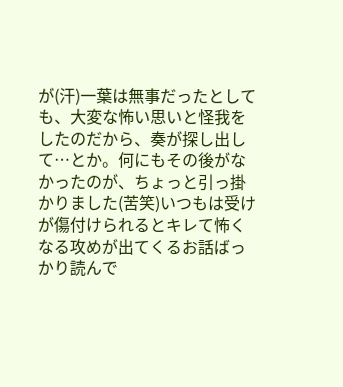が(汗)一葉は無事だったとしても、大変な怖い思いと怪我をしたのだから、奏が探し出して…とか。何にもその後がなかったのが、ちょっと引っ掛かりました(苦笑)いつもは受けが傷付けられるとキレて怖くなる攻めが出てくるお話ばっかり読んで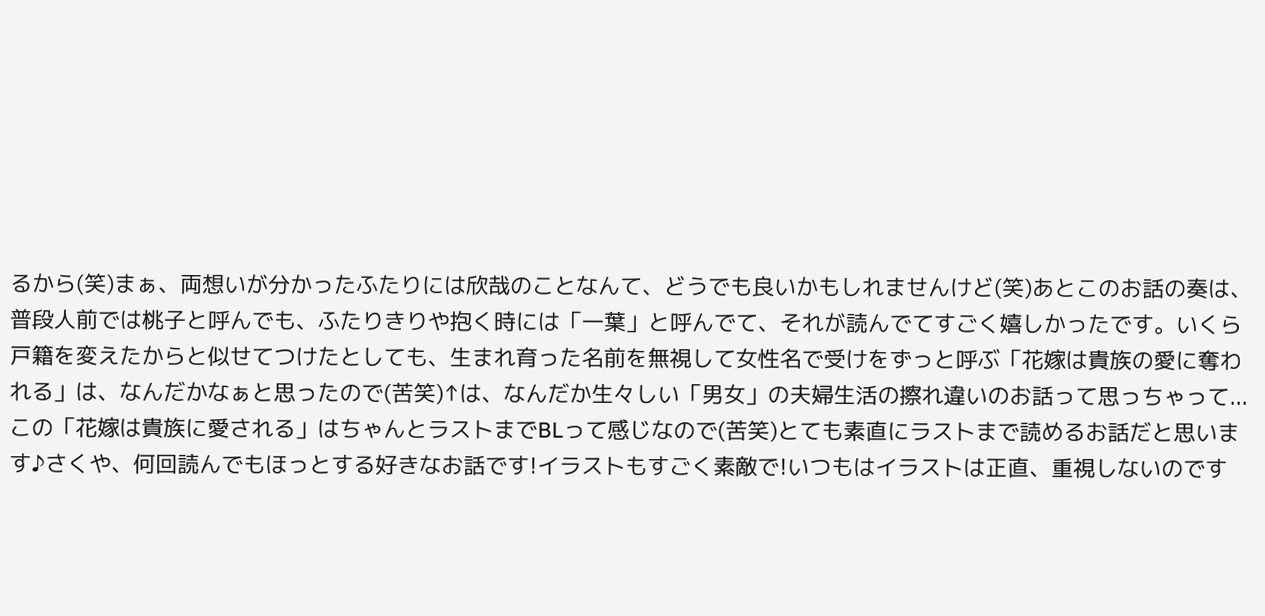るから(笑)まぁ、両想いが分かったふたりには欣哉のことなんて、どうでも良いかもしれませんけど(笑)あとこのお話の奏は、普段人前では桃子と呼んでも、ふたりきりや抱く時には「一葉」と呼んでて、それが読んでてすごく嬉しかったです。いくら戸籍を変えたからと似せてつけたとしても、生まれ育った名前を無視して女性名で受けをずっと呼ぶ「花嫁は貴族の愛に奪われる」は、なんだかなぁと思ったので(苦笑)↑は、なんだか生々しい「男女」の夫婦生活の擦れ違いのお話って思っちゃって...この「花嫁は貴族に愛される」はちゃんとラストまでBLって感じなので(苦笑)とても素直にラストまで読めるお話だと思います♪さくや、何回読んでもほっとする好きなお話です!イラストもすごく素敵で!いつもはイラストは正直、重視しないのです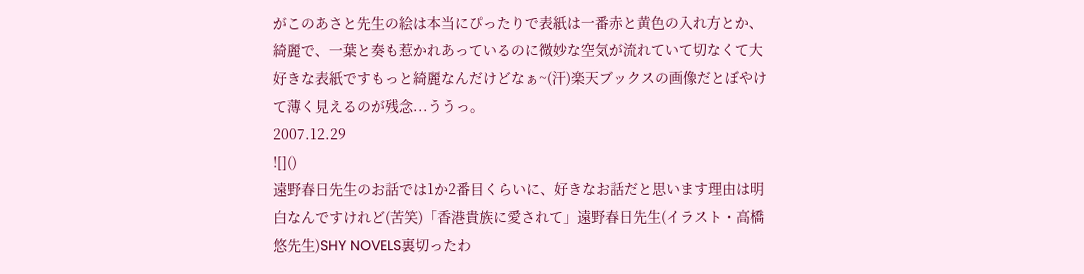がこのあさと先生の絵は本当にぴったりで表紙は一番赤と黄色の入れ方とか、綺麗で、一葉と奏も惹かれあっているのに微妙な空気が流れていて切なくて大好きな表紙ですもっと綺麗なんだけどなぁ~(汗)楽天ブックスの画像だとぼやけて薄く見えるのが残念...ううっ。
2007.12.29
![]()
遠野春日先生のお話では1か2番目くらいに、好きなお話だと思います理由は明白なんですけれど(苦笑)「香港貴族に愛されて」遠野春日先生(イラスト・高橋悠先生)SHY NOVELS裏切ったわ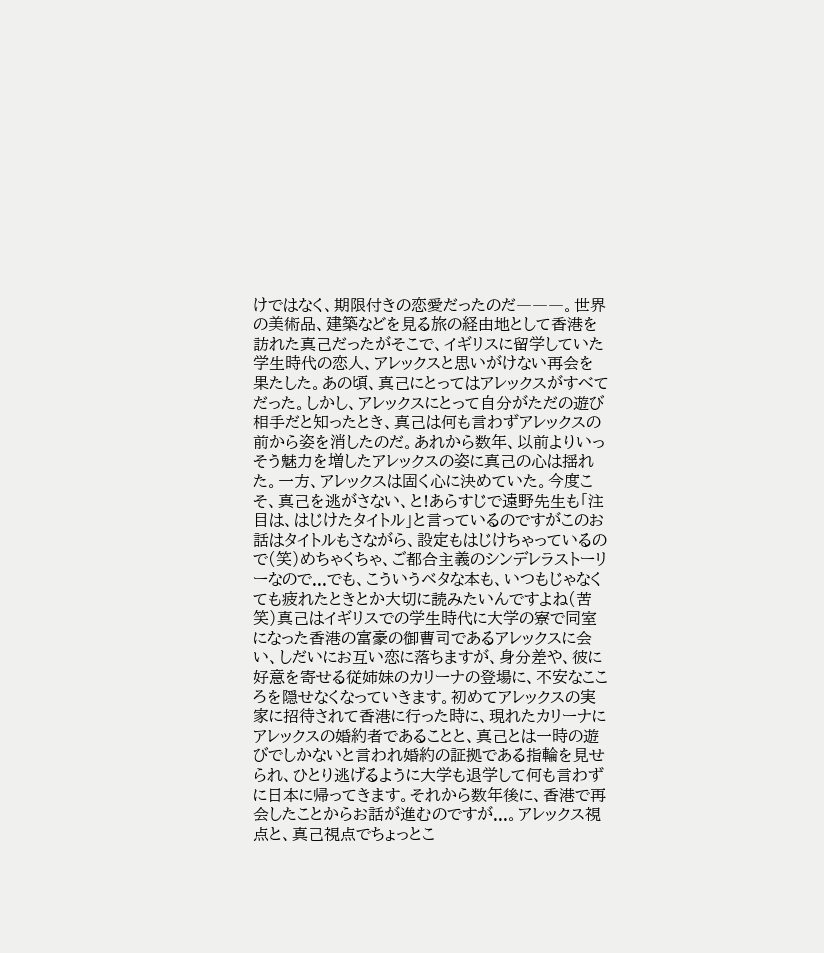けではなく、期限付きの恋愛だったのだ―――。世界の美術品、建築などを見る旅の経由地として香港を訪れた真己だったがそこで、イギリスに留学していた学生時代の恋人、アレックスと思いがけない再会を果たした。あの頃、真己にとってはアレックスがすべてだった。しかし、アレックスにとって自分がただの遊び相手だと知ったとき、真己は何も言わずアレックスの前から姿を消したのだ。あれから数年、以前よりいっそう魅力を増したアレックスの姿に真己の心は揺れた。一方、アレックスは固く心に決めていた。今度こそ、真己を逃がさない、と!あらすじで遠野先生も「注目は、はじけたタイトル」と言っているのですがこのお話はタイトルもさながら、設定もはじけちゃっているので(笑)めちゃくちゃ、ご都合主義のシンデレラストーリーなので...でも、こういうベタな本も、いつもじゃなくても疲れたときとか大切に読みたいんですよね(苦笑)真己はイギリスでの学生時代に大学の寮で同室になった香港の富豪の御曹司であるアレックスに会い、しだいにお互い恋に落ちますが、身分差や、彼に好意を寄せる従姉妹のカリーナの登場に、不安なこころを隠せなくなっていきます。初めてアレックスの実家に招待されて香港に行った時に、現れたカリーナにアレックスの婚約者であることと、真己とは一時の遊びでしかないと言われ婚約の証拠である指輪を見せられ、ひとり逃げるように大学も退学して何も言わずに日本に帰ってきます。それから数年後に、香港で再会したことからお話が進むのですが...。アレックス視点と、真己視点でちょっとこ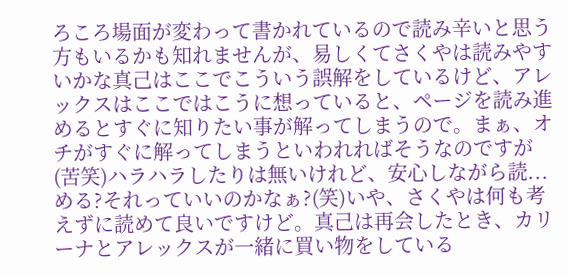ろころ場面が変わって書かれているので読み辛いと思う方もいるかも知れませんが、易しくてさくやは読みやすいかな真己はここでこういう誤解をしているけど、アレックスはここではこうに想っていると、ページを読み進めるとすぐに知りたい事が解ってしまうので。まぁ、オチがすぐに解ってしまうといわれればそうなのですが(苦笑)ハラハラしたりは無いけれど、安心しながら読...める?それっていいのかなぁ?(笑)いや、さくやは何も考えずに読めて良いですけど。真己は再会したとき、カリーナとアレックスが一緒に買い物をしている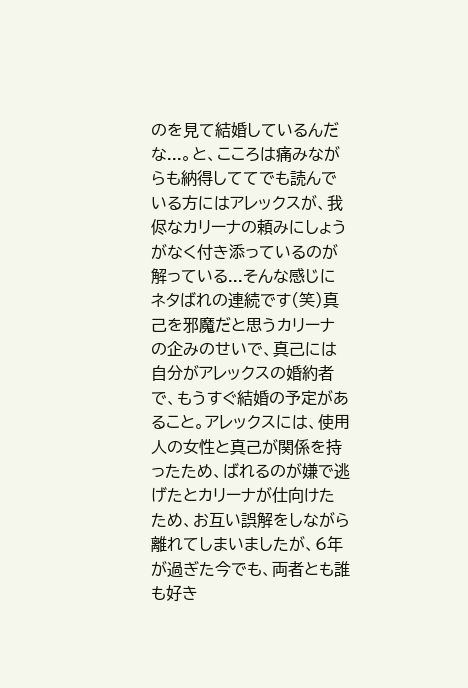のを見て結婚しているんだな...。と、こころは痛みながらも納得しててでも読んでいる方にはアレックスが、我侭なカリーナの頼みにしょうがなく付き添っているのが解っている...そんな感じにネタばれの連続です(笑)真己を邪魔だと思うカリーナの企みのせいで、真己には自分がアレックスの婚約者で、もうすぐ結婚の予定があること。アレックスには、使用人の女性と真己が関係を持ったため、ばれるのが嫌で逃げたとカリーナが仕向けたため、お互い誤解をしながら離れてしまいましたが、6年が過ぎた今でも、両者とも誰も好き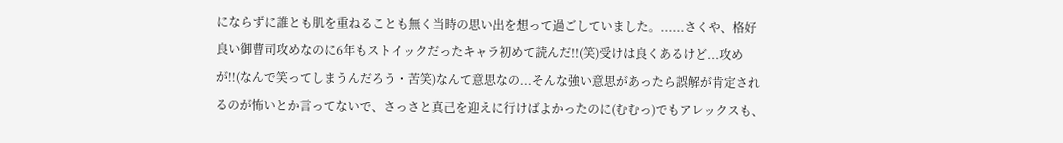にならずに誰とも肌を重ねることも無く当時の思い出を想って過ごしていました。......さくや、格好良い御曹司攻めなのに6年もストイックだったキャラ初めて読んだ!!(笑)受けは良くあるけど...攻めが!!(なんで笑ってしまうんだろう・苦笑)なんて意思なの...そんな強い意思があったら誤解が肯定されるのが怖いとか言ってないで、さっさと真己を迎えに行けばよかったのに(むむっ)でもアレックスも、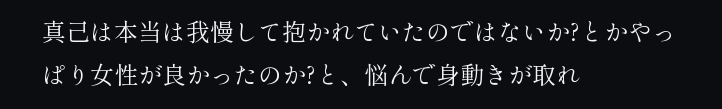真己は本当は我慢して抱かれていたのではないか?とかやっぱり女性が良かったのか?と、悩んで身動きが取れ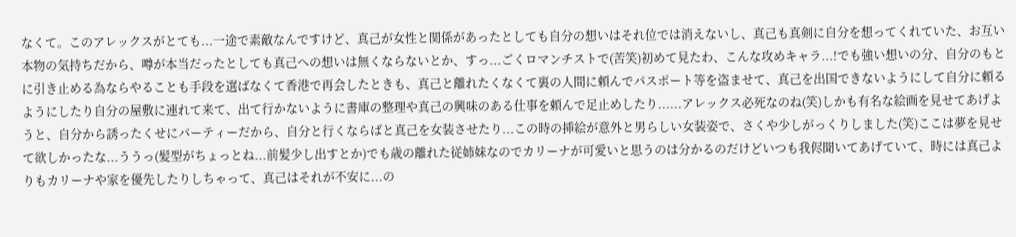なくて。このアレックスがとても...一途で素敵なんですけど、真己が女性と関係があったとしても自分の想いはそれ位では消えないし、真己も真剣に自分を想ってくれていた、お互い本物の気持ちだから、噂が本当だったとしても真己への想いは無くならないとか、すっ...ごくロマンチストで(苦笑)初めて見たわ、こんな攻めキャラ...!でも強い想いの分、自分のもとに引き止める為ならやることも手段を選ばなくて香港で再会したときも、真己と離れたくなくて裏の人間に頼んでパスポート等を盗ませて、真己を出国できないようにして自分に頼るようにしたり自分の屋敷に連れて来て、出て行かないように書庫の整理や真己の興味のある仕事を頼んで足止めしたり......アレックス必死なのね(笑)しかも有名な絵画を見せてあげようと、自分から誘ったくせにパーティーだから、自分と行くならばと真己を女装させたり...この時の挿絵が意外と男らしい女装姿で、さくや少しがっくりしました(笑)ここは夢を見せて欲しかったな...ううっ(髪型がちょっとね...前髪少し出すとか)でも歳の離れた従姉妹なのでカリーナが可愛いと思うのは分かるのだけどいつも我侭聞いてあげていて、時には真己よりもカリーナや家を優先したりしちゃって、真己はそれが不安に...の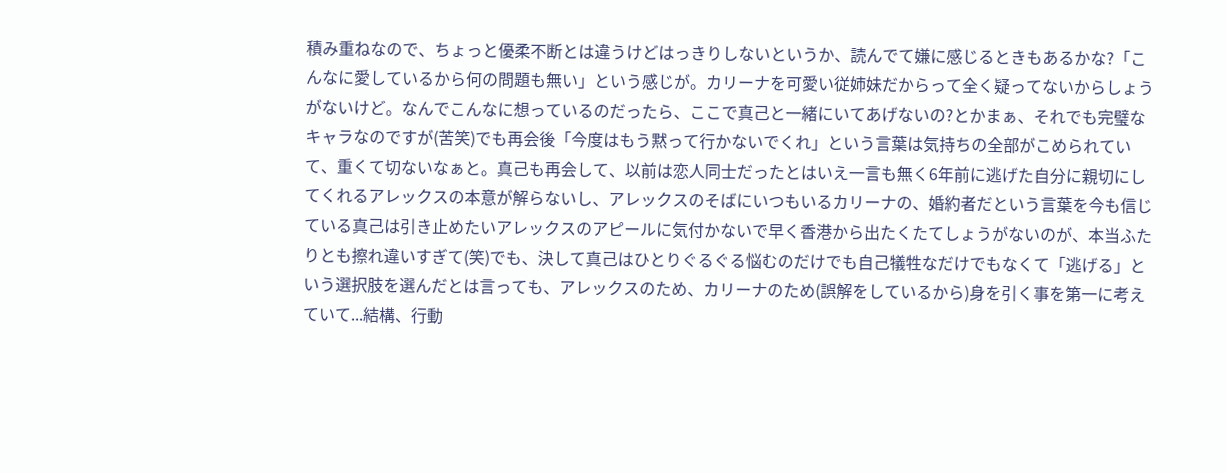積み重ねなので、ちょっと優柔不断とは違うけどはっきりしないというか、読んでて嫌に感じるときもあるかな?「こんなに愛しているから何の問題も無い」という感じが。カリーナを可愛い従姉妹だからって全く疑ってないからしょうがないけど。なんでこんなに想っているのだったら、ここで真己と一緒にいてあげないの?とかまぁ、それでも完璧なキャラなのですが(苦笑)でも再会後「今度はもう黙って行かないでくれ」という言葉は気持ちの全部がこめられていて、重くて切ないなぁと。真己も再会して、以前は恋人同士だったとはいえ一言も無く6年前に逃げた自分に親切にしてくれるアレックスの本意が解らないし、アレックスのそばにいつもいるカリーナの、婚約者だという言葉を今も信じている真己は引き止めたいアレックスのアピールに気付かないで早く香港から出たくたてしょうがないのが、本当ふたりとも擦れ違いすぎて(笑)でも、決して真己はひとりぐるぐる悩むのだけでも自己犠牲なだけでもなくて「逃げる」という選択肢を選んだとは言っても、アレックスのため、カリーナのため(誤解をしているから)身を引く事を第一に考えていて...結構、行動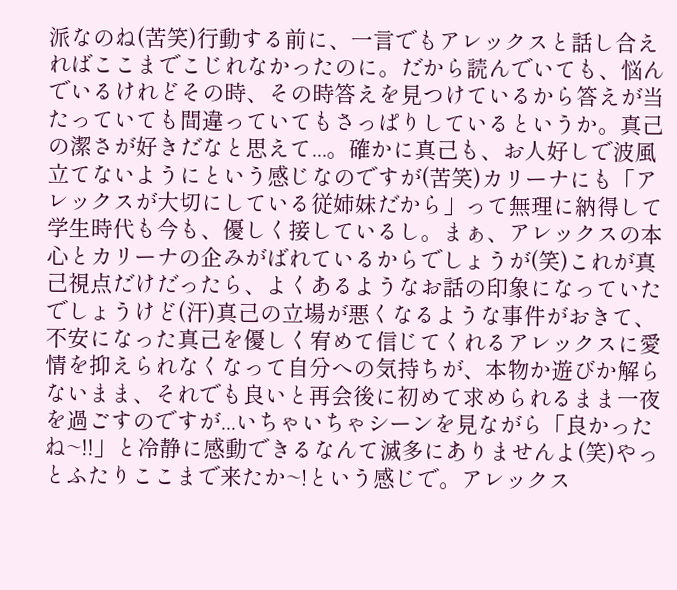派なのね(苦笑)行動する前に、一言でもアレックスと話し合えればここまでこじれなかったのに。だから読んでいても、悩んでいるけれどその時、その時答えを見つけているから答えが当たっていても間違っていてもさっぱりしているというか。真己の潔さが好きだなと思えて...。確かに真己も、お人好しで波風立てないようにという感じなのですが(苦笑)カリーナにも「アレックスが大切にしている従姉妹だから」って無理に納得して学生時代も今も、優しく接しているし。まぁ、アレックスの本心とカリーナの企みがばれているからでしょうが(笑)これが真己視点だけだったら、よくあるようなお話の印象になっていたでしょうけど(汗)真己の立場が悪くなるような事件がおきて、不安になった真己を優しく宥めて信じてくれるアレックスに愛情を抑えられなくなって自分への気持ちが、本物か遊びか解らないまま、それでも良いと再会後に初めて求められるまま一夜を過ごすのですが...いちゃいちゃシーンを見ながら「良かったね~!!」と冷静に感動できるなんて滅多にありませんよ(笑)やっとふたりここまで来たか~!という感じで。アレックス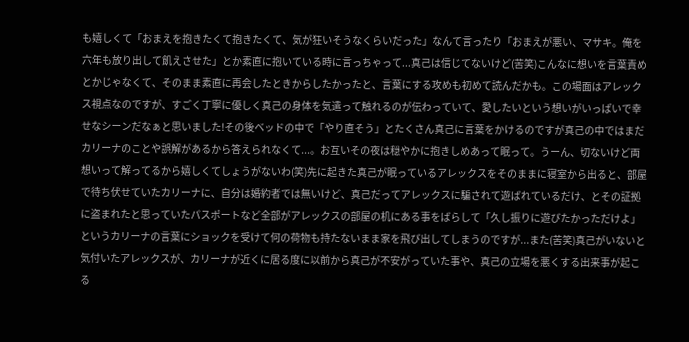も嬉しくて「おまえを抱きたくて抱きたくて、気が狂いそうなくらいだった」なんて言ったり「おまえが悪い、マサキ。俺を六年も放り出して飢えさせた」とか素直に抱いている時に言っちゃって...真己は信じてないけど(苦笑)こんなに想いを言葉責めとかじゃなくて、そのまま素直に再会したときからしたかったと、言葉にする攻めも初めて読んだかも。この場面はアレックス視点なのですが、すごく丁寧に優しく真己の身体を気遣って触れるのが伝わっていて、愛したいという想いがいっぱいで幸せなシーンだなぁと思いました!その後ベッドの中で「やり直そう」とたくさん真己に言葉をかけるのですが真己の中ではまだカリーナのことや誤解があるから答えられなくて...。お互いその夜は穏やかに抱きしめあって眠って。うーん、切ないけど両想いって解ってるから嬉しくてしょうがないわ(笑)先に起きた真己が眠っているアレックスをそのままに寝室から出ると、部屋で待ち伏せていたカリーナに、自分は婚約者では無いけど、真己だってアレックスに騙されて遊ばれているだけ、とその証拠に盗まれたと思っていたパスポートなど全部がアレックスの部屋の机にある事をばらして「久し振りに遊びたかっただけよ」というカリーナの言葉にショックを受けて何の荷物も持たないまま家を飛び出してしまうのですが...また(苦笑)真己がいないと気付いたアレックスが、カリーナが近くに居る度に以前から真己が不安がっていた事や、真己の立場を悪くする出来事が起こる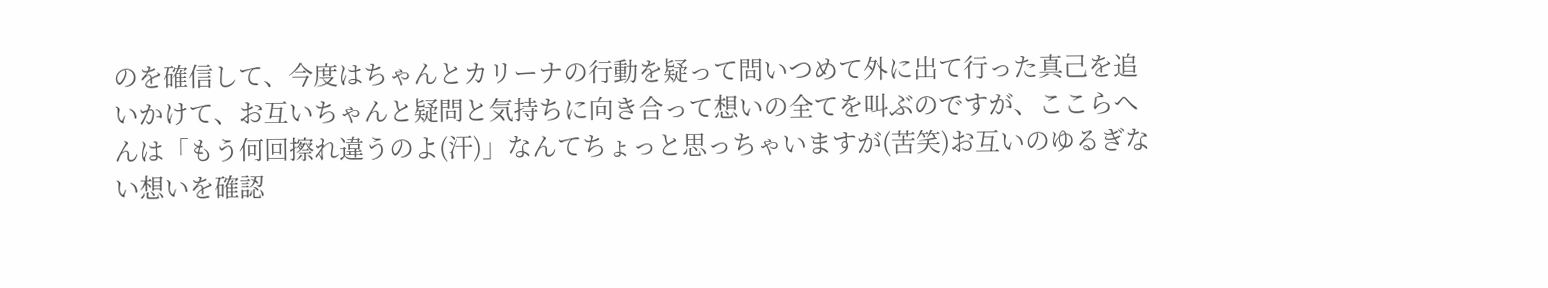のを確信して、今度はちゃんとカリーナの行動を疑って問いつめて外に出て行った真己を追いかけて、お互いちゃんと疑問と気持ちに向き合って想いの全てを叫ぶのですが、ここらへんは「もう何回擦れ違うのよ(汗)」なんてちょっと思っちゃいますが(苦笑)お互いのゆるぎない想いを確認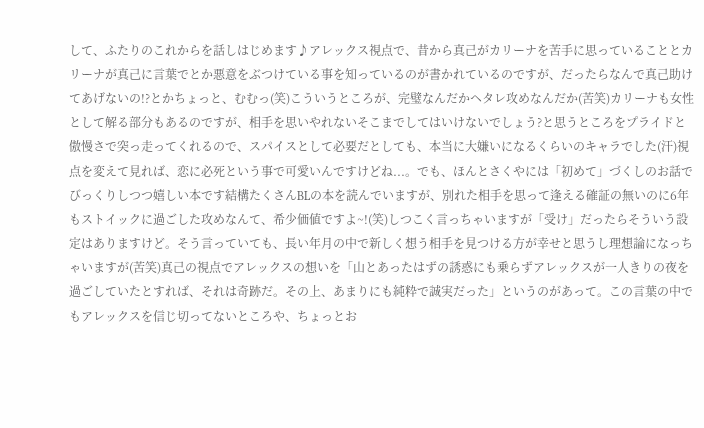して、ふたりのこれからを話しはじめます♪アレックス視点で、昔から真己がカリーナを苦手に思っていることとカリーナが真己に言葉でとか悪意をぶつけている事を知っているのが書かれているのですが、だったらなんで真己助けてあげないの!?とかちょっと、むむっ(笑)こういうところが、完璧なんだかヘタレ攻めなんだか(苦笑)カリーナも女性として解る部分もあるのですが、相手を思いやれないそこまでしてはいけないでしょう?と思うところをプライドと傲慢さで突っ走ってくれるので、スパイスとして必要だとしても、本当に大嫌いになるくらいのキャラでした(汗)視点を変えて見れば、恋に必死という事で可愛いんですけどね...。でも、ほんとさくやには「初めて」づくしのお話でびっくりしつつ嬉しい本です結構たくさんBLの本を読んでいますが、別れた相手を思って逢える確証の無いのに6年もストイックに過ごした攻めなんて、希少価値ですよ~!(笑)しつこく言っちゃいますが「受け」だったらそういう設定はありますけど。そう言っていても、長い年月の中で新しく想う相手を見つける方が幸せと思うし理想論になっちゃいますが(苦笑)真己の視点でアレックスの想いを「山とあったはずの誘惑にも乗らずアレックスが一人きりの夜を過ごしていたとすれば、それは奇跡だ。その上、あまりにも純粋で誠実だった」というのがあって。この言葉の中でもアレックスを信じ切ってないところや、ちょっとお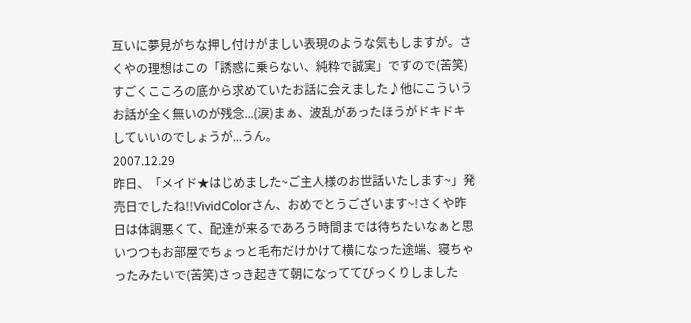互いに夢見がちな押し付けがましい表現のような気もしますが。さくやの理想はこの「誘惑に乗らない、純粋で誠実」ですので(苦笑)すごくこころの底から求めていたお話に会えました♪他にこういうお話が全く無いのが残念...(涙)まぁ、波乱があったほうがドキドキしていいのでしょうが...うん。
2007.12.29
昨日、「メイド★はじめました~ご主人様のお世話いたします~」発売日でしたね!!VividColorさん、おめでとうございます~!さくや昨日は体調悪くて、配達が来るであろう時間までは待ちたいなぁと思いつつもお部屋でちょっと毛布だけかけて横になった途端、寝ちゃったみたいで(苦笑)さっき起きて朝になっててびっくりしました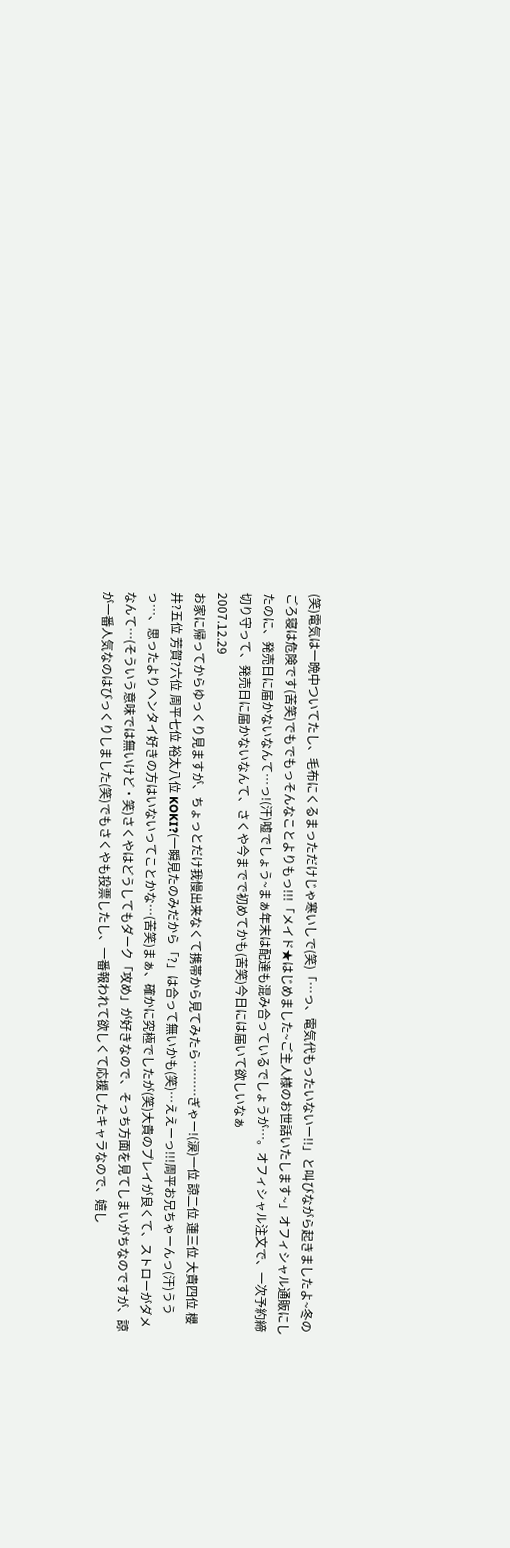(笑)電気は一晩中ついてたし、毛布にくるまっただけじゃ寒いしで(笑)「…っ、電気代もったいないー!!」と叫びながら起きましたよ~冬のごろ寝は危険です(苦笑)でもでもっそんなことよりもっ!!!「メイド★はじめました~ご主人様のお世話いたします~」オフィシャル通販にしたのに、発売日に届かないなんて…っ!(汗)嘘でしょう~まぁ年末は配達も混み合っているでしょうが…。オフィシャル注文で、一次予約締切り守って、発売日に届かないなんて、さくや今までで初めてかも(苦笑)今日には届いて欲しいなぁ
2007.12.29
お家に帰ってからゆっくり見ますが、ちょっとだけ我慢出来なくて携帯から見てみたら………ぎゃー!(涙)一位 諒二位 蓮三位 大貴四位 櫻井?五位 芳賀?六位 周平七位 裕太八位 KOKI?(一瞬見たのみだから「?」は合って無いかも(笑)…ええーっ!!!周平お兄ちゃーんっ(汗)ううっ…、思ったよりヘンタイ好きの方はいないってことかな…(苦笑)まぁ、確かに究極でしたが(笑)大貴のプレイが良くて、ストローがダメなんて…(そういう意味では無いけど・笑)さくやはどうしてもダーク「攻め」が好きなので、そっち方面を見てしまいがちなのですが、諒が一番人気なのはびっくりしました(笑)でもさくやも投票したし、一番報われて欲しくて応援したキャラなので、嬉し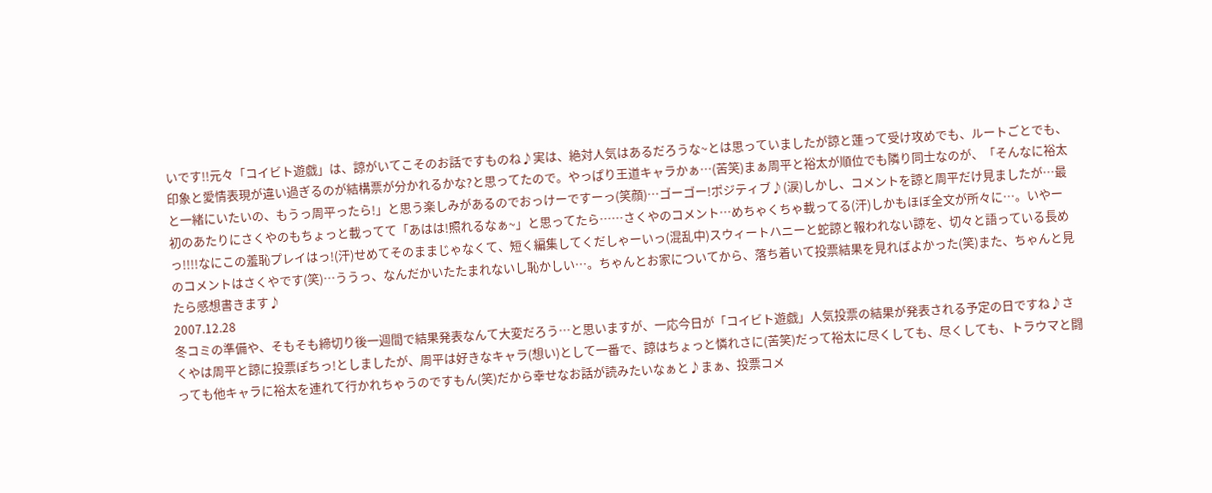いです!!元々「コイビト遊戯」は、諒がいてこそのお話ですものね♪実は、絶対人気はあるだろうな~とは思っていましたが諒と蓮って受け攻めでも、ルートごとでも、印象と愛情表現が違い過ぎるのが結構票が分かれるかな?と思ってたので。やっぱり王道キャラかぁ…(苦笑)まぁ周平と裕太が順位でも隣り同士なのが、「そんなに裕太と一緒にいたいの、もうっ周平ったら!」と思う楽しみがあるのでおっけーですーっ(笑顔)…ゴーゴー!ポジティブ♪(涙)しかし、コメントを諒と周平だけ見ましたが…最初のあたりにさくやのもちょっと載ってて「あはは!照れるなぁ~」と思ってたら……さくやのコメント…めちゃくちゃ載ってる(汗)しかもほぼ全文が所々に…。いやーっ!!!!なにこの羞恥プレイはっ!(汗)せめてそのままじゃなくて、短く編集してくだしゃーいっ(混乱中)スウィートハニーと蛇諒と報われない諒を、切々と語っている長めのコメントはさくやです(笑)…ううっ、なんだかいたたまれないし恥かしい…。ちゃんとお家についてから、落ち着いて投票結果を見ればよかった(笑)また、ちゃんと見たら感想書きます♪
2007.12.28
冬コミの準備や、そもそも締切り後一週間で結果発表なんて大変だろう…と思いますが、一応今日が「コイビト遊戯」人気投票の結果が発表される予定の日ですね♪さくやは周平と諒に投票ぽちっ!としましたが、周平は好きなキャラ(想い)として一番で、諒はちょっと憐れさに(苦笑)だって裕太に尽くしても、尽くしても、トラウマと闘っても他キャラに裕太を連れて行かれちゃうのですもん(笑)だから幸せなお話が読みたいなぁと♪まぁ、投票コメ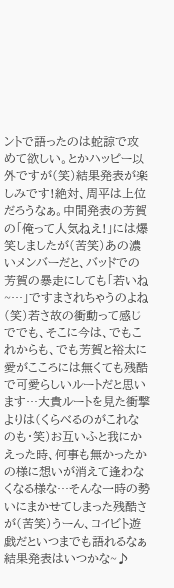ントで語ったのは蛇諒で攻めて欲しい。とかハッピー以外ですが(笑)結果発表が楽しみです!絶対、周平は上位だろうなぁ。中間発表の芳賀の「俺って人気ねえ!」には爆笑しましたが(苦笑)あの濃いメンバーだと、バッドでの芳賀の暴走にしても「若いね~…」ですまされちゃうのよね(笑)若さ故の衝動って感じででも、そこに今は、でもこれからも、でも芳賀と裕太に愛がこころには無くても残酷で可愛らしいルートだと思います…大貴ルートを見た衝撃よりは(くらべるのがこれなのも・笑)お互いふと我にかえった時、何事も無かったかの様に想いが消えて逢わなくなる様な…そんな一時の勢いにまかせてしまった残酷さが(苦笑)うーん、コイビト遊戯だといつまでも語れるなぁ結果発表はいつかな~♪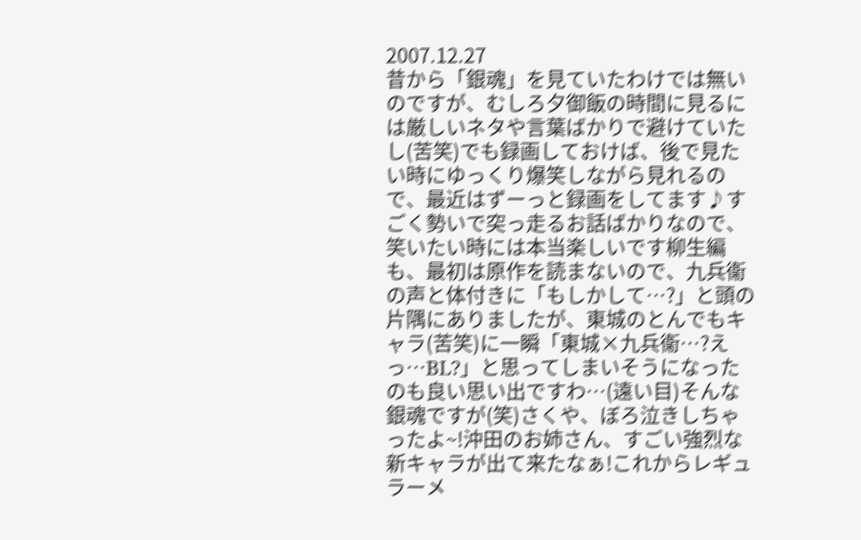2007.12.27
昔から「銀魂」を見ていたわけでは無いのですが、むしろ夕御飯の時間に見るには厳しいネタや言葉ばかりで避けていたし(苦笑)でも録画しておけば、後で見たい時にゆっくり爆笑しながら見れるので、最近はずーっと録画をしてます♪すごく勢いで突っ走るお話ばかりなので、笑いたい時には本当楽しいです柳生編も、最初は原作を読まないので、九兵衞の声と体付きに「もしかして…?」と頭の片隅にありましたが、東城のとんでもキャラ(苦笑)に一瞬「東城×九兵衞…?えっ…BL?」と思ってしまいそうになったのも良い思い出ですわ…(遠い目)そんな銀魂ですが(笑)さくや、ぼろ泣きしちゃったよ~!沖田のお姉さん、すごい強烈な新キャラが出て来たなぁ!これからレギュラーメ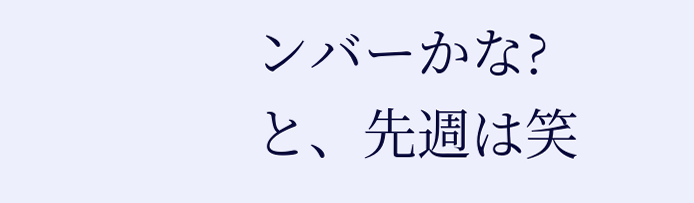ンバーかな?と、先週は笑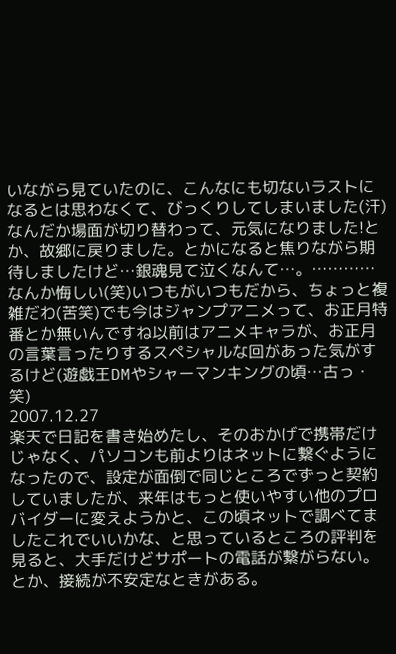いながら見ていたのに、こんなにも切ないラストになるとは思わなくて、びっくりしてしまいました(汗)なんだか場面が切り替わって、元気になりました!とか、故郷に戻りました。とかになると焦りながら期待しましたけど…銀魂見て泣くなんて…。…………なんか悔しい(笑)いつもがいつもだから、ちょっと複雑だわ(苦笑)でも今はジャンプアニメって、お正月特番とか無いんですね以前はアニメキャラが、お正月の言葉言ったりするスペシャルな回があった気がするけど(遊戯王DMやシャーマンキングの頃…古っ・笑)
2007.12.27
楽天で日記を書き始めたし、そのおかげで携帯だけじゃなく、パソコンも前よりはネットに繋ぐようになったので、設定が面倒で同じところでずっと契約していましたが、来年はもっと使いやすい他のプロバイダーに変えようかと、この頃ネットで調べてましたこれでいいかな、と思っているところの評判を見ると、大手だけどサポートの電話が繋がらない。とか、接続が不安定なときがある。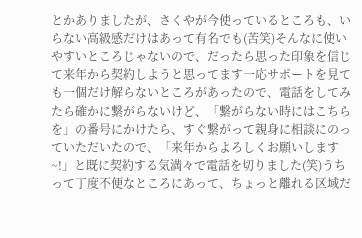とかありましたが、さくやが今使っているところも、いらない高級感だけはあって有名でも(苦笑)そんなに使いやすいところじゃないので、だったら思った印象を信じて来年から契約しようと思ってます一応サポートを見ても一個だけ解らないところがあったので、電話をしてみたら確かに繋がらないけど、「繋がらない時にはこちらを」の番号にかけたら、すぐ繋がって親身に相談にのっていただいたので、「来年からよろしくお願いします~!」と既に契約する気満々で電話を切りました(笑)うちって丁度不便なところにあって、ちょっと離れる区域だ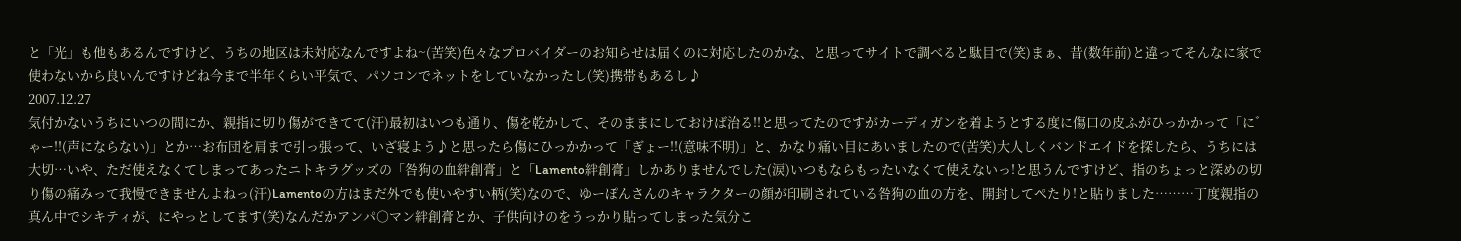と「光」も他もあるんですけど、うちの地区は未対応なんですよね~(苦笑)色々なプロバイダーのお知らせは届くのに対応したのかな、と思ってサイトで調べると駄目で(笑)まぁ、昔(数年前)と違ってそんなに家で使わないから良いんですけどね今まで半年くらい平気で、パソコンでネットをしていなかったし(笑)携帯もあるし♪
2007.12.27
気付かないうちにいつの間にか、親指に切り傷ができてて(汗)最初はいつも通り、傷を乾かして、そのままにしておけば治る!!と思ってたのですがカーディガンを着ようとする度に傷口の皮ふがひっかかって「に゛ゃー!!(声にならない)」とか…お布団を肩まで引っ張って、いざ寝よう♪と思ったら傷にひっかかって「ぎょー!!(意味不明)」と、かなり痛い目にあいましたので(苦笑)大人しくバンドエイドを探したら、うちには大切…いや、ただ使えなくてしまってあったニトキラグッズの「咎狗の血絆創膏」と「Lamento絆創膏」しかありませんでした(涙)いつもならもったいなくて使えないっ!と思うんですけど、指のちょっと深めの切り傷の痛みって我慢できませんよねっ(汗)Lamentoの方はまだ外でも使いやすい柄(笑)なので、ゆーぽんさんのキャラクターの顔が印刷されている咎狗の血の方を、開封してぺたり!と貼りました………丁度親指の真ん中でシキティが、にやっとしてます(笑)なんだかアンパ○マン絆創膏とか、子供向けのをうっかり貼ってしまった気分こ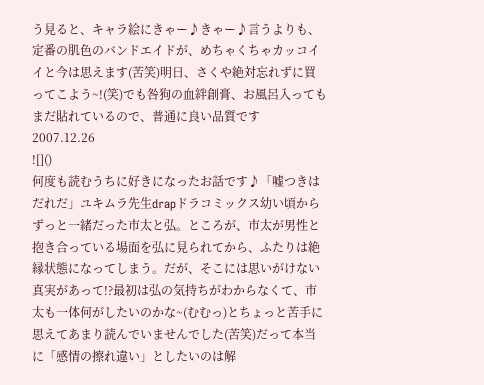う見ると、キャラ絵にきゃー♪きゃー♪言うよりも、定番の肌色のバンドエイドが、めちゃくちゃカッコイイと今は思えます(苦笑)明日、さくや絶対忘れずに買ってこよう~!(笑)でも咎狗の血絆創膏、お風呂入ってもまだ貼れているので、普通に良い品質です
2007.12.26
![]()
何度も読むうちに好きになったお話です♪「嘘つきはだれだ」ユキムラ先生drapドラコミックス幼い頃からずっと一緒だった市太と弘。ところが、市太が男性と抱き合っている場面を弘に見られてから、ふたりは絶縁状態になってしまう。だが、そこには思いがけない真実があって!?最初は弘の気持ちがわからなくて、市太も一体何がしたいのかな~(むむっ)とちょっと苦手に思えてあまり読んでいませんでした(苦笑)だって本当に「感情の擦れ違い」としたいのは解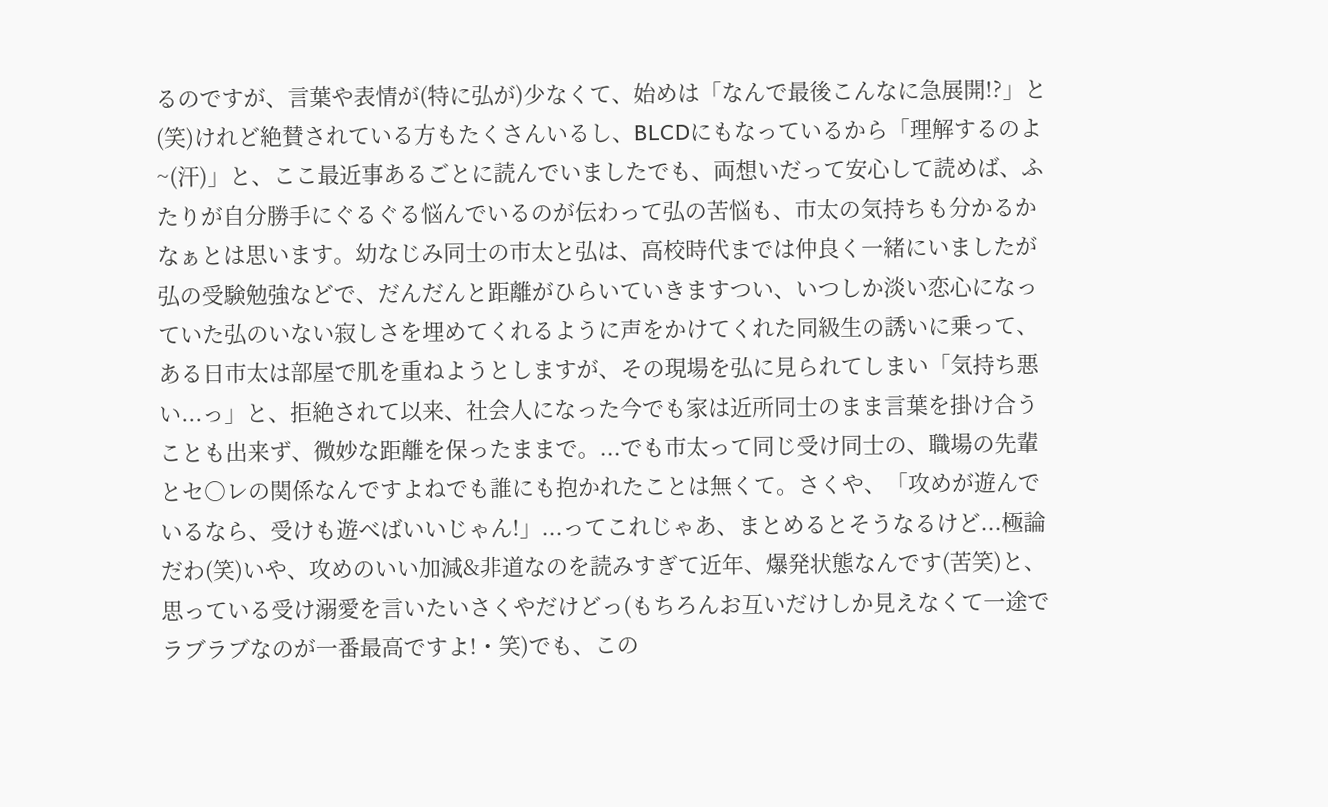るのですが、言葉や表情が(特に弘が)少なくて、始めは「なんで最後こんなに急展開!?」と(笑)けれど絶賛されている方もたくさんいるし、BLCDにもなっているから「理解するのよ~(汗)」と、ここ最近事あるごとに読んでいましたでも、両想いだって安心して読めば、ふたりが自分勝手にぐるぐる悩んでいるのが伝わって弘の苦悩も、市太の気持ちも分かるかなぁとは思います。幼なじみ同士の市太と弘は、高校時代までは仲良く一緒にいましたが弘の受験勉強などで、だんだんと距離がひらいていきますつい、いつしか淡い恋心になっていた弘のいない寂しさを埋めてくれるように声をかけてくれた同級生の誘いに乗って、ある日市太は部屋で肌を重ねようとしますが、その現場を弘に見られてしまい「気持ち悪い...っ」と、拒絶されて以来、社会人になった今でも家は近所同士のまま言葉を掛け合うことも出来ず、微妙な距離を保ったままで。...でも市太って同じ受け同士の、職場の先輩とセ○レの関係なんですよねでも誰にも抱かれたことは無くて。さくや、「攻めが遊んでいるなら、受けも遊べばいいじゃん!」...ってこれじゃあ、まとめるとそうなるけど...極論だわ(笑)いや、攻めのいい加減&非道なのを読みすぎて近年、爆発状態なんです(苦笑)と、思っている受け溺愛を言いたいさくやだけどっ(もちろんお互いだけしか見えなくて一途でラブラブなのが一番最高ですよ!・笑)でも、この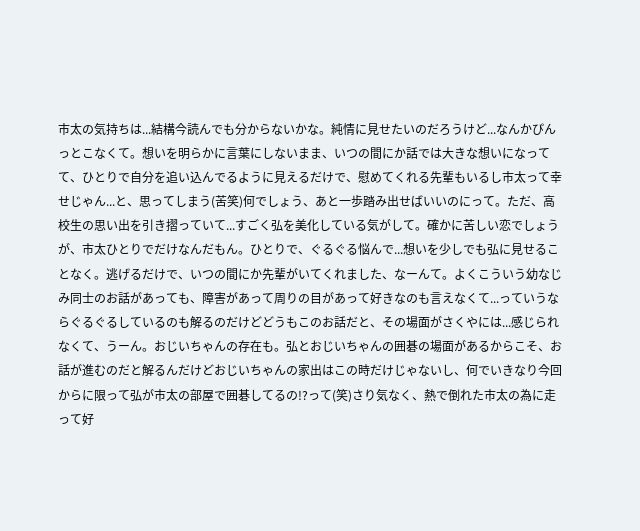市太の気持ちは...結構今読んでも分からないかな。純情に見せたいのだろうけど...なんかぴんっとこなくて。想いを明らかに言葉にしないまま、いつの間にか話では大きな想いになってて、ひとりで自分を追い込んでるように見えるだけで、慰めてくれる先輩もいるし市太って幸せじゃん...と、思ってしまう(苦笑)何でしょう、あと一歩踏み出せばいいのにって。ただ、高校生の思い出を引き摺っていて...すごく弘を美化している気がして。確かに苦しい恋でしょうが、市太ひとりでだけなんだもん。ひとりで、ぐるぐる悩んで...想いを少しでも弘に見せることなく。逃げるだけで、いつの間にか先輩がいてくれました、なーんて。よくこういう幼なじみ同士のお話があっても、障害があって周りの目があって好きなのも言えなくて...っていうならぐるぐるしているのも解るのだけどどうもこのお話だと、その場面がさくやには...感じられなくて、うーん。おじいちゃんの存在も。弘とおじいちゃんの囲碁の場面があるからこそ、お話が進むのだと解るんだけどおじいちゃんの家出はこの時だけじゃないし、何でいきなり今回からに限って弘が市太の部屋で囲碁してるの!?って(笑)さり気なく、熱で倒れた市太の為に走って好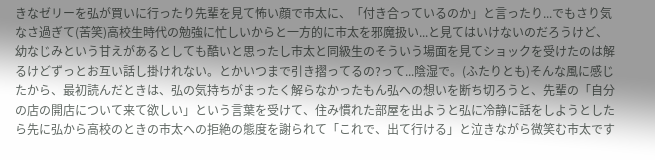きなゼリーを弘が買いに行ったり先輩を見て怖い顔で市太に、「付き合っているのか」と言ったり...でもさり気なさ過ぎて(苦笑)高校生時代の勉強に忙しいからと一方的に市太を邪魔扱い...と見てはいけないのだろうけど、幼なじみという甘えがあるとしても酷いと思ったし市太と同級生のそういう場面を見てショックを受けたのは解るけどずっとお互い話し掛けれない。とかいつまで引き摺ってるの?って...陰湿で。(ふたりとも)そんな風に感じたから、最初読んだときは、弘の気持ちがまったく解らなかったもん弘への想いを断ち切ろうと、先輩の「自分の店の開店について来て欲しい」という言葉を受けて、住み慣れた部屋を出ようと弘に冷静に話をしようとしたら先に弘から高校のときの市太への拒絶の態度を謝られて「これで、出て行ける」と泣きながら微笑む市太です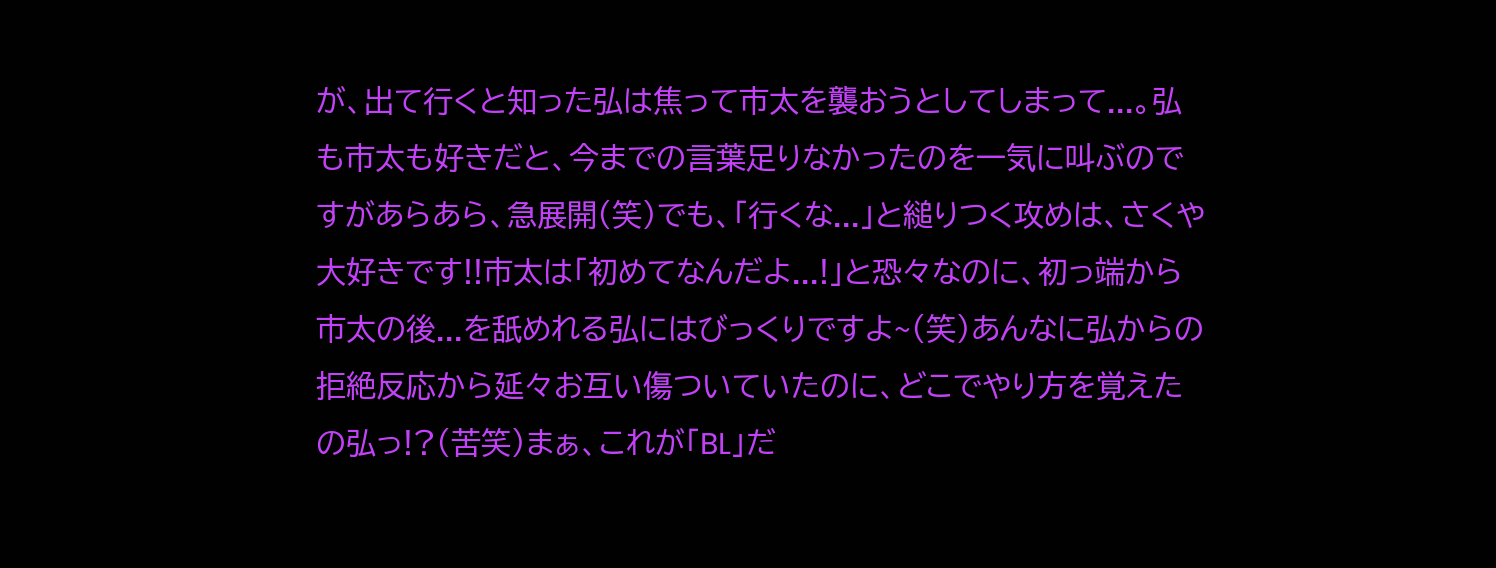が、出て行くと知った弘は焦って市太を襲おうとしてしまって...。弘も市太も好きだと、今までの言葉足りなかったのを一気に叫ぶのですがあらあら、急展開(笑)でも、「行くな...」と縋りつく攻めは、さくや大好きです!!市太は「初めてなんだよ...!」と恐々なのに、初っ端から市太の後...を舐めれる弘にはびっくりですよ~(笑)あんなに弘からの拒絶反応から延々お互い傷ついていたのに、どこでやり方を覚えたの弘っ!?(苦笑)まぁ、これが「BL」だ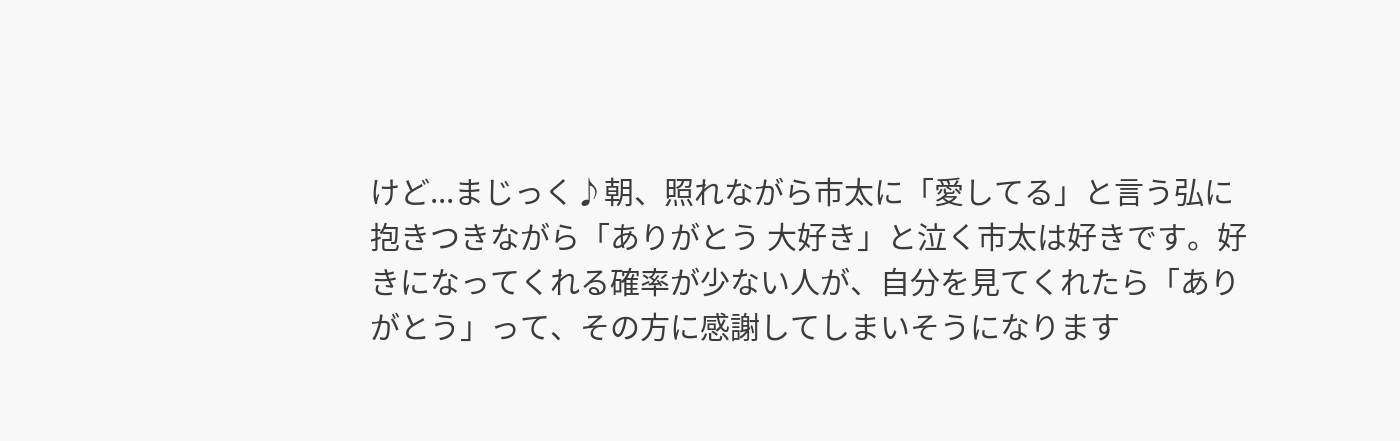けど...まじっく♪朝、照れながら市太に「愛してる」と言う弘に抱きつきながら「ありがとう 大好き」と泣く市太は好きです。好きになってくれる確率が少ない人が、自分を見てくれたら「ありがとう」って、その方に感謝してしまいそうになります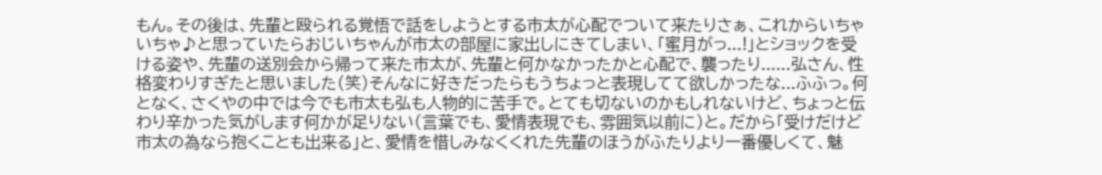もん。その後は、先輩と殴られる覚悟で話をしようとする市太が心配でついて来たりさぁ、これからいちゃいちゃ♪と思っていたらおじいちゃんが市太の部屋に家出しにきてしまい、「蜜月がっ...!」とショックを受ける姿や、先輩の送別会から帰って来た市太が、先輩と何かなかったかと心配で、襲ったり......弘さん、性格変わりすぎたと思いました(笑)そんなに好きだったらもうちょっと表現してて欲しかったな...ふふっ。何となく、さくやの中では今でも市太も弘も人物的に苦手で。とても切ないのかもしれないけど、ちょっと伝わり辛かった気がします何かが足りない(言葉でも、愛情表現でも、雰囲気以前に)と。だから「受けだけど市太の為なら抱くことも出来る」と、愛情を惜しみなくくれた先輩のほうがふたりより一番優しくて、魅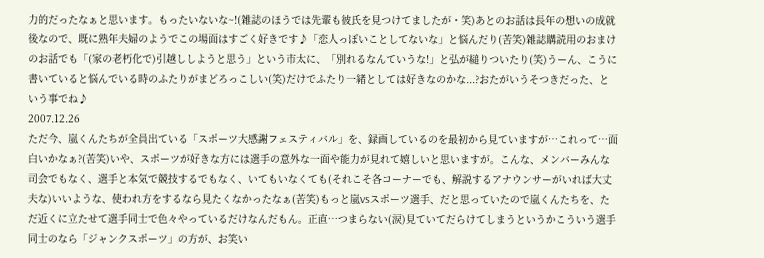力的だったなぁと思います。もったいないな~!(雑誌のほうでは先輩も彼氏を見つけてましたが・笑)あとのお話は長年の想いの成就後なので、既に熟年夫婦のようでこの場面はすごく好きです♪「恋人っぽいことしてないな」と悩んだり(苦笑)雑誌購読用のおまけのお話でも「(家の老朽化で)引越ししようと思う」という市太に、「別れるなんていうな!」と弘が縋りついたり(笑)うーん、こうに書いていると悩んでいる時のふたりがまどろっこしい(笑)だけでふたり一緒としては好きなのかな...?おたがいうそつきだった、という事でね♪
2007.12.26
ただ今、嵐くんたちが全員出ている「スポーツ大感謝フェスティバル」を、録画しているのを最初から見ていますが…これって…面白いかなぁ?(苦笑)いや、スポーツが好きな方には選手の意外な一面や能力が見れて嬉しいと思いますが。こんな、メンバーみんな司会でもなく、選手と本気で競技するでもなく、いてもいなくても(それこそ各コーナーでも、解説するアナウンサーがいれば大丈夫な)いいような、使われ方をするなら見たくなかったなぁ(苦笑)もっと嵐VSスポーツ選手、だと思っていたので嵐くんたちを、ただ近くに立たせて選手同士で色々やっているだけなんだもん。正直…つまらない(涙)見ていてだらけてしまうというかこういう選手同士のなら「ジャンクスポーツ」の方が、お笑い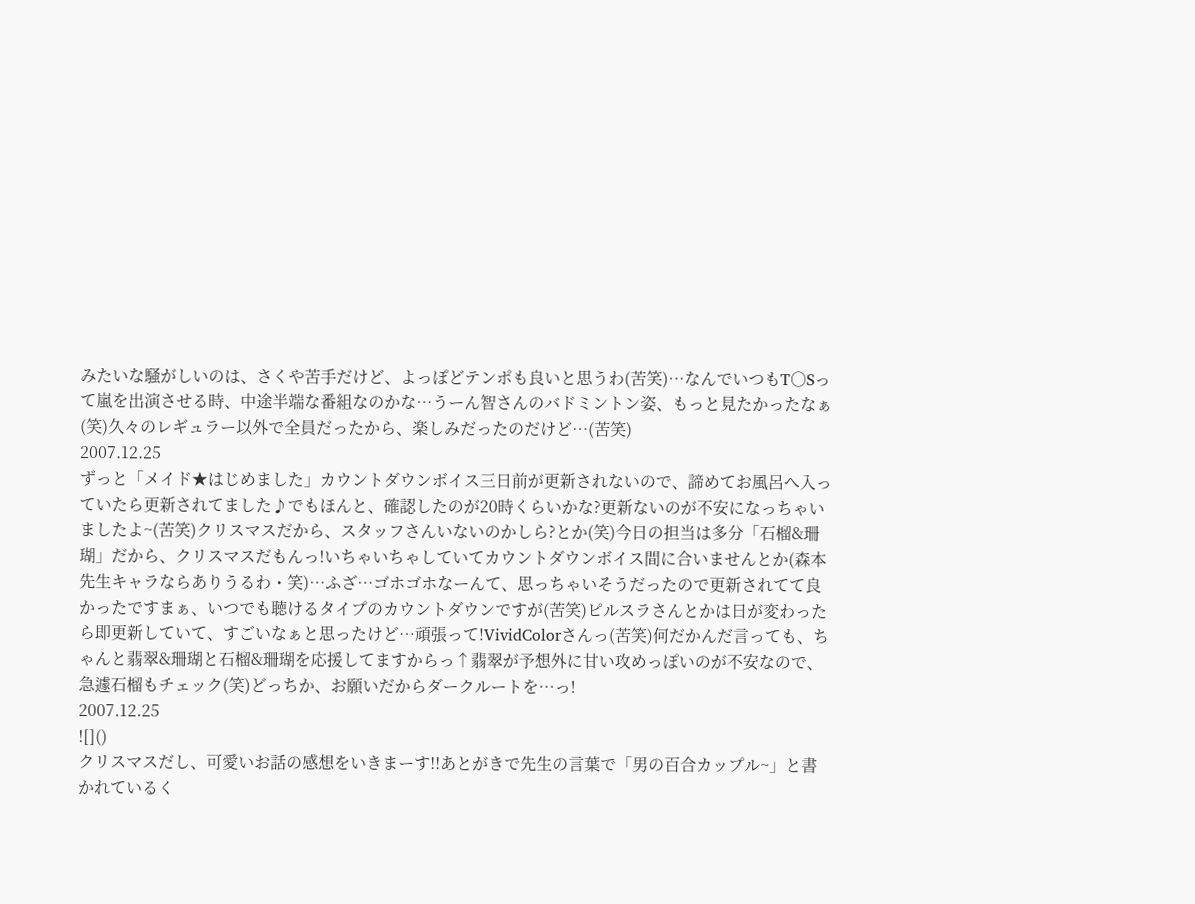みたいな騒がしいのは、さくや苦手だけど、よっぽどテンポも良いと思うわ(苦笑)…なんでいつもT○Sって嵐を出演させる時、中途半端な番組なのかな…うーん智さんのバドミントン姿、もっと見たかったなぁ(笑)久々のレギュラー以外で全員だったから、楽しみだったのだけど…(苦笑)
2007.12.25
ずっと「メイド★はじめました」カウントダウンボイス三日前が更新されないので、諦めてお風呂へ入っていたら更新されてました♪でもほんと、確認したのが20時くらいかな?更新ないのが不安になっちゃいましたよ~(苦笑)クリスマスだから、スタッフさんいないのかしら?とか(笑)今日の担当は多分「石榴&珊瑚」だから、クリスマスだもんっ!いちゃいちゃしていてカウントダウンボイス間に合いませんとか(森本先生キャラならありうるわ・笑)…ふざ…ゴホゴホなーんて、思っちゃいそうだったので更新されてて良かったですまぁ、いつでも聴けるタイプのカウントダウンですが(苦笑)ピルスラさんとかは日が変わったら即更新していて、すごいなぁと思ったけど…頑張って!VividColorさんっ(苦笑)何だかんだ言っても、ちゃんと翡翠&珊瑚と石榴&珊瑚を応援してますからっ↑翡翠が予想外に甘い攻めっぽいのが不安なので、急遽石榴もチェック(笑)どっちか、お願いだからダークルートを…っ!
2007.12.25
![]()
クリスマスだし、可愛いお話の感想をいきまーす!!あとがきで先生の言葉で「男の百合カップル~」と書かれているく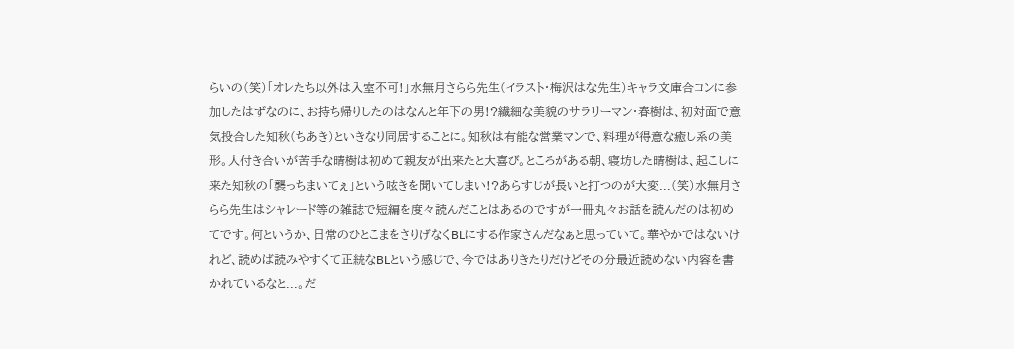らいの(笑)「オレたち以外は入室不可!」水無月さらら先生(イラスト・梅沢はな先生)キャラ文庫合コンに参加したはずなのに、お持ち帰りしたのはなんと年下の男!?繊細な美貌のサラリーマン・春樹は、初対面で意気投合した知秋(ちあき)といきなり同居することに。知秋は有能な営業マンで、料理が得意な癒し系の美形。人付き合いが苦手な晴樹は初めて親友が出来たと大喜び。ところがある朝、寝坊した晴樹は、起こしに来た知秋の「襲っちまいてぇ」という呟きを聞いてしまい!?あらすじが長いと打つのが大変...(笑)水無月さらら先生はシャレード等の雑誌で短編を度々読んだことはあるのですが一冊丸々お話を読んだのは初めてです。何というか、日常のひとこまをさりげなくBLにする作家さんだなぁと思っていて。華やかではないけれど、読めば読みやすくて正統なBLという感じで、今ではありきたりだけどその分最近読めない内容を書かれているなと...。だ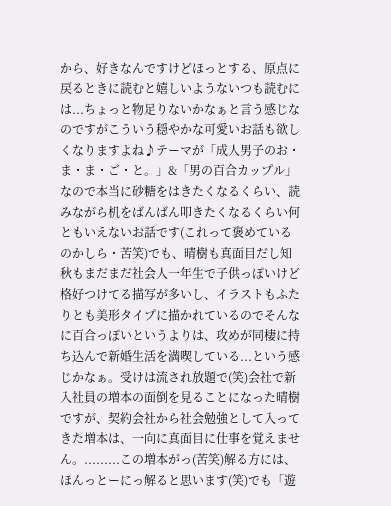から、好きなんですけどほっとする、原点に戻るときに読むと嬉しいようないつも読むには...ちょっと物足りないかなぁと言う感じなのですがこういう穏やかな可愛いお話も欲しくなりますよね♪テーマが「成人男子のお・ま・ま・ご・と。」&「男の百合カップル」なので本当に砂糖をはきたくなるくらい、読みながら机をばんばん叩きたくなるくらい何ともいえないお話です(これって褒めているのかしら・苦笑)でも、晴樹も真面目だし知秋もまだまだ社会人一年生で子供っぽいけど格好つけてる描写が多いし、イラストもふたりとも美形タイプに描かれているのでそんなに百合っぽいというよりは、攻めが同棲に持ち込んで新婚生活を満喫している...という感じかなぁ。受けは流され放題で(笑)会社で新入社員の増本の面倒を見ることになった晴樹ですが、契約会社から社会勉強として入ってきた増本は、一向に真面目に仕事を覚えません。.........この増本がっ(苦笑)解る方には、ほんっとーにっ解ると思います(笑)でも「遊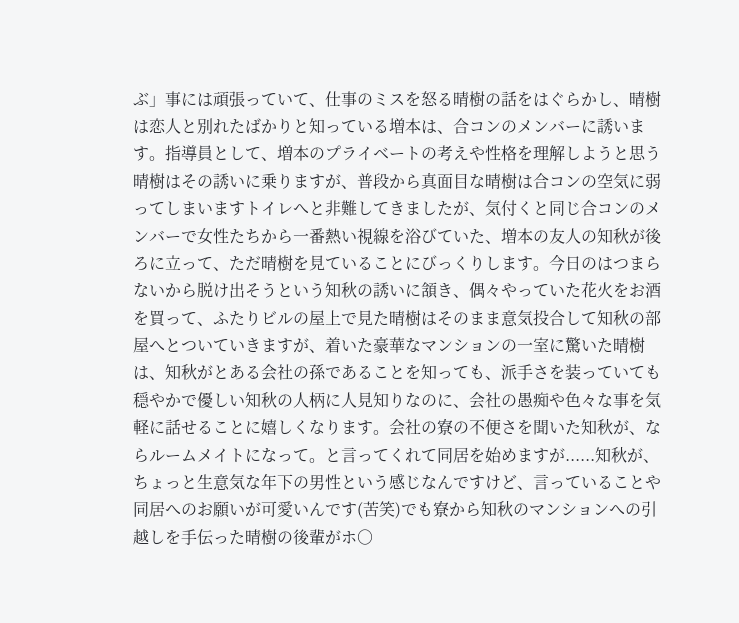ぶ」事には頑張っていて、仕事のミスを怒る晴樹の話をはぐらかし、晴樹は恋人と別れたばかりと知っている増本は、合コンのメンバーに誘います。指導員として、増本のプライベートの考えや性格を理解しようと思う晴樹はその誘いに乗りますが、普段から真面目な晴樹は合コンの空気に弱ってしまいますトイレへと非難してきましたが、気付くと同じ合コンのメンバーで女性たちから一番熱い視線を浴びていた、増本の友人の知秋が後ろに立って、ただ晴樹を見ていることにびっくりします。今日のはつまらないから脱け出そうという知秋の誘いに頷き、偶々やっていた花火をお酒を買って、ふたりビルの屋上で見た晴樹はそのまま意気投合して知秋の部屋へとついていきますが、着いた豪華なマンションの一室に驚いた晴樹は、知秋がとある会社の孫であることを知っても、派手さを装っていても穏やかで優しい知秋の人柄に人見知りなのに、会社の愚痴や色々な事を気軽に話せることに嬉しくなります。会社の寮の不便さを聞いた知秋が、ならルームメイトになって。と言ってくれて同居を始めますが......知秋が、ちょっと生意気な年下の男性という感じなんですけど、言っていることや同居へのお願いが可愛いんです(苦笑)でも寮から知秋のマンションへの引越しを手伝った晴樹の後輩がホ○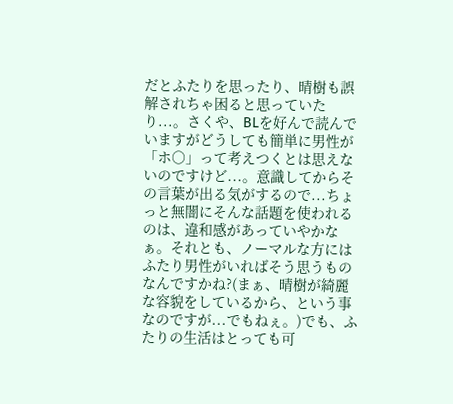だとふたりを思ったり、晴樹も誤解されちゃ困ると思っていたり...。さくや、BLを好んで読んでいますがどうしても簡単に男性が「ホ○」って考えつくとは思えないのですけど...。意識してからその言葉が出る気がするので...ちょっと無闇にそんな話題を使われるのは、違和感があっていやかなぁ。それとも、ノーマルな方にはふたり男性がいればそう思うものなんですかね?(まぁ、晴樹が綺麗な容貌をしているから、という事なのですが...でもねぇ。)でも、ふたりの生活はとっても可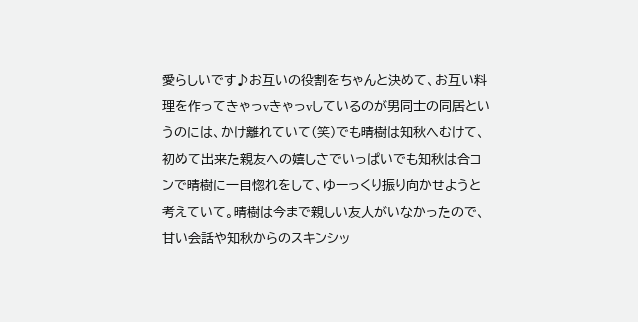愛らしいです♪お互いの役割をちゃんと決めて、お互い料理を作ってきゃっvきゃっvしているのが男同士の同居というのには、かけ離れていて(笑)でも晴樹は知秋へむけて、初めて出来た親友への嬉しさでいっぱいでも知秋は合コンで晴樹に一目惚れをして、ゆーっくり振り向かせようと考えていて。晴樹は今まで親しい友人がいなかったので、甘い会話や知秋からのスキンシッ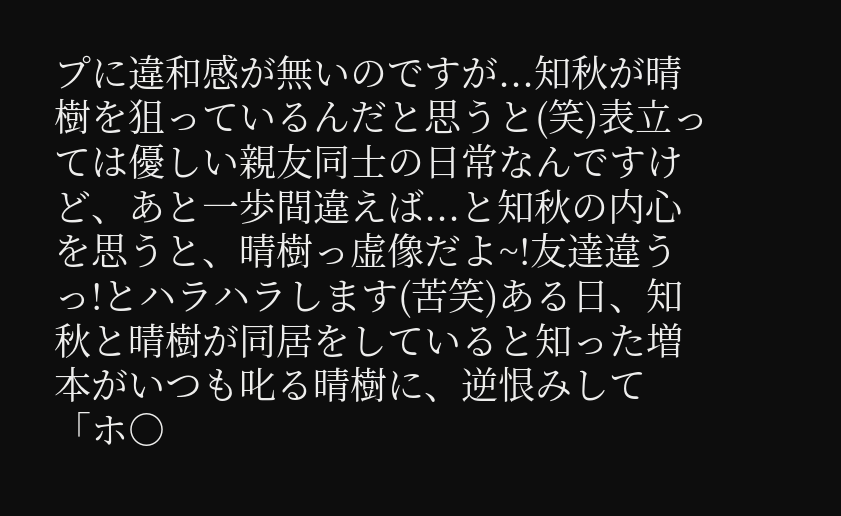プに違和感が無いのですが...知秋が晴樹を狙っているんだと思うと(笑)表立っては優しい親友同士の日常なんですけど、あと一歩間違えば...と知秋の内心を思うと、晴樹っ虚像だよ~!友達違うっ!とハラハラします(苦笑)ある日、知秋と晴樹が同居をしていると知った増本がいつも叱る晴樹に、逆恨みして「ホ○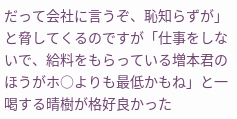だって会社に言うぞ、恥知らずが」と脅してくるのですが「仕事をしないで、給料をもらっている増本君のほうがホ○よりも最低かもね」と一喝する晴樹が格好良かった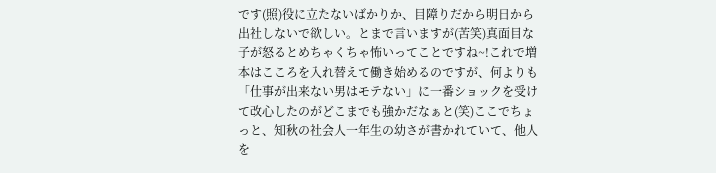です(照)役に立たないばかりか、目障りだから明日から出社しないで欲しい。とまで言いますが(苦笑)真面目な子が怒るとめちゃくちゃ怖いってことですね~!これで増本はこころを入れ替えて働き始めるのですが、何よりも「仕事が出来ない男はモテない」に一番ショックを受けて改心したのがどこまでも強かだなぁと(笑)ここでちょっと、知秋の社会人一年生の幼さが書かれていて、他人を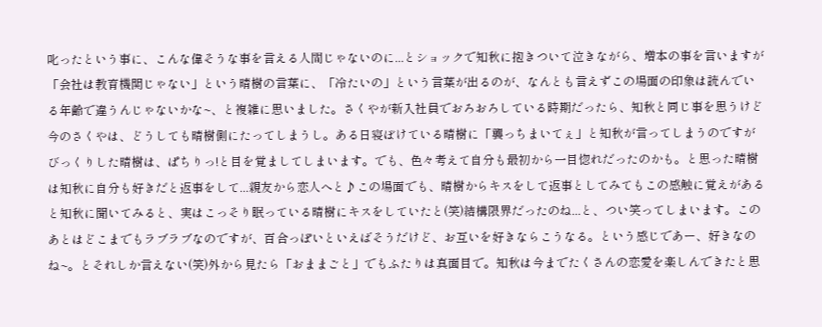叱ったという事に、こんな偉そうな事を言える人間じゃないのに...とショックで知秋に抱きついて泣きながら、増本の事を言いますが「会社は教育機関じゃない」という晴樹の言葉に、「冷たいの」という言葉が出るのが、なんとも言えずこの場面の印象は読んでいる年齢で違うんじゃないかな~、と複雑に思いました。さくやが新入社員でおろおろしている時期だったら、知秋と同じ事を思うけど今のさくやは、どうしても晴樹側にたってしまうし。ある日寝ぼけている晴樹に「襲っちまいてぇ」と知秋が言ってしまうのですがびっくりした晴樹は、ぱちりっ!と目を覚ましてしまいます。でも、色々考えて自分も最初から一目惚れだったのかも。と思った晴樹は知秋に自分も好きだと返事をして...親友から恋人へと♪この場面でも、晴樹からキスをして返事としてみてもこの感触に覚えがあると知秋に聞いてみると、実はこっそり眠っている晴樹にキスをしていたと(笑)結構限界だったのね...と、つい笑ってしまいます。このあとはどこまでもラブラブなのですが、百合っぽいといえばそうだけど、お互いを好きならこうなる。という感じであー、好きなのね~。とそれしか言えない(笑)外から見たら「おままごと」でもふたりは真面目で。知秋は今までたくさんの恋愛を楽しんできたと思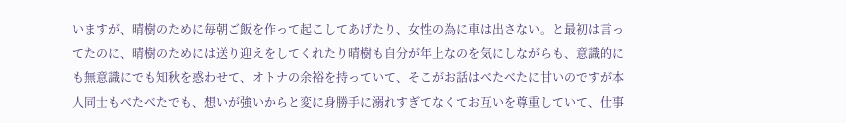いますが、晴樹のために毎朝ご飯を作って起こしてあげたり、女性の為に車は出さない。と最初は言ってたのに、晴樹のためには送り迎えをしてくれたり晴樹も自分が年上なのを気にしながらも、意識的にも無意識にでも知秋を惑わせて、オトナの余裕を持っていて、そこがお話はべたべたに甘いのですが本人同士もべたべたでも、想いが強いからと変に身勝手に溺れすぎてなくてお互いを尊重していて、仕事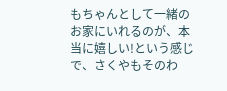もちゃんとして一緒のお家にいれるのが、本当に嬉しい!という感じで、さくやもそのわ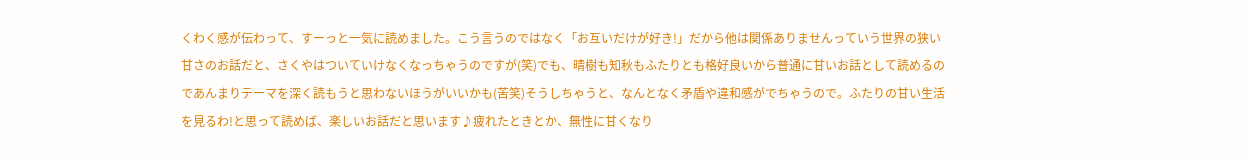くわく感が伝わって、すーっと一気に読めました。こう言うのではなく「お互いだけが好き!」だから他は関係ありませんっていう世界の狭い甘さのお話だと、さくやはついていけなくなっちゃうのですが(笑)でも、晴樹も知秋もふたりとも格好良いから普通に甘いお話として読めるのであんまりテーマを深く読もうと思わないほうがいいかも(苦笑)そうしちゃうと、なんとなく矛盾や違和感がでちゃうので。ふたりの甘い生活を見るわ!と思って読めば、楽しいお話だと思います♪疲れたときとか、無性に甘くなり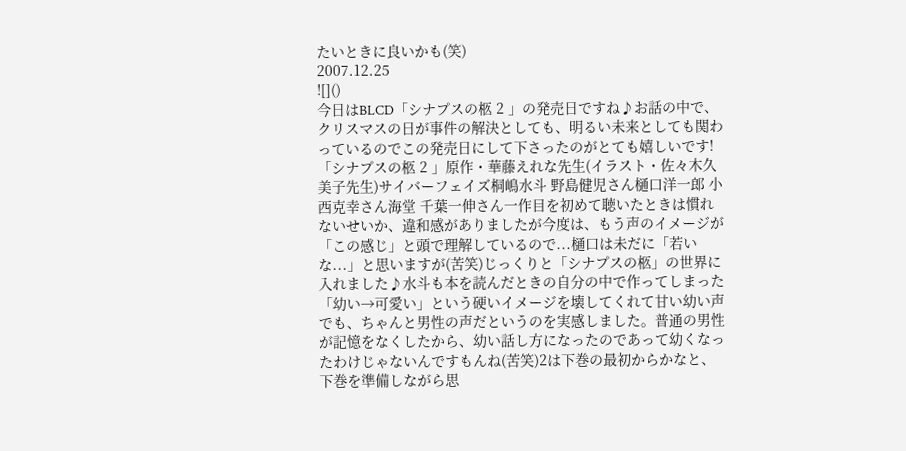たいときに良いかも(笑)
2007.12.25
![]()
今日はBLCD「シナプスの柩 2 」の発売日ですね♪お話の中で、クリスマスの日が事件の解決としても、明るい未来としても関わっているのでこの発売日にして下さったのがとても嬉しいです!「シナプスの柩 2 」原作・華藤えれな先生(イラスト・佐々木久美子先生)サイバーフェイズ桐嶋水斗 野島健児さん樋口洋一郎 小西克幸さん海堂 千葉一伸さん一作目を初めて聴いたときは慣れないせいか、違和感がありましたが今度は、もう声のイメージが「この感じ」と頭で理解しているので...樋口は未だに「若いな...」と思いますが(苦笑)じっくりと「シナプスの柩」の世界に入れました♪水斗も本を読んだときの自分の中で作ってしまった「幼い→可愛い」という硬いイメージを壊してくれて甘い幼い声でも、ちゃんと男性の声だというのを実感しました。普通の男性が記憶をなくしたから、幼い話し方になったのであって幼くなったわけじゃないんですもんね(苦笑)2は下巻の最初からかなと、下巻を準備しながら思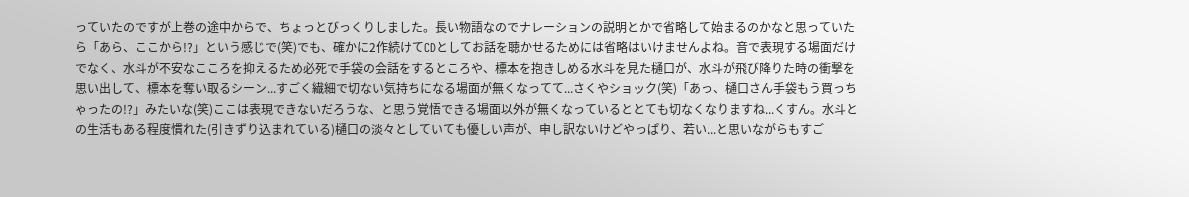っていたのですが上巻の途中からで、ちょっとびっくりしました。長い物語なのでナレーションの説明とかで省略して始まるのかなと思っていたら「あら、ここから!?」という感じで(笑)でも、確かに2作続けてCDとしてお話を聴かせるためには省略はいけませんよね。音で表現する場面だけでなく、水斗が不安なこころを抑えるため必死で手袋の会話をするところや、標本を抱きしめる水斗を見た樋口が、水斗が飛び降りた時の衝撃を思い出して、標本を奪い取るシーン...すごく繊細で切ない気持ちになる場面が無くなってて...さくやショック(笑)「あっ、樋口さん手袋もう買っちゃったの!?」みたいな(笑)ここは表現できないだろうな、と思う覚悟できる場面以外が無くなっているととても切なくなりますね...くすん。水斗との生活もある程度慣れた(引きずり込まれている)樋口の淡々としていても優しい声が、申し訳ないけどやっぱり、若い...と思いながらもすご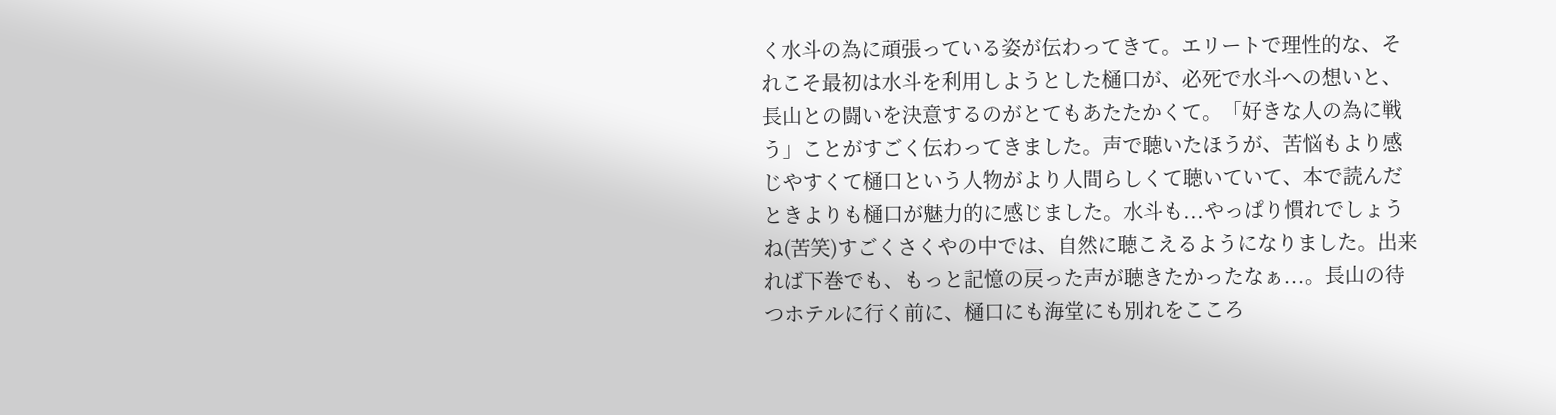く水斗の為に頑張っている姿が伝わってきて。エリートで理性的な、それこそ最初は水斗を利用しようとした樋口が、必死で水斗への想いと、長山との闘いを決意するのがとてもあたたかくて。「好きな人の為に戦う」ことがすごく伝わってきました。声で聴いたほうが、苦悩もより感じやすくて樋口という人物がより人間らしくて聴いていて、本で読んだときよりも樋口が魅力的に感じました。水斗も...やっぱり慣れでしょうね(苦笑)すごくさくやの中では、自然に聴こえるようになりました。出来れば下巻でも、もっと記憶の戻った声が聴きたかったなぁ...。長山の待つホテルに行く前に、樋口にも海堂にも別れをこころ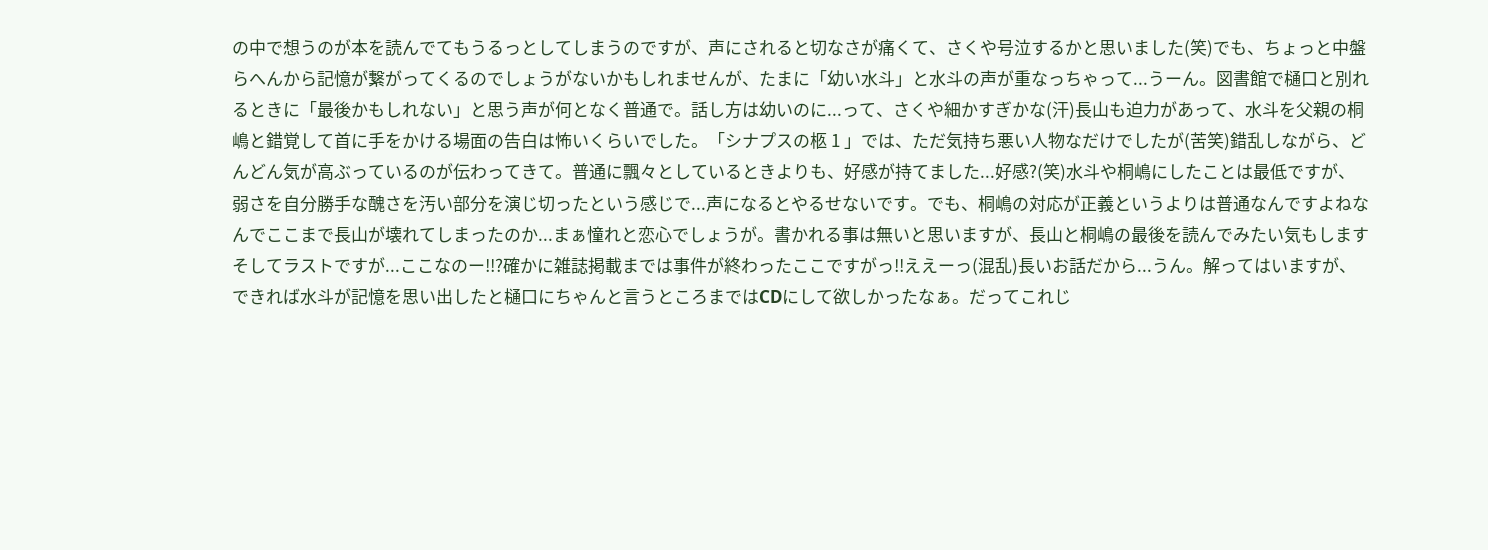の中で想うのが本を読んでてもうるっとしてしまうのですが、声にされると切なさが痛くて、さくや号泣するかと思いました(笑)でも、ちょっと中盤らへんから記憶が繋がってくるのでしょうがないかもしれませんが、たまに「幼い水斗」と水斗の声が重なっちゃって...うーん。図書館で樋口と別れるときに「最後かもしれない」と思う声が何となく普通で。話し方は幼いのに...って、さくや細かすぎかな(汗)長山も迫力があって、水斗を父親の桐嶋と錯覚して首に手をかける場面の告白は怖いくらいでした。「シナプスの柩 1 」では、ただ気持ち悪い人物なだけでしたが(苦笑)錯乱しながら、どんどん気が高ぶっているのが伝わってきて。普通に飄々としているときよりも、好感が持てました...好感?(笑)水斗や桐嶋にしたことは最低ですが、弱さを自分勝手な醜さを汚い部分を演じ切ったという感じで...声になるとやるせないです。でも、桐嶋の対応が正義というよりは普通なんですよねなんでここまで長山が壊れてしまったのか...まぁ憧れと恋心でしょうが。書かれる事は無いと思いますが、長山と桐嶋の最後を読んでみたい気もしますそしてラストですが...ここなのー!!?確かに雑誌掲載までは事件が終わったここですがっ!!ええーっ(混乱)長いお話だから...うん。解ってはいますが、できれば水斗が記憶を思い出したと樋口にちゃんと言うところまではCDにして欲しかったなぁ。だってこれじ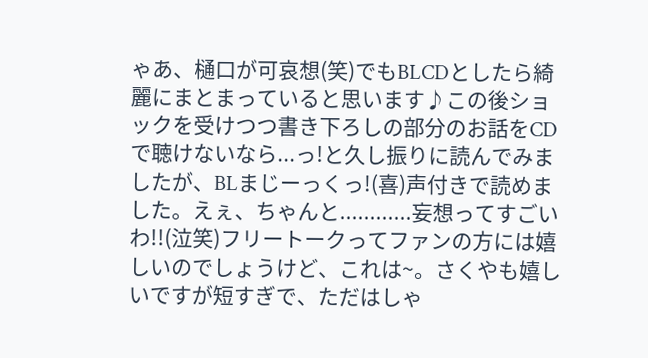ゃあ、樋口が可哀想(笑)でもBLCDとしたら綺麗にまとまっていると思います♪この後ショックを受けつつ書き下ろしの部分のお話をCDで聴けないなら...っ!と久し振りに読んでみましたが、BLまじーっくっ!(喜)声付きで読めました。えぇ、ちゃんと............妄想ってすごいわ!!(泣笑)フリートークってファンの方には嬉しいのでしょうけど、これは~。さくやも嬉しいですが短すぎで、ただはしゃ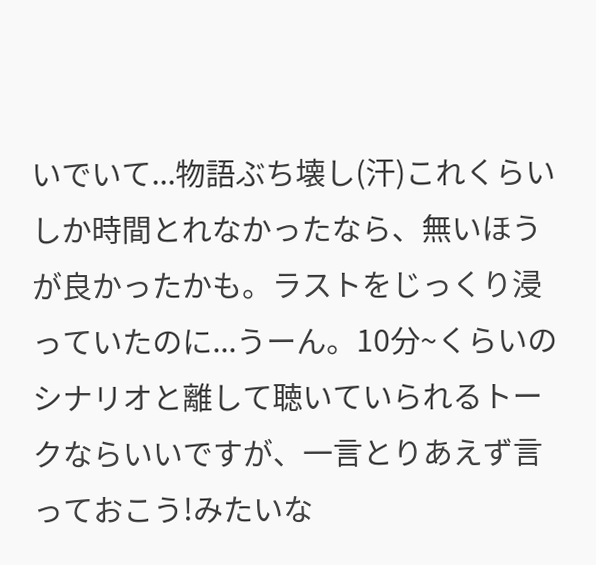いでいて...物語ぶち壊し(汗)これくらいしか時間とれなかったなら、無いほうが良かったかも。ラストをじっくり浸っていたのに...うーん。10分~くらいのシナリオと離して聴いていられるトークならいいですが、一言とりあえず言っておこう!みたいな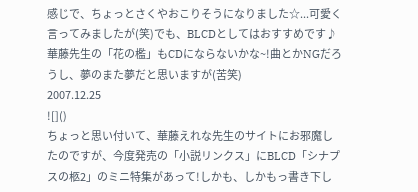感じで、ちょっとさくやおこりそうになりました☆...可愛く言ってみましたが(笑)でも、BLCDとしてはおすすめです♪華藤先生の「花の檻」もCDにならないかな~!曲とかNGだろうし、夢のまた夢だと思いますが(苦笑)
2007.12.25
![]()
ちょっと思い付いて、華藤えれな先生のサイトにお邪魔したのですが、今度発売の「小説リンクス」にBLCD「シナプスの柩2」のミニ特集があって!しかも、しかもっ書き下し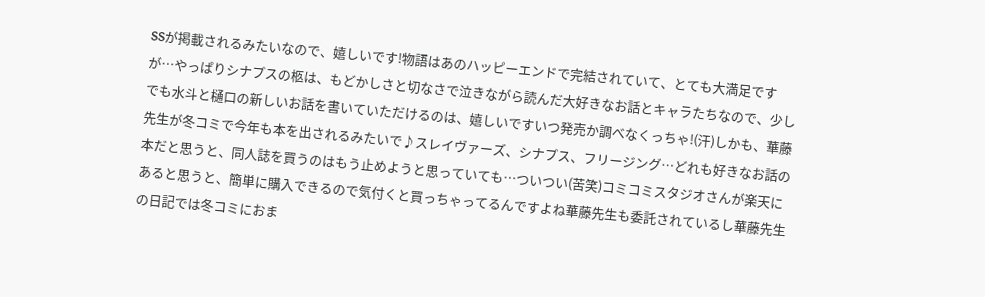SSが掲載されるみたいなので、嬉しいです!物語はあのハッピーエンドで完結されていて、とても大満足ですが…やっぱりシナプスの柩は、もどかしさと切なさで泣きながら読んだ大好きなお話とキャラたちなので、少しでも水斗と樋口の新しいお話を書いていただけるのは、嬉しいですいつ発売か調べなくっちゃ!(汗)しかも、華藤先生が冬コミで今年も本を出されるみたいで♪スレイヴァーズ、シナプス、フリージング…どれも好きなお話の本だと思うと、同人誌を買うのはもう止めようと思っていても…ついつい(苦笑)コミコミスタジオさんが楽天にあると思うと、簡単に購入できるので気付くと買っちゃってるんですよね華藤先生も委託されているし華藤先生の日記では冬コミにおま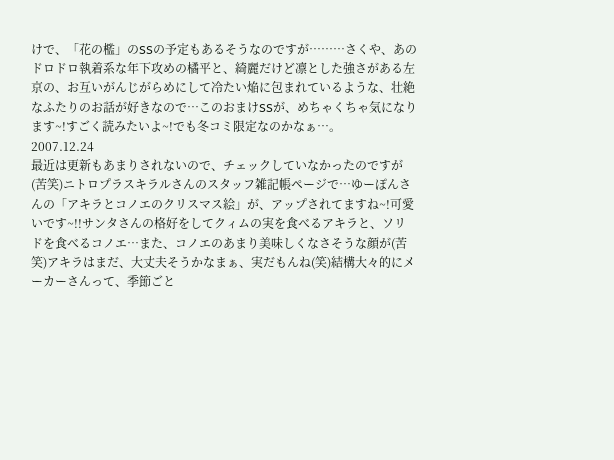けで、「花の檻」のSSの予定もあるそうなのですが………さくや、あのドロドロ執着系な年下攻めの橘平と、綺麗だけど凛とした強さがある左京の、お互いがんじがらめにして冷たい焔に包まれているような、壮絶なふたりのお話が好きなので…このおまけSSが、めちゃくちゃ気になります~!すごく読みたいよ~!でも冬コミ限定なのかなぁ…。
2007.12.24
最近は更新もあまりされないので、チェックしていなかったのですが(苦笑)ニトロプラスキラルさんのスタッフ雑記帳ページで…ゆーぽんさんの「アキラとコノエのクリスマス絵」が、アップされてますね~!可愛いです~!!サンタさんの格好をしてクィムの実を食べるアキラと、ソリドを食べるコノエ…また、コノエのあまり美味しくなさそうな顔が(苦笑)アキラはまだ、大丈夫そうかなまぁ、実だもんね(笑)結構大々的にメーカーさんって、季節ごと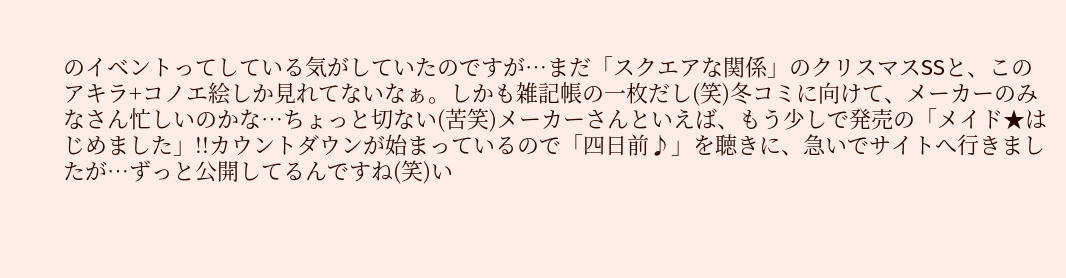のイベントってしている気がしていたのですが…まだ「スクエアな関係」のクリスマスSSと、このアキラ+コノエ絵しか見れてないなぁ。しかも雑記帳の一枚だし(笑)冬コミに向けて、メーカーのみなさん忙しいのかな…ちょっと切ない(苦笑)メーカーさんといえば、もう少しで発売の「メイド★はじめました」!!カウントダウンが始まっているので「四日前♪」を聴きに、急いでサイトへ行きましたが…ずっと公開してるんですね(笑)い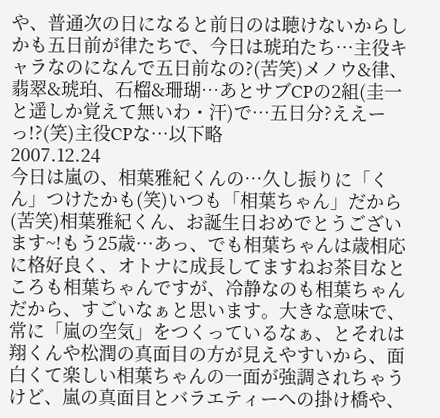や、普通次の日になると前日のは聴けないからしかも五日前が律たちで、今日は琥珀たち…主役キャラなのになんで五日前なの?(苦笑)メノウ&律、翡翠&琥珀、石榴&珊瑚…あとサブCPの2組(圭一と遥しか覚えて無いわ・汗)で…五日分?ええーっ!?(笑)主役CPな…以下略
2007.12.24
今日は嵐の、相葉雅紀くんの…久し振りに「くん」つけたかも(笑)いつも「相葉ちゃん」だから(苦笑)相葉雅紀くん、お誕生日おめでとうございます~!もう25歳…あっ、でも相葉ちゃんは歳相応に格好良く、オトナに成長してますねお茶目なところも相葉ちゃんですが、冷静なのも相葉ちゃんだから、すごいなぁと思います。大きな意味で、常に「嵐の空気」をつくっているなぁ、とそれは翔くんや松潤の真面目の方が見えやすいから、面白くて楽しい相葉ちゃんの一面が強調されちゃうけど、嵐の真面目とバラエティーへの掛け橋や、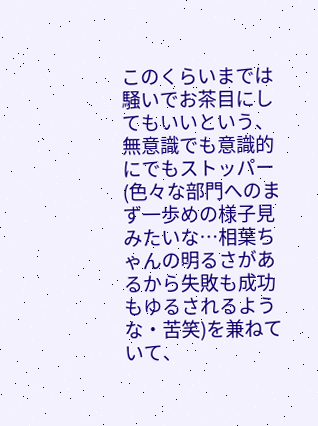このくらいまでは騒いでお茶目にしてもいいという、無意識でも意識的にでもストッパー(色々な部門へのまず一歩めの様子見みたいな…相葉ちゃんの明るさがあるから失敗も成功もゆるされるような・苦笑)を兼ねていて、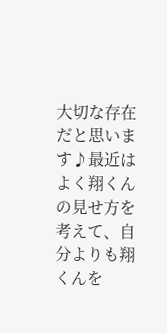大切な存在だと思います♪最近はよく翔くんの見せ方を考えて、自分よりも翔くんを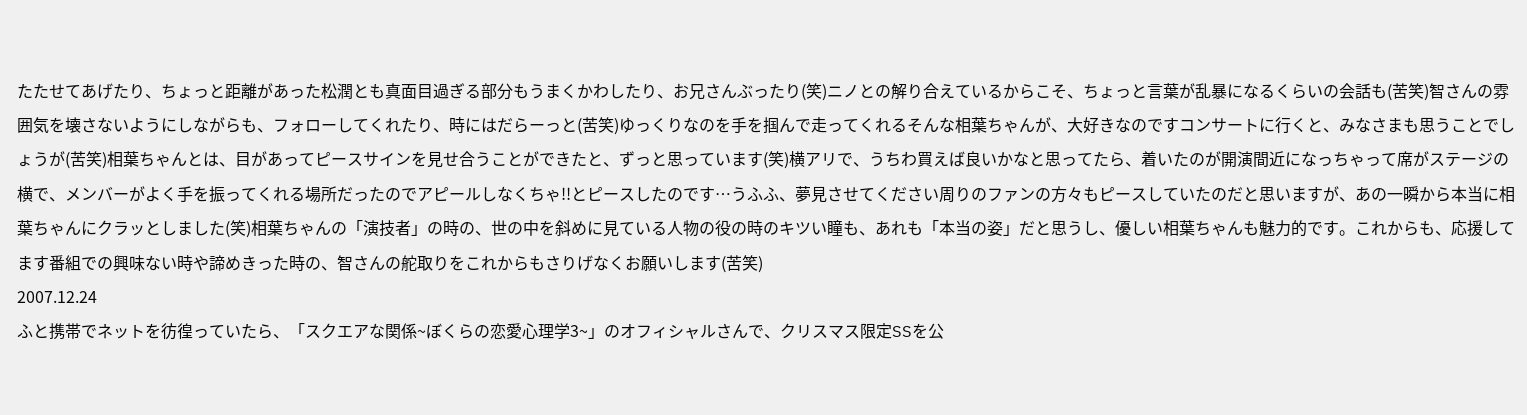たたせてあげたり、ちょっと距離があった松潤とも真面目過ぎる部分もうまくかわしたり、お兄さんぶったり(笑)ニノとの解り合えているからこそ、ちょっと言葉が乱暴になるくらいの会話も(苦笑)智さんの雰囲気を壊さないようにしながらも、フォローしてくれたり、時にはだらーっと(苦笑)ゆっくりなのを手を掴んで走ってくれるそんな相葉ちゃんが、大好きなのですコンサートに行くと、みなさまも思うことでしょうが(苦笑)相葉ちゃんとは、目があってピースサインを見せ合うことができたと、ずっと思っています(笑)横アリで、うちわ買えば良いかなと思ってたら、着いたのが開演間近になっちゃって席がステージの横で、メンバーがよく手を振ってくれる場所だったのでアピールしなくちゃ!!とピースしたのです…うふふ、夢見させてください周りのファンの方々もピースしていたのだと思いますが、あの一瞬から本当に相葉ちゃんにクラッとしました(笑)相葉ちゃんの「演技者」の時の、世の中を斜めに見ている人物の役の時のキツい瞳も、あれも「本当の姿」だと思うし、優しい相葉ちゃんも魅力的です。これからも、応援してます番組での興味ない時や諦めきった時の、智さんの舵取りをこれからもさりげなくお願いします(苦笑)
2007.12.24
ふと携帯でネットを彷徨っていたら、「スクエアな関係~ぼくらの恋愛心理学3~」のオフィシャルさんで、クリスマス限定SSを公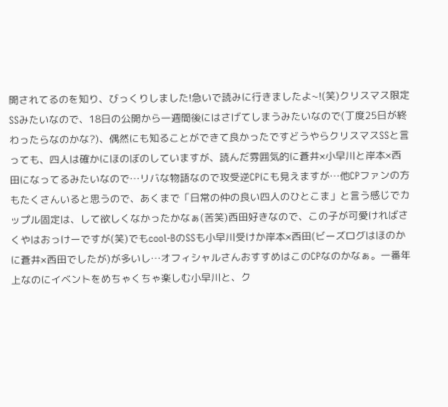開されてるのを知り、びっくりしました!急いで読みに行きましたよ~!(笑)クリスマス限定SSみたいなので、18日の公開から一週間後にはさげてしまうみたいなので(丁度25日が終わったらなのかな?)、偶然にも知ることができて良かったですどうやらクリスマスSSと言っても、四人は確かにほのぼのしていますが、読んだ雰囲気的に蒼井×小早川と岸本×西田になってるみたいなので…リバな物語なので攻受逆CPにも見えますが…他CPファンの方もたくさんいると思うので、あくまで「日常の仲の良い四人のひとこま」と言う感じでカップル固定は、して欲しくなかったかなぁ(苦笑)西田好きなので、この子が可愛ければさくやはおっけーですが(笑)でもcool-BのSSも小早川受けか岸本×西田(ビーズログはほのかに蒼井×西田でしたが)が多いし…オフィシャルさんおすすめはこのCPなのかなぁ。一番年上なのにイベントをめちゃくちゃ楽しむ小早川と、ク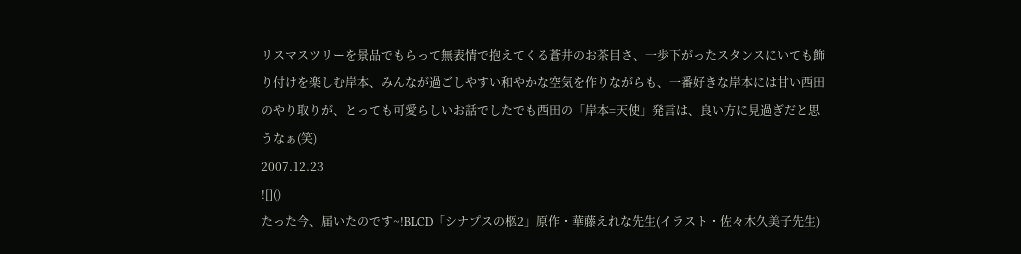リスマスツリーを景品でもらって無表情で抱えてくる蒼井のお茶目さ、一歩下がったスタンスにいても飾り付けを楽しむ岸本、みんなが過ごしやすい和やかな空気を作りながらも、一番好きな岸本には甘い西田のやり取りが、とっても可愛らしいお話でしたでも西田の「岸本=天使」発言は、良い方に見過ぎだと思うなぁ(笑)
2007.12.23
![]()
たった今、届いたのです~!BLCD「シナプスの柩2」原作・華藤えれな先生(イラスト・佐々木久美子先生)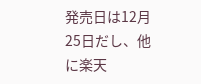発売日は12月25日だし、他に楽天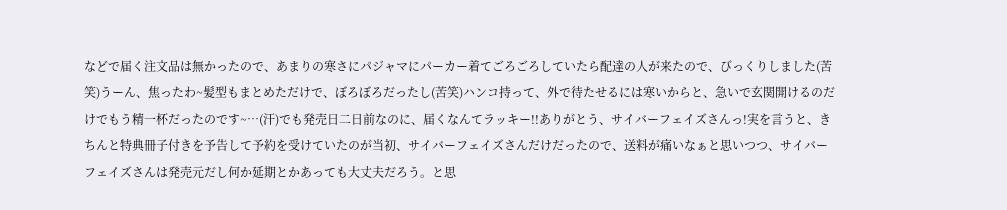などで届く注文品は無かったので、あまりの寒さにパジャマにパーカー着てごろごろしていたら配達の人が来たので、びっくりしました(苦笑)うーん、焦ったわ~髪型もまとめただけで、ぼろぼろだったし(苦笑)ハンコ持って、外で待たせるには寒いからと、急いで玄関開けるのだけでもう精一杯だったのです~…(汗)でも発売日二日前なのに、届くなんてラッキー!!ありがとう、サイバーフェイズさんっ!実を言うと、きちんと特典冊子付きを予告して予約を受けていたのが当初、サイバーフェイズさんだけだったので、送料が痛いなぁと思いつつ、サイバーフェイズさんは発売元だし何か延期とかあっても大丈夫だろう。と思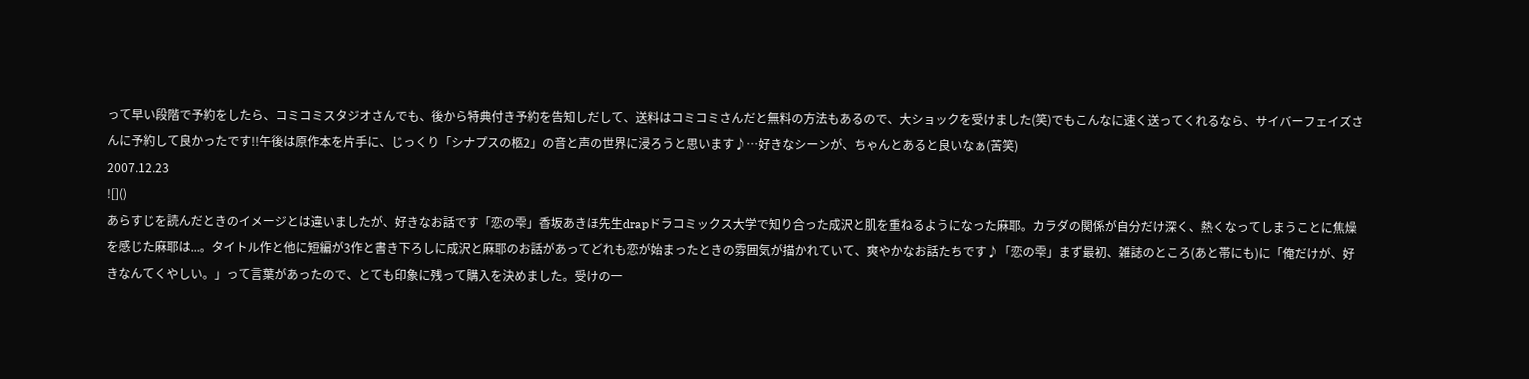って早い段階で予約をしたら、コミコミスタジオさんでも、後から特典付き予約を告知しだして、送料はコミコミさんだと無料の方法もあるので、大ショックを受けました(笑)でもこんなに速く送ってくれるなら、サイバーフェイズさんに予約して良かったです!!午後は原作本を片手に、じっくり「シナプスの柩2」の音と声の世界に浸ろうと思います♪…好きなシーンが、ちゃんとあると良いなぁ(苦笑)
2007.12.23
![]()
あらすじを読んだときのイメージとは違いましたが、好きなお話です「恋の雫」香坂あきほ先生drapドラコミックス大学で知り合った成沢と肌を重ねるようになった麻耶。カラダの関係が自分だけ深く、熱くなってしまうことに焦燥を感じた麻耶は...。タイトル作と他に短編が3作と書き下ろしに成沢と麻耶のお話があってどれも恋が始まったときの雰囲気が描かれていて、爽やかなお話たちです♪「恋の雫」まず最初、雑誌のところ(あと帯にも)に「俺だけが、好きなんてくやしい。」って言葉があったので、とても印象に残って購入を決めました。受けの一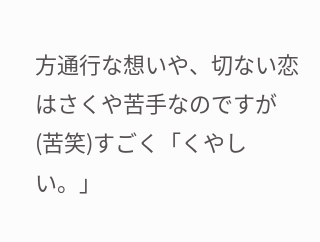方通行な想いや、切ない恋はさくや苦手なのですが(苦笑)すごく「くやしい。」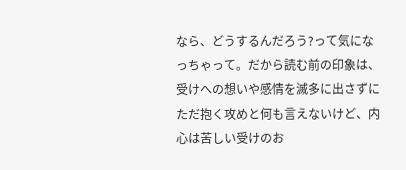なら、どうするんだろう?って気になっちゃって。だから読む前の印象は、受けへの想いや感情を滅多に出さずにただ抱く攻めと何も言えないけど、内心は苦しい受けのお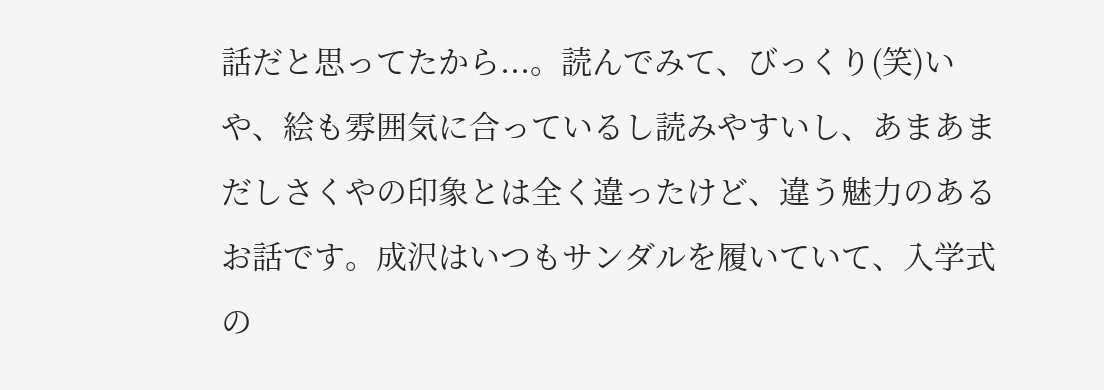話だと思ってたから...。読んでみて、びっくり(笑)いや、絵も雰囲気に合っているし読みやすいし、あまあまだしさくやの印象とは全く違ったけど、違う魅力のあるお話です。成沢はいつもサンダルを履いていて、入学式の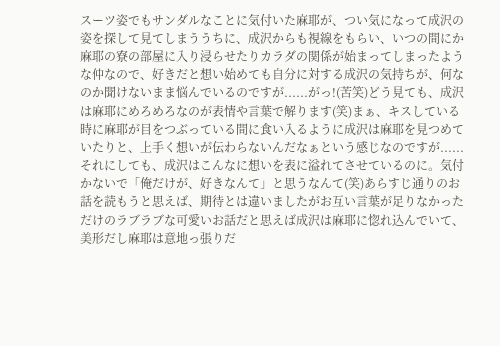スーツ姿でもサンダルなことに気付いた麻耶が、つい気になって成沢の姿を探して見てしまううちに、成沢からも視線をもらい、いつの間にか麻耶の寮の部屋に入り浸らせたりカラダの関係が始まってしまったような仲なので、好きだと想い始めても自分に対する成沢の気持ちが、何なのか聞けないまま悩んでいるのですが......がっ!(苦笑)どう見ても、成沢は麻耶にめろめろなのが表情や言葉で解ります(笑)まぁ、キスしている時に麻耶が目をつぶっている間に食い入るように成沢は麻耶を見つめていたりと、上手く想いが伝わらないんだなぁという感じなのですが......それにしても、成沢はこんなに想いを表に溢れてさせているのに。気付かないで「俺だけが、好きなんて」と思うなんて(笑)あらすじ通りのお話を読もうと思えば、期待とは違いましたがお互い言葉が足りなかっただけのラブラブな可愛いお話だと思えば成沢は麻耶に惚れ込んでいて、美形だし麻耶は意地っ張りだ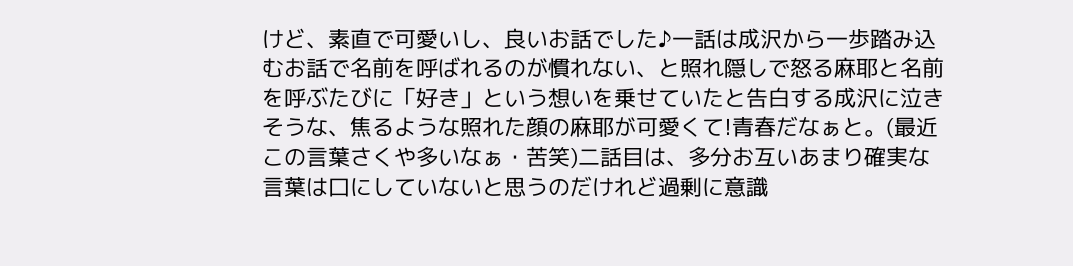けど、素直で可愛いし、良いお話でした♪一話は成沢から一歩踏み込むお話で名前を呼ばれるのが慣れない、と照れ隠しで怒る麻耶と名前を呼ぶたびに「好き」という想いを乗せていたと告白する成沢に泣きそうな、焦るような照れた顔の麻耶が可愛くて!青春だなぁと。(最近この言葉さくや多いなぁ・苦笑)二話目は、多分お互いあまり確実な言葉は口にしていないと思うのだけれど過剰に意識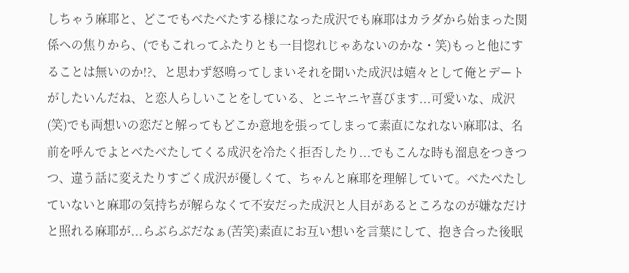しちゃう麻耶と、どこでもべたべたする様になった成沢でも麻耶はカラダから始まった関係への焦りから、(でもこれってふたりとも一目惚れじゃあないのかな・笑)もっと他にすることは無いのか!?、と思わず怒鳴ってしまいそれを聞いた成沢は嬉々として俺とデートがしたいんだね、と恋人らしいことをしている、とニヤニヤ喜びます...可愛いな、成沢(笑)でも両想いの恋だと解ってもどこか意地を張ってしまって素直になれない麻耶は、名前を呼んでよとべたべたしてくる成沢を冷たく拒否したり...でもこんな時も溜息をつきつつ、違う話に変えたりすごく成沢が優しくて、ちゃんと麻耶を理解していて。べたべたしていないと麻耶の気持ちが解らなくて不安だった成沢と人目があるところなのが嫌なだけと照れる麻耶が...らぶらぶだなぁ(苦笑)素直にお互い想いを言葉にして、抱き合った後眠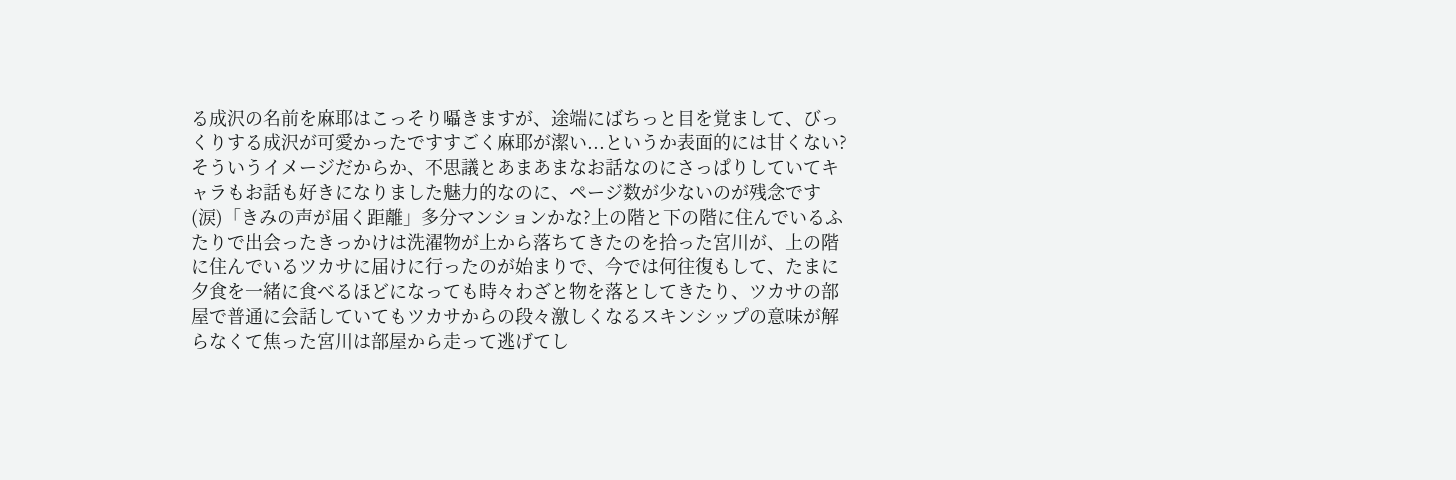る成沢の名前を麻耶はこっそり囁きますが、途端にばちっと目を覚まして、びっくりする成沢が可愛かったですすごく麻耶が潔い...というか表面的には甘くない?そういうイメージだからか、不思議とあまあまなお話なのにさっぱりしていてキャラもお話も好きになりました魅力的なのに、ページ数が少ないのが残念です(涙)「きみの声が届く距離」多分マンションかな?上の階と下の階に住んでいるふたりで出会ったきっかけは洗濯物が上から落ちてきたのを拾った宮川が、上の階に住んでいるツカサに届けに行ったのが始まりで、今では何往復もして、たまに夕食を一緒に食べるほどになっても時々わざと物を落としてきたり、ツカサの部屋で普通に会話していてもツカサからの段々激しくなるスキンシップの意味が解らなくて焦った宮川は部屋から走って逃げてし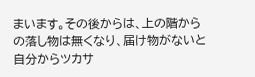まいます。その後からは、上の階からの落し物は無くなり、届け物がないと自分からツカサ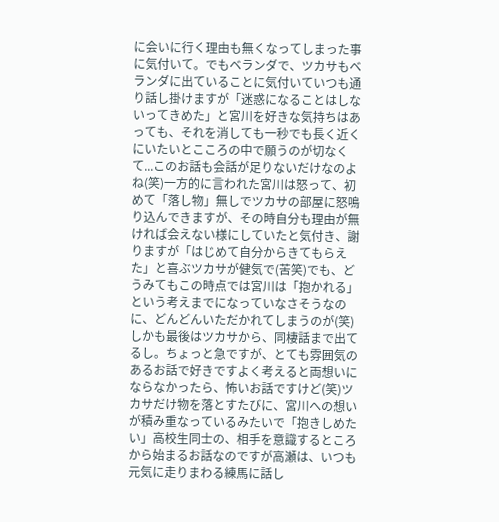に会いに行く理由も無くなってしまった事に気付いて。でもベランダで、ツカサもベランダに出ていることに気付いていつも通り話し掛けますが「迷惑になることはしないってきめた」と宮川を好きな気持ちはあっても、それを消しても一秒でも長く近くにいたいとこころの中で願うのが切なくて...このお話も会話が足りないだけなのよね(笑)一方的に言われた宮川は怒って、初めて「落し物」無しでツカサの部屋に怒鳴り込んできますが、その時自分も理由が無ければ会えない様にしていたと気付き、謝りますが「はじめて自分からきてもらえた」と喜ぶツカサが健気で(苦笑)でも、どうみてもこの時点では宮川は「抱かれる」という考えまでになっていなさそうなのに、どんどんいただかれてしまうのが(笑)しかも最後はツカサから、同棲話まで出てるし。ちょっと急ですが、とても雰囲気のあるお話で好きですよく考えると両想いにならなかったら、怖いお話ですけど(笑)ツカサだけ物を落とすたびに、宮川への想いが積み重なっているみたいで「抱きしめたい」高校生同士の、相手を意識するところから始まるお話なのですが高瀬は、いつも元気に走りまわる練馬に話し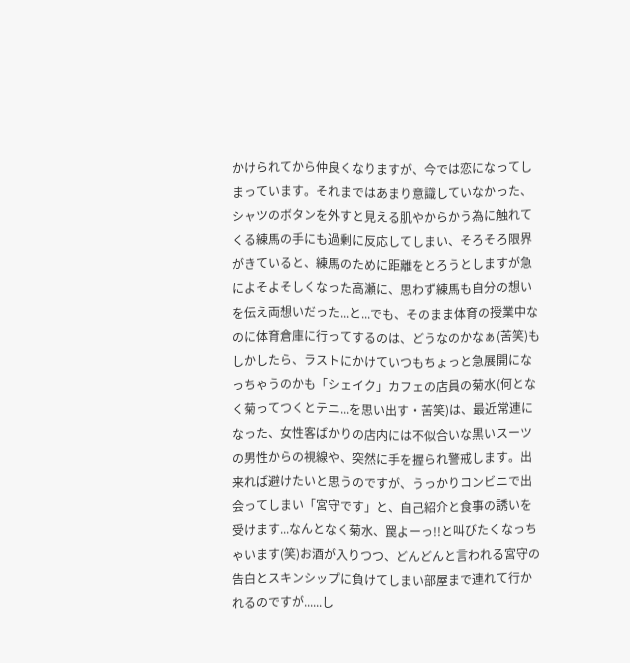かけられてから仲良くなりますが、今では恋になってしまっています。それまではあまり意識していなかった、シャツのボタンを外すと見える肌やからかう為に触れてくる練馬の手にも過剰に反応してしまい、そろそろ限界がきていると、練馬のために距離をとろうとしますが急によそよそしくなった高瀬に、思わず練馬も自分の想いを伝え両想いだった...と...でも、そのまま体育の授業中なのに体育倉庫に行ってするのは、どうなのかなぁ(苦笑)もしかしたら、ラストにかけていつもちょっと急展開になっちゃうのかも「シェイク」カフェの店員の菊水(何となく菊ってつくとテニ...を思い出す・苦笑)は、最近常連になった、女性客ばかりの店内には不似合いな黒いスーツの男性からの視線や、突然に手を握られ警戒します。出来れば避けたいと思うのですが、うっかりコンビニで出会ってしまい「宮守です」と、自己紹介と食事の誘いを受けます...なんとなく菊水、罠よーっ!!と叫びたくなっちゃいます(笑)お酒が入りつつ、どんどんと言われる宮守の告白とスキンシップに負けてしまい部屋まで連れて行かれるのですが......し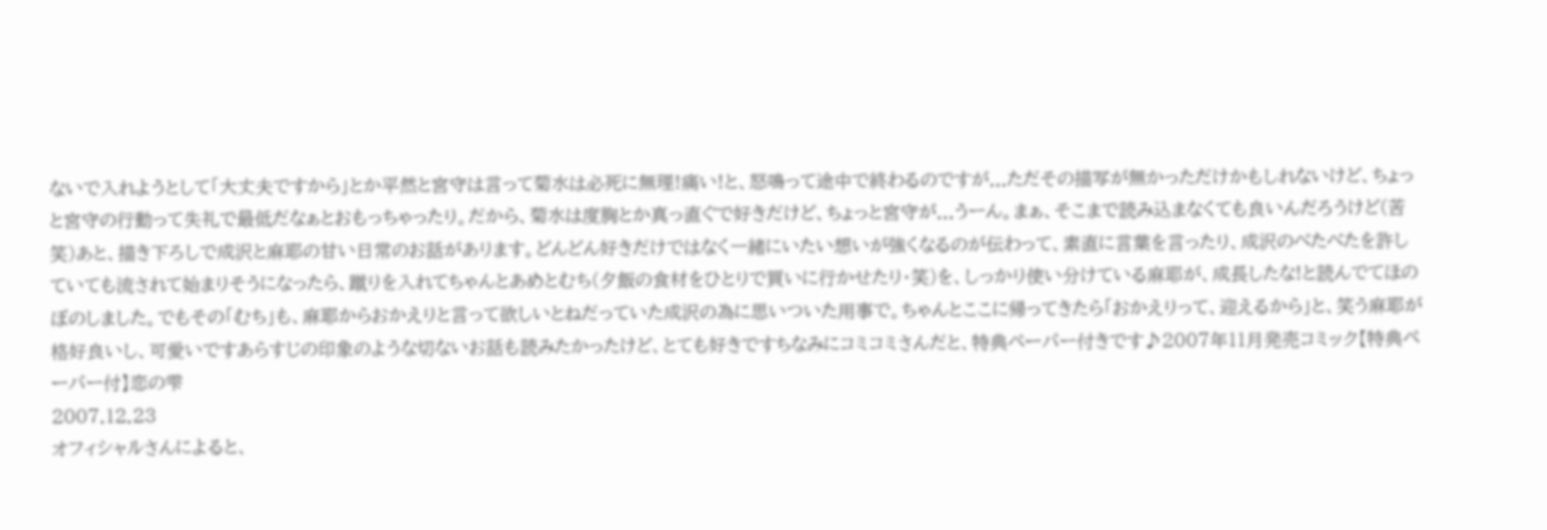ないで入れようとして「大丈夫ですから」とか平然と宮守は言って菊水は必死に無理!痛い!と、怒鳴って途中で終わるのですが...ただその描写が無かっただけかもしれないけど、ちょっと宮守の行動って失礼で最低だなぁとおもっちゃったり。だから、菊水は度胸とか真っ直ぐで好きだけど、ちょっと宮守が...うーん。まぁ、そこまで読み込まなくても良いんだろうけど(苦笑)あと、描き下ろしで成沢と麻耶の甘い日常のお話があります。どんどん好きだけではなく一緒にいたい想いが強くなるのが伝わって、素直に言葉を言ったり、成沢のべたべたを許していても流されて始まりそうになったら、蹴りを入れてちゃんとあめとむち(夕飯の食材をひとりで買いに行かせたり・笑)を、しっかり使い分けている麻耶が、成長したな!と読んでてほのぼのしました。でもその「むち」も、麻耶からおかえりと言って欲しいとねだっていた成沢の為に思いついた用事で。ちゃんとここに帰ってきたら「おかえりって、迎えるから」と、笑う麻耶が格好良いし、可愛いですあらすじの印象のような切ないお話も読みたかったけど、とても好きですちなみにコミコミさんだと、特典ペーパー付きです♪2007年11月発売コミック【特典ペーパー付】恋の雫
2007.12.23
オフィシャルさんによると、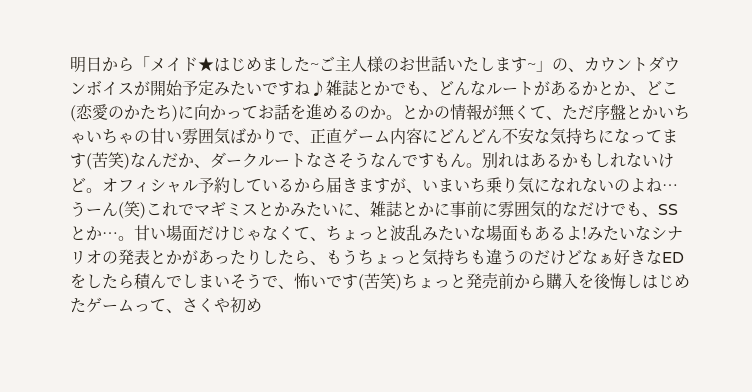明日から「メイド★はじめました~ご主人様のお世話いたします~」の、カウントダウンボイスが開始予定みたいですね♪雑誌とかでも、どんなルートがあるかとか、どこ(恋愛のかたち)に向かってお話を進めるのか。とかの情報が無くて、ただ序盤とかいちゃいちゃの甘い雰囲気ばかりで、正直ゲーム内容にどんどん不安な気持ちになってます(苦笑)なんだか、ダークルートなさそうなんですもん。別れはあるかもしれないけど。オフィシャル予約しているから届きますが、いまいち乗り気になれないのよね…うーん(笑)これでマギミスとかみたいに、雑誌とかに事前に雰囲気的なだけでも、SSとか…。甘い場面だけじゃなくて、ちょっと波乱みたいな場面もあるよ!みたいなシナリオの発表とかがあったりしたら、もうちょっと気持ちも違うのだけどなぁ好きなEDをしたら積んでしまいそうで、怖いです(苦笑)ちょっと発売前から購入を後悔しはじめたゲームって、さくや初め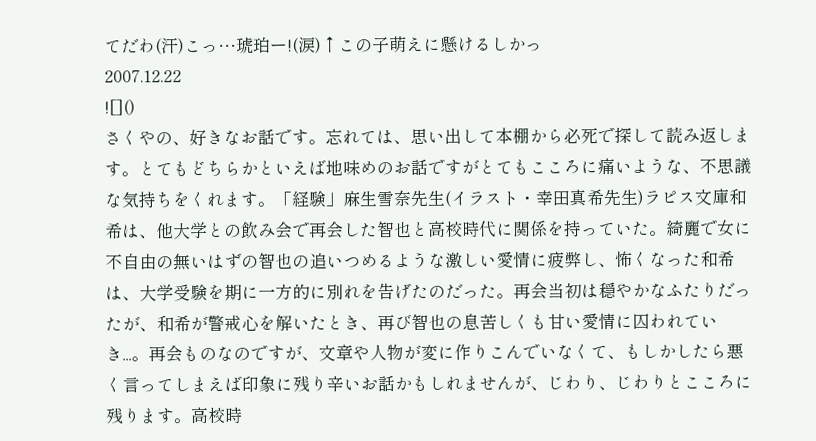てだわ(汗)こっ…琥珀ー!(涙)↑この子萌えに懸けるしかっ
2007.12.22
![]()
さくやの、好きなお話です。忘れては、思い出して本棚から必死で探して読み返します。とてもどちらかといえば地味めのお話ですがとてもこころに痛いような、不思議な気持ちをくれます。「経験」麻生雪奈先生(イラスト・幸田真希先生)ラピス文庫和希は、他大学との飲み会で再会した智也と高校時代に関係を持っていた。綺麗で女に不自由の無いはずの智也の追いつめるような激しい愛情に疲弊し、怖くなった和希は、大学受験を期に一方的に別れを告げたのだった。再会当初は穏やかなふたりだったが、和希が警戒心を解いたとき、再び智也の息苦しくも甘い愛情に囚われていき...。再会ものなのですが、文章や人物が変に作りこんでいなくて、もしかしたら悪く言ってしまえば印象に残り辛いお話かもしれませんが、じわり、じわりとこころに残ります。高校時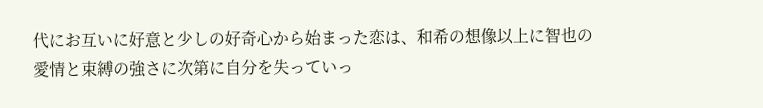代にお互いに好意と少しの好奇心から始まった恋は、和希の想像以上に智也の愛情と束縛の強さに次第に自分を失っていっ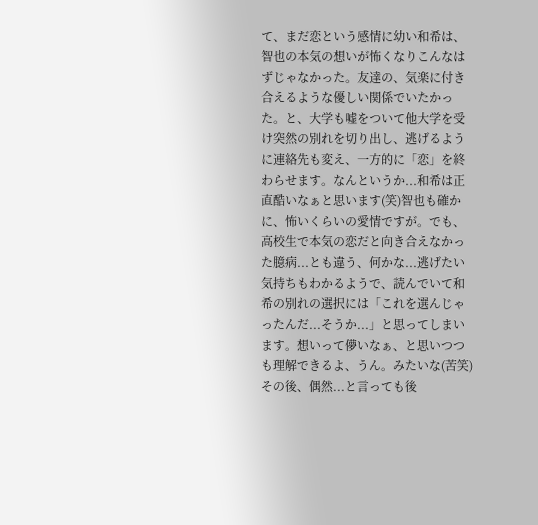て、まだ恋という感情に幼い和希は、智也の本気の想いが怖くなりこんなはずじゃなかった。友達の、気楽に付き合えるような優しい関係でいたかった。と、大学も嘘をついて他大学を受け突然の別れを切り出し、逃げるように連絡先も変え、一方的に「恋」を終わらせます。なんというか...和希は正直酷いなぁと思います(笑)智也も確かに、怖いくらいの愛情ですが。でも、高校生で本気の恋だと向き合えなかった臆病...とも違う、何かな...逃げたい気持ちもわかるようで、読んでいて和希の別れの選択には「これを選んじゃったんだ...そうか...」と思ってしまいます。想いって儚いなぁ、と思いつつも理解できるよ、うん。みたいな(苦笑)その後、偶然...と言っても後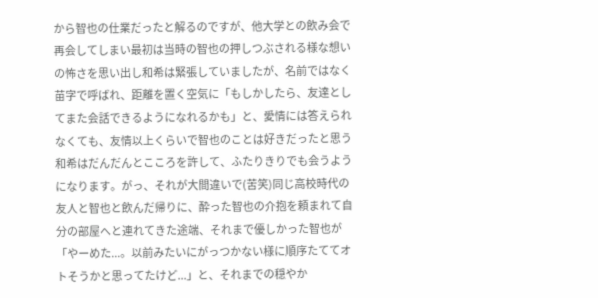から智也の仕業だったと解るのですが、他大学との飲み会で再会してしまい最初は当時の智也の押しつぶされる様な想いの怖さを思い出し和希は緊張していましたが、名前ではなく苗字で呼ばれ、距離を置く空気に「もしかしたら、友達としてまた会話できるようになれるかも」と、愛情には答えられなくても、友情以上くらいで智也のことは好きだったと思う和希はだんだんとこころを許して、ふたりきりでも会うようになります。がっ、それが大間違いで(苦笑)同じ高校時代の友人と智也と飲んだ帰りに、酔った智也の介抱を頼まれて自分の部屋へと連れてきた途端、それまで優しかった智也が「やーめた...。以前みたいにがっつかない様に順序たててオトそうかと思ってたけど...」と、それまでの穏やか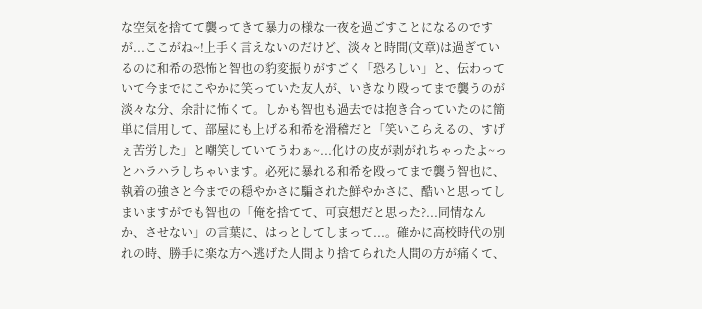な空気を捨てて襲ってきて暴力の様な一夜を過ごすことになるのですが...ここがね~!上手く言えないのだけど、淡々と時間(文章)は過ぎているのに和希の恐怖と智也の豹変振りがすごく「恐ろしい」と、伝わっていて今までにこやかに笑っていた友人が、いきなり殴ってまで襲うのが淡々な分、余計に怖くて。しかも智也も過去では抱き合っていたのに簡単に信用して、部屋にも上げる和希を滑稽だと「笑いこらえるの、すげぇ苦労した」と嘲笑していてうわぁ~...化けの皮が剥がれちゃったよ~っとハラハラしちゃいます。必死に暴れる和希を殴ってまで襲う智也に、執着の強さと今までの穏やかさに騙された鮮やかさに、酷いと思ってしまいますがでも智也の「俺を捨てて、可哀想だと思った?...同情なんか、させない」の言葉に、はっとしてしまって...。確かに高校時代の別れの時、勝手に楽な方へ逃げた人間より捨てられた人間の方が痛くて、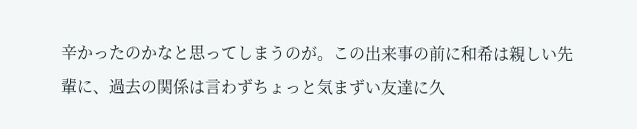辛かったのかなと思ってしまうのが。この出来事の前に和希は親しい先輩に、過去の関係は言わずちょっと気まずい友達に久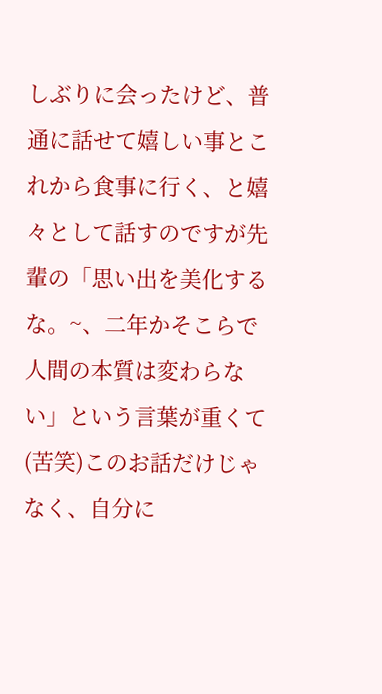しぶりに会ったけど、普通に話せて嬉しい事とこれから食事に行く、と嬉々として話すのですが先輩の「思い出を美化するな。~、二年かそこらで人間の本質は変わらない」という言葉が重くて(苦笑)このお話だけじゃなく、自分に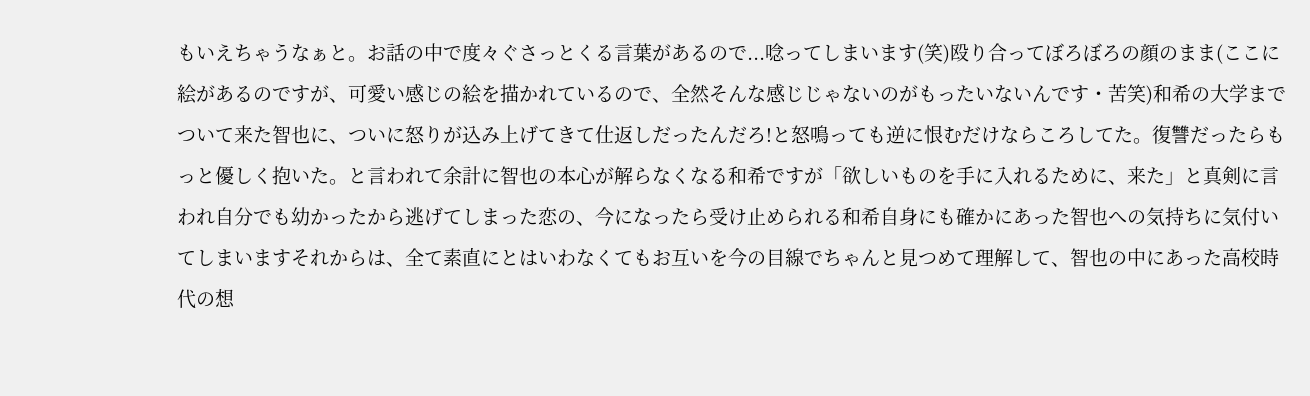もいえちゃうなぁと。お話の中で度々ぐさっとくる言葉があるので...唸ってしまいます(笑)殴り合ってぼろぼろの顔のまま(ここに絵があるのですが、可愛い感じの絵を描かれているので、全然そんな感じじゃないのがもったいないんです・苦笑)和希の大学までついて来た智也に、ついに怒りが込み上げてきて仕返しだったんだろ!と怒鳴っても逆に恨むだけならころしてた。復讐だったらもっと優しく抱いた。と言われて余計に智也の本心が解らなくなる和希ですが「欲しいものを手に入れるために、来た」と真剣に言われ自分でも幼かったから逃げてしまった恋の、今になったら受け止められる和希自身にも確かにあった智也への気持ちに気付いてしまいますそれからは、全て素直にとはいわなくてもお互いを今の目線でちゃんと見つめて理解して、智也の中にあった高校時代の想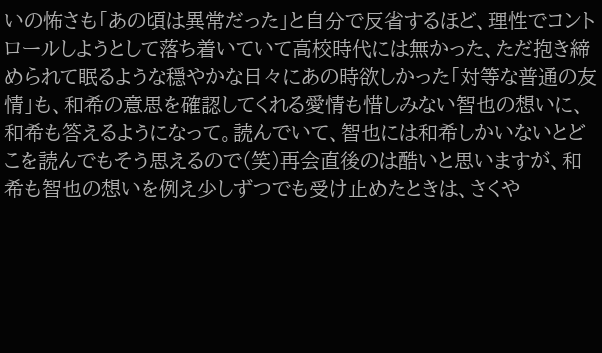いの怖さも「あの頃は異常だった」と自分で反省するほど、理性でコントロールしようとして落ち着いていて高校時代には無かった、ただ抱き締められて眠るような穏やかな日々にあの時欲しかった「対等な普通の友情」も、和希の意思を確認してくれる愛情も惜しみない智也の想いに、和希も答えるようになって。読んでいて、智也には和希しかいないとどこを読んでもそう思えるので(笑)再会直後のは酷いと思いますが、和希も智也の想いを例え少しずつでも受け止めたときは、さくや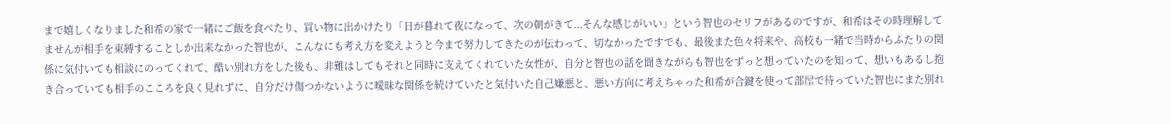まで嬉しくなりました和希の家で一緒にご飯を食べたり、買い物に出かけたり「日が暮れて夜になって、次の朝がきて...そんな感じがいい」という智也のセリフがあるのですが、和希はその時理解してませんが相手を束縛することしか出来なかった智也が、こんなにも考え方を変えようと今まで努力してきたのが伝わって、切なかったですでも、最後また色々将来や、高校も一緒で当時からふたりの関係に気付いても相談にのってくれて、酷い別れ方をした後も、非難はしてもそれと同時に支えてくれていた女性が、自分と智也の話を聞きながらも智也をずっと想っていたのを知って、想いもあるし抱き合っていても相手のこころを良く見れずに、自分だけ傷つかないように曖昧な関係を続けていたと気付いた自己嫌悪と、悪い方向に考えちゃった和希が合鍵を使って部屋で待っていた智也にまた別れ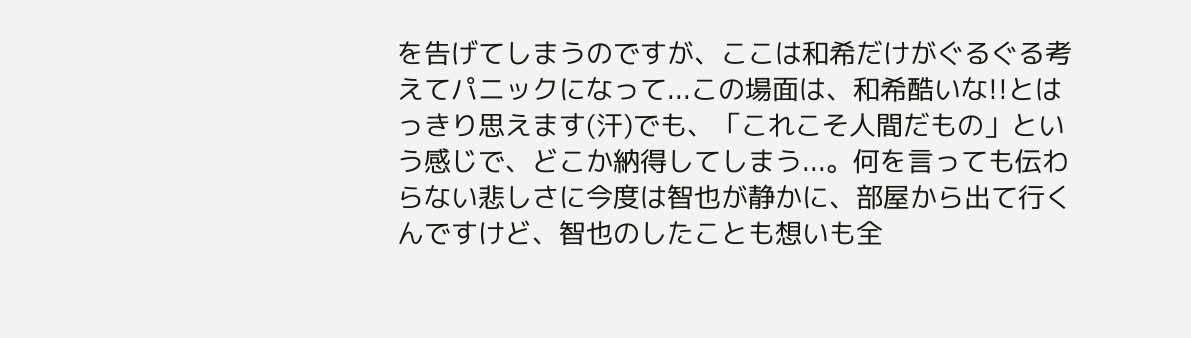を告げてしまうのですが、ここは和希だけがぐるぐる考えてパニックになって...この場面は、和希酷いな!!とはっきり思えます(汗)でも、「これこそ人間だもの」という感じで、どこか納得してしまう...。何を言っても伝わらない悲しさに今度は智也が静かに、部屋から出て行くんですけど、智也のしたことも想いも全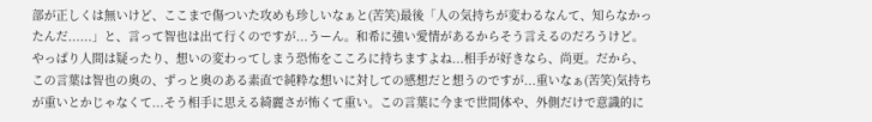部が正しくは無いけど、ここまで傷ついた攻めも珍しいなぁと(苦笑)最後「人の気持ちが変わるなんて、知らなかったんだ......」と、言って智也は出て行くのですが...うーん。和希に強い愛情があるからそう言えるのだろうけど。やっぱり人間は疑ったり、想いの変わってしまう恐怖をこころに持ちますよね...相手が好きなら、尚更。だから、この言葉は智也の奥の、ずっと奥のある素直で純粋な想いに対しての感想だと想うのですが...重いなぁ(苦笑)気持ちが重いとかじゃなくて...そう相手に思える綺麗さが怖くて重い。この言葉に今まで世間体や、外側だけで意識的に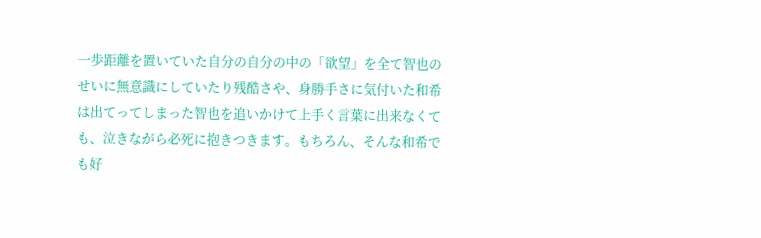一歩距離を置いていた自分の自分の中の「欲望」を全て智也のせいに無意識にしていたり残酷さや、身勝手さに気付いた和希は出てってしまった智也を追いかけて上手く言葉に出来なくても、泣きながら必死に抱きつきます。もちろん、そんな和希でも好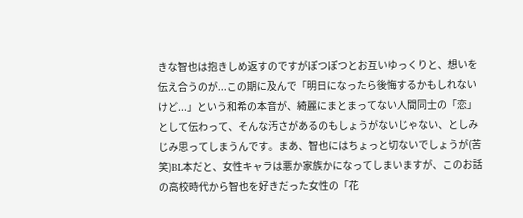きな智也は抱きしめ返すのですがぽつぽつとお互いゆっくりと、想いを伝え合うのが...この期に及んで「明日になったら後悔するかもしれないけど...」という和希の本音が、綺麗にまとまってない人間同士の「恋」として伝わって、そんな汚さがあるのもしょうがないじゃない、としみじみ思ってしまうんです。まあ、智也にはちょっと切ないでしょうが(苦笑)BL本だと、女性キャラは悪か家族かになってしまいますが、このお話の高校時代から智也を好きだった女性の「花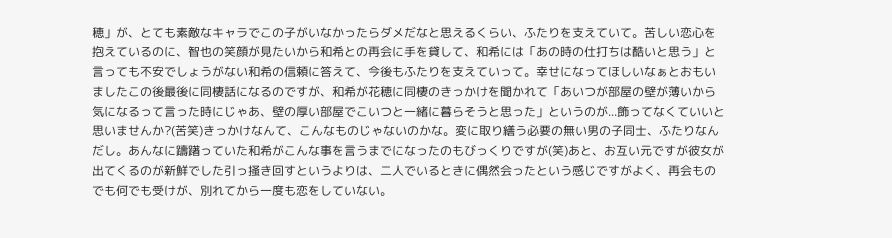穂」が、とても素敵なキャラでこの子がいなかったらダメだなと思えるくらい、ふたりを支えていて。苦しい恋心を抱えているのに、智也の笑顔が見たいから和希との再会に手を貸して、和希には「あの時の仕打ちは酷いと思う」と言っても不安でしょうがない和希の信頼に答えて、今後もふたりを支えていって。幸せになってほしいなぁとおもいましたこの後最後に同棲話になるのですが、和希が花穂に同棲のきっかけを聞かれて「あいつが部屋の壁が薄いから気になるって言った時にじゃあ、壁の厚い部屋でこいつと一緒に暮らそうと思った」というのが...飾ってなくていいと思いませんか?(苦笑)きっかけなんて、こんなものじゃないのかな。変に取り繕う必要の無い男の子同士、ふたりなんだし。あんなに躊躇っていた和希がこんな事を言うまでになったのもびっくりですが(笑)あと、お互い元ですが彼女が出てくるのが新鮮でした引っ掻き回すというよりは、二人でいるときに偶然会ったという感じですがよく、再会ものでも何でも受けが、別れてから一度も恋をしていない。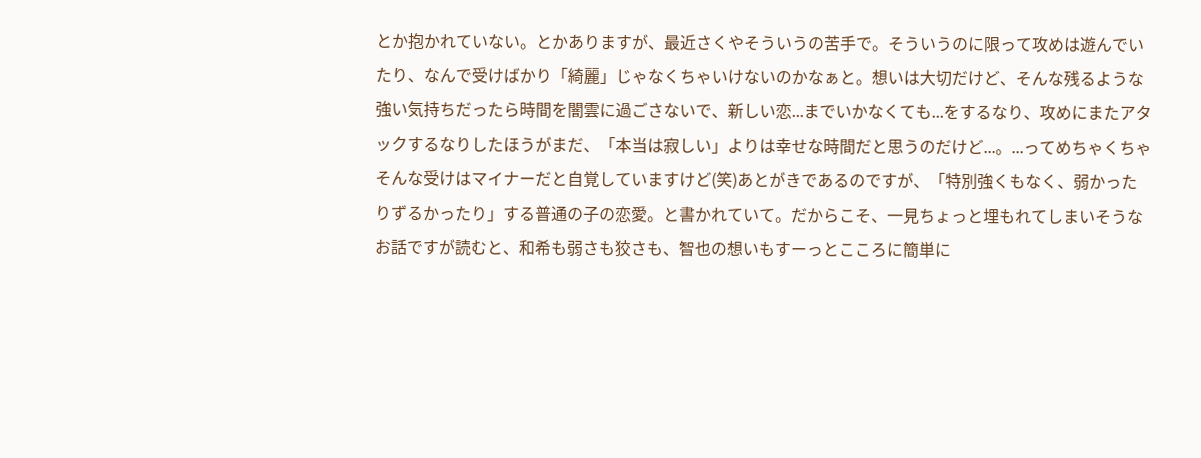とか抱かれていない。とかありますが、最近さくやそういうの苦手で。そういうのに限って攻めは遊んでいたり、なんで受けばかり「綺麗」じゃなくちゃいけないのかなぁと。想いは大切だけど、そんな残るような強い気持ちだったら時間を闇雲に過ごさないで、新しい恋...までいかなくても...をするなり、攻めにまたアタックするなりしたほうがまだ、「本当は寂しい」よりは幸せな時間だと思うのだけど...。...ってめちゃくちゃそんな受けはマイナーだと自覚していますけど(笑)あとがきであるのですが、「特別強くもなく、弱かったりずるかったり」する普通の子の恋愛。と書かれていて。だからこそ、一見ちょっと埋もれてしまいそうなお話ですが読むと、和希も弱さも狡さも、智也の想いもすーっとこころに簡単に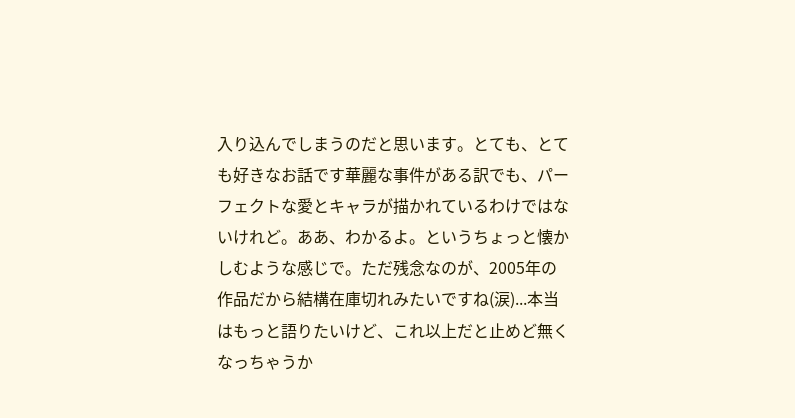入り込んでしまうのだと思います。とても、とても好きなお話です華麗な事件がある訳でも、パーフェクトな愛とキャラが描かれているわけではないけれど。ああ、わかるよ。というちょっと懐かしむような感じで。ただ残念なのが、2005年の作品だから結構在庫切れみたいですね(涙)...本当はもっと語りたいけど、これ以上だと止めど無くなっちゃうか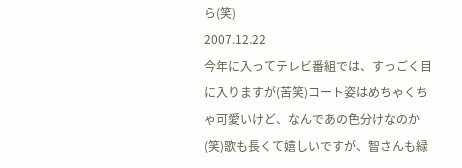ら(笑)
2007.12.22
今年に入ってテレビ番組では、すっごく目に入りますが(苦笑)コート姿はめちゃくちゃ可愛いけど、なんであの色分けなのか(笑)歌も長くて嬉しいですが、智さんも緑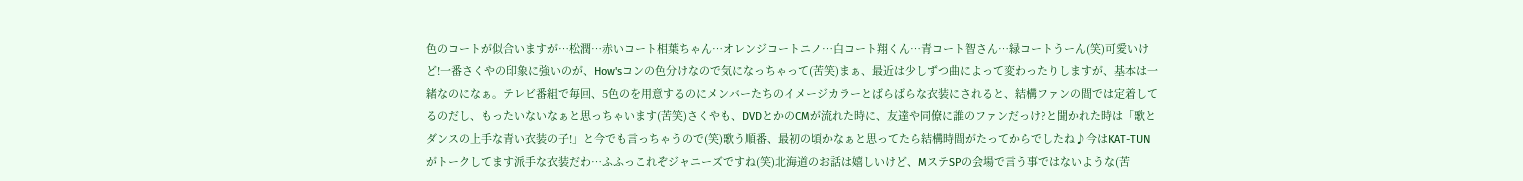色のコートが似合いますが…松潤…赤いコート相葉ちゃん…オレンジコートニノ…白コート翔くん…青コート智さん…緑コートうーん(笑)可愛いけど!一番さくやの印象に強いのが、How'sコンの色分けなので気になっちゃって(苦笑)まぁ、最近は少しずつ曲によって変わったりしますが、基本は一緒なのになぁ。テレビ番組で毎回、5色のを用意するのにメンバーたちのイメージカラーとばらばらな衣装にされると、結構ファンの間では定着してるのだし、もったいないなぁと思っちゃいます(苦笑)さくやも、DVDとかのCMが流れた時に、友達や同僚に誰のファンだっけ?と聞かれた時は「歌とダンスの上手な青い衣装の子!」と今でも言っちゃうので(笑)歌う順番、最初の頃かなぁと思ってたら結構時間がたってからでしたね♪今はKAT-TUNがトークしてます派手な衣装だわ…ふふっこれぞジャニーズですね(笑)北海道のお話は嬉しいけど、MステSPの会場で言う事ではないような(苦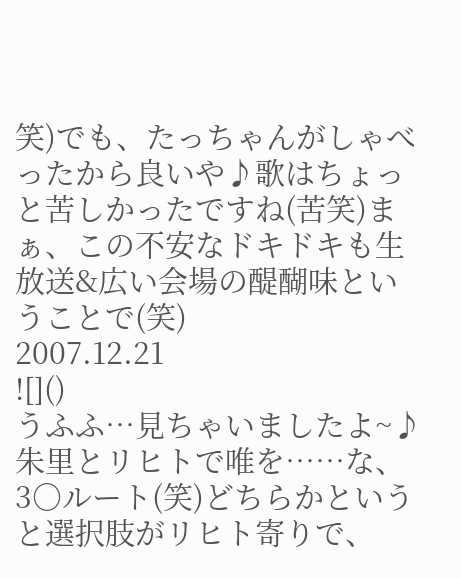笑)でも、たっちゃんがしゃべったから良いや♪歌はちょっと苦しかったですね(苦笑)まぁ、この不安なドキドキも生放送&広い会場の醍醐味ということで(笑)
2007.12.21
![]()
うふふ…見ちゃいましたよ~♪朱里とリヒトで唯を……な、3○ルート(笑)どちらかというと選択肢がリヒト寄りで、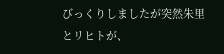びっくりしましたが突然朱里とリヒトが、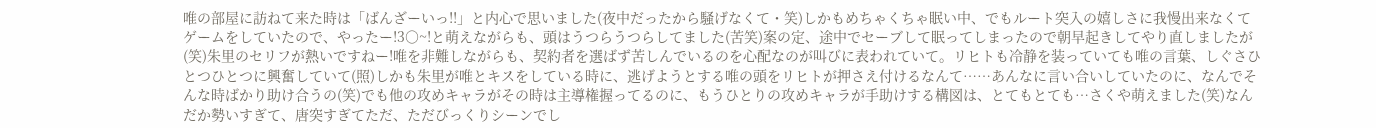唯の部屋に訪ねて来た時は「ばんざーいっ!!」と内心で思いました(夜中だったから騒げなくて・笑)しかもめちゃくちゃ眠い中、でもルート突入の嬉しさに我慢出来なくてゲームをしていたので、やったー!3○~!と萌えながらも、頭はうつらうつらしてました(苦笑)案の定、途中でセーブして眠ってしまったので朝早起きしてやり直しましたが(笑)朱里のセリフが熱いですねー!唯を非難しながらも、契約者を選ばず苦しんでいるのを心配なのが叫びに表われていて。リヒトも冷静を装っていても唯の言葉、しぐさひとつひとつに興奮していて(照)しかも朱里が唯とキスをしている時に、逃げようとする唯の頭をリヒトが押さえ付けるなんて……あんなに言い合いしていたのに、なんでそんな時ばかり助け合うの(笑)でも他の攻めキャラがその時は主導権握ってるのに、もうひとりの攻めキャラが手助けする構図は、とてもとても…さくや萌えました(笑)なんだか勢いすぎて、唐突すぎてただ、ただびっくりシーンでし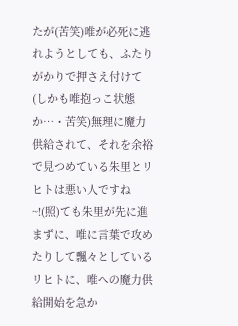たが(苦笑)唯が必死に逃れようとしても、ふたりがかりで押さえ付けて(しかも唯抱っこ状態か…・苦笑)無理に魔力供給されて、それを余裕で見つめている朱里とリヒトは悪い人ですね~!(照)ても朱里が先に進まずに、唯に言葉で攻めたりして飄々としているリヒトに、唯への魔力供給開始を急か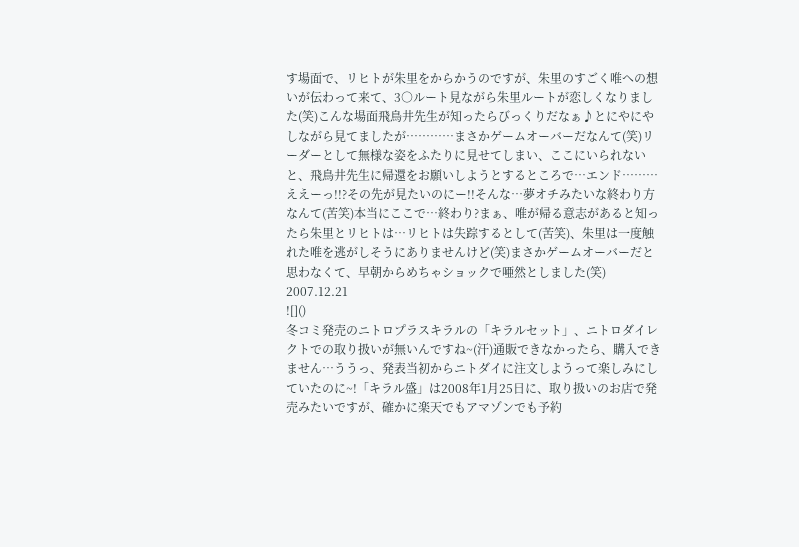す場面で、リヒトが朱里をからかうのですが、朱里のすごく唯への想いが伝わって来て、3○ルート見ながら朱里ルートが恋しくなりました(笑)こんな場面飛鳥井先生が知ったらびっくりだなぁ♪とにやにやしながら見てましたが…………まさかゲームオーバーだなんて(笑)リーダーとして無様な姿をふたりに見せてしまい、ここにいられないと、飛鳥井先生に帰還をお願いしようとするところで…エンド………ええーっ!!?その先が見たいのにー!!そんな…夢オチみたいな終わり方なんて(苦笑)本当にここで…終わり?まぁ、唯が帰る意志があると知ったら朱里とリヒトは…リヒトは失踪するとして(苦笑)、朱里は一度触れた唯を逃がしそうにありませんけど(笑)まさかゲームオーバーだと思わなくて、早朝からめちゃショックで唖然としました(笑)
2007.12.21
![]()
冬コミ発売のニトロプラスキラルの「キラルセット」、ニトロダイレクトでの取り扱いが無いんですね~(汗)通販できなかったら、購入できません…ううっ、発表当初からニトダイに注文しようって楽しみにしていたのに~!「キラル盛」は2008年1月25日に、取り扱いのお店で発売みたいですが、確かに楽天でもアマゾンでも予約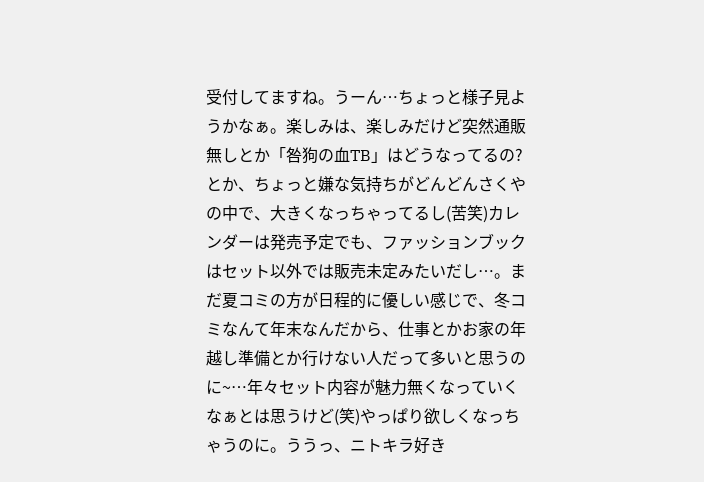受付してますね。うーん…ちょっと様子見ようかなぁ。楽しみは、楽しみだけど突然通販無しとか「咎狗の血TB」はどうなってるの?とか、ちょっと嫌な気持ちがどんどんさくやの中で、大きくなっちゃってるし(苦笑)カレンダーは発売予定でも、ファッションブックはセット以外では販売未定みたいだし…。まだ夏コミの方が日程的に優しい感じで、冬コミなんて年末なんだから、仕事とかお家の年越し準備とか行けない人だって多いと思うのに~…年々セット内容が魅力無くなっていくなぁとは思うけど(笑)やっぱり欲しくなっちゃうのに。ううっ、ニトキラ好き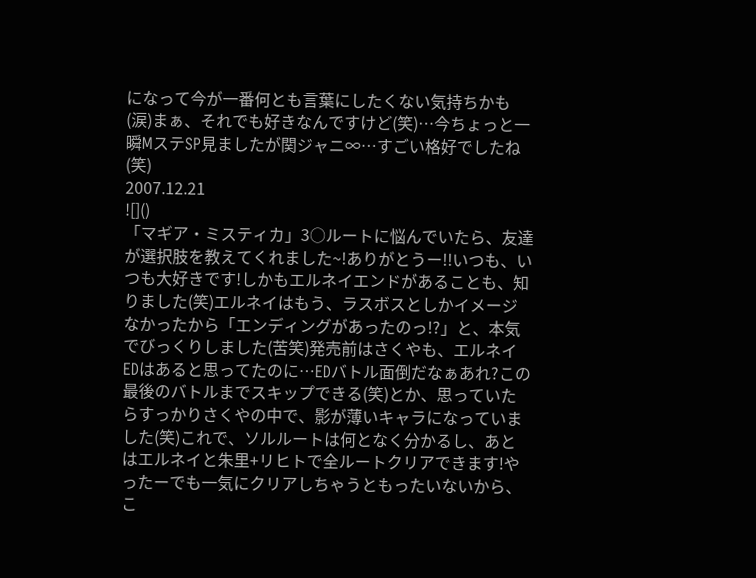になって今が一番何とも言葉にしたくない気持ちかも(涙)まぁ、それでも好きなんですけど(笑)…今ちょっと一瞬MステSP見ましたが関ジャニ∞…すごい格好でしたね(笑)
2007.12.21
![]()
「マギア・ミスティカ」3○ルートに悩んでいたら、友達が選択肢を教えてくれました~!ありがとうー!!いつも、いつも大好きです!しかもエルネイエンドがあることも、知りました(笑)エルネイはもう、ラスボスとしかイメージなかったから「エンディングがあったのっ!?」と、本気でびっくりしました(苦笑)発売前はさくやも、エルネイEDはあると思ってたのに…EDバトル面倒だなぁあれ?この最後のバトルまでスキップできる(笑)とか、思っていたらすっかりさくやの中で、影が薄いキャラになっていました(笑)これで、ソルルートは何となく分かるし、あとはエルネイと朱里+リヒトで全ルートクリアできます!やったーでも一気にクリアしちゃうともったいないから、こ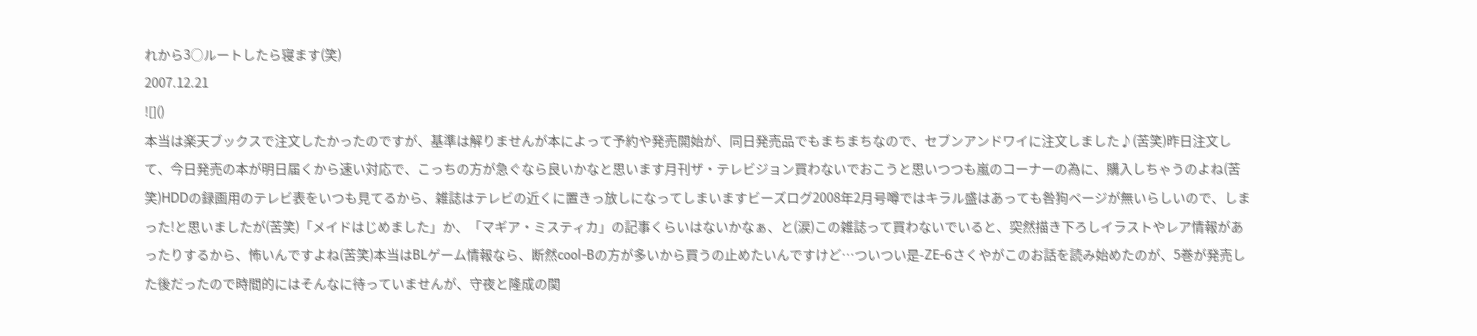れから3○ルートしたら寝ます(笑)
2007.12.21
![]()
本当は楽天ブックスで注文したかったのですが、基準は解りませんが本によって予約や発売開始が、同日発売品でもまちまちなので、セブンアンドワイに注文しました♪(苦笑)昨日注文して、今日発売の本が明日届くから速い対応で、こっちの方が急ぐなら良いかなと思います月刊ザ・テレビジョン買わないでおこうと思いつつも嵐のコーナーの為に、購入しちゃうのよね(苦笑)HDDの録画用のテレビ表をいつも見てるから、雑誌はテレビの近くに置きっ放しになってしまいますビーズログ2008年2月号噂ではキラル盛はあっても咎狗ページが無いらしいので、しまった!と思いましたが(苦笑)「メイドはじめました」か、「マギア・ミスティカ」の記事くらいはないかなぁ、と(涙)この雑誌って買わないでいると、突然描き下ろしイラストやレア情報があったりするから、怖いんですよね(苦笑)本当はBLゲーム情報なら、断然cool-Bの方が多いから買うの止めたいんですけど…ついつい是-ZE-6さくやがこのお話を読み始めたのが、5巻が発売した後だったので時間的にはそんなに待っていませんが、守夜と隆成の関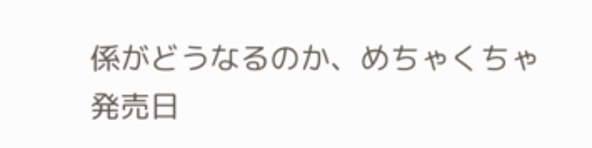係がどうなるのか、めちゃくちゃ発売日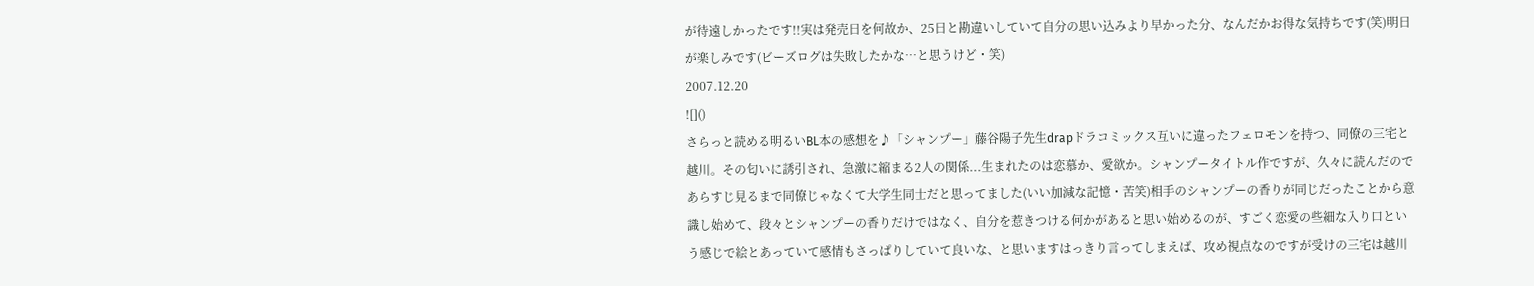が待遠しかったです!!実は発売日を何故か、25日と勘違いしていて自分の思い込みより早かった分、なんだかお得な気持ちです(笑)明日が楽しみです(ビーズログは失敗したかな…と思うけど・笑)
2007.12.20
![]()
さらっと読める明るいBL本の感想を♪「シャンプー」藤谷陽子先生drapドラコミックス互いに違ったフェロモンを持つ、同僚の三宅と越川。その匂いに誘引され、急激に縮まる2人の関係...生まれたのは恋慕か、愛欲か。シャンプータイトル作ですが、久々に読んだのであらすじ見るまで同僚じゃなくて大学生同士だと思ってました(いい加減な記憶・苦笑)相手のシャンプーの香りが同じだったことから意識し始めて、段々とシャンプーの香りだけではなく、自分を惹きつける何かがあると思い始めるのが、すごく恋愛の些細な入り口という感じで絵とあっていて感情もさっぱりしていて良いな、と思いますはっきり言ってしまえば、攻め視点なのですが受けの三宅は越川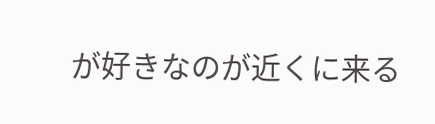が好きなのが近くに来る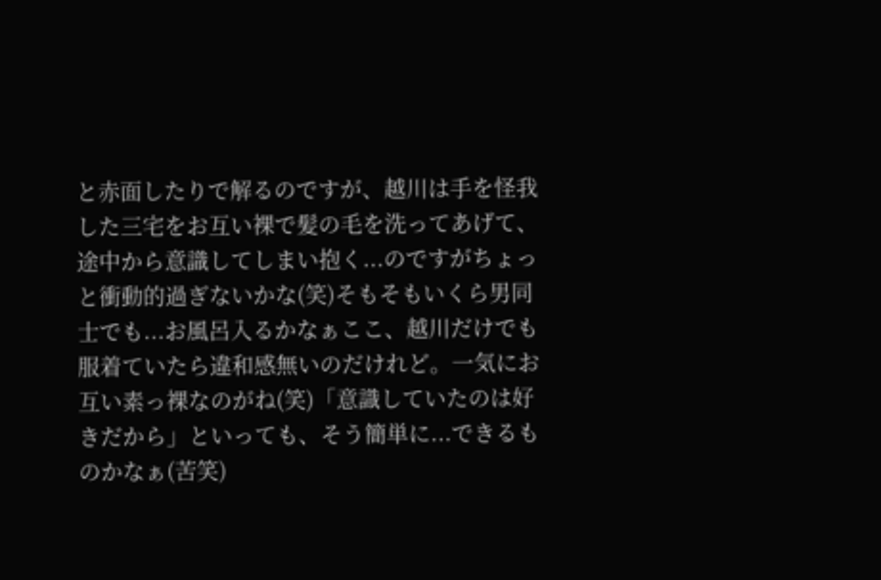と赤面したりで解るのですが、越川は手を怪我した三宅をお互い裸で髪の毛を洗ってあげて、途中から意識してしまい抱く...のですがちょっと衝動的過ぎないかな(笑)そもそもいくら男同士でも...お風呂入るかなぁここ、越川だけでも服着ていたら違和感無いのだけれど。一気にお互い素っ裸なのがね(笑)「意識していたのは好きだから」といっても、そう簡単に...できるものかなぁ(苦笑)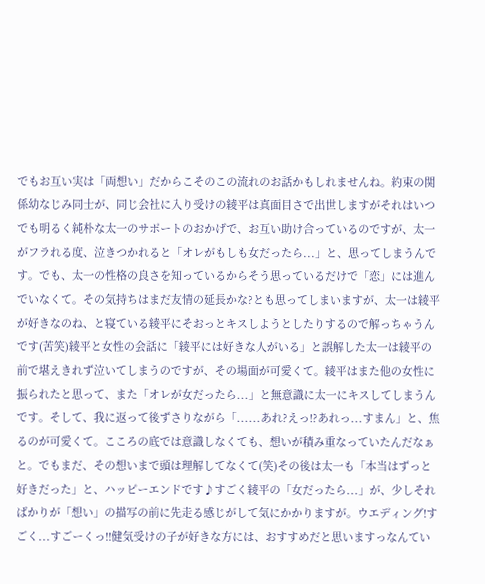でもお互い実は「両想い」だからこそのこの流れのお話かもしれませんね。約束の関係幼なじみ同士が、同じ会社に入り受けの綾平は真面目さで出世しますがそれはいつでも明るく純朴な太一のサポートのおかげで、お互い助け合っているのですが、太一がフラれる度、泣きつかれると「オレがもしも女だったら...」と、思ってしまうんです。でも、太一の性格の良さを知っているからそう思っているだけで「恋」には進んでいなくて。その気持ちはまだ友情の延長かな?とも思ってしまいますが、太一は綾平が好きなのね、と寝ている綾平にそおっとキスしようとしたりするので解っちゃうんです(苦笑)綾平と女性の会話に「綾平には好きな人がいる」と誤解した太一は綾平の前で堪えきれず泣いてしまうのですが、その場面が可愛くて。綾平はまた他の女性に振られたと思って、また「オレが女だったら...」と無意識に太一にキスしてしまうんです。そして、我に返って後ずさりながら「......あれ?えっ!?あれっ...すまん」と、焦るのが可愛くて。こころの底では意識しなくても、想いが積み重なっていたんだなぁと。でもまだ、その想いまで頭は理解してなくて(笑)その後は太一も「本当はずっと好きだった」と、ハッピーエンドです♪すごく綾平の「女だったら...」が、少しそればかりが「想い」の描写の前に先走る感じがして気にかかりますが。ウエディング!すごく...すごーくっ!!健気受けの子が好きな方には、おすすめだと思いますっなんてい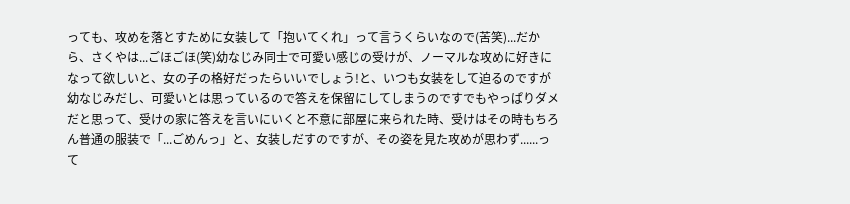っても、攻めを落とすために女装して「抱いてくれ」って言うくらいなので(苦笑)...だから、さくやは...ごほごほ(笑)幼なじみ同士で可愛い感じの受けが、ノーマルな攻めに好きになって欲しいと、女の子の格好だったらいいでしょう!と、いつも女装をして迫るのですが幼なじみだし、可愛いとは思っているので答えを保留にしてしまうのですでもやっぱりダメだと思って、受けの家に答えを言いにいくと不意に部屋に来られた時、受けはその時もちろん普通の服装で「...ごめんっ」と、女装しだすのですが、その姿を見た攻めが思わず......って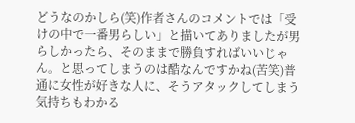どうなのかしら(笑)作者さんのコメントでは「受けの中で一番男らしい」と描いてありましたが男らしかったら、そのままで勝負すればいいじゃん。と思ってしまうのは酷なんですかね(苦笑)普通に女性が好きな人に、そうアタックしてしまう気持ちもわかる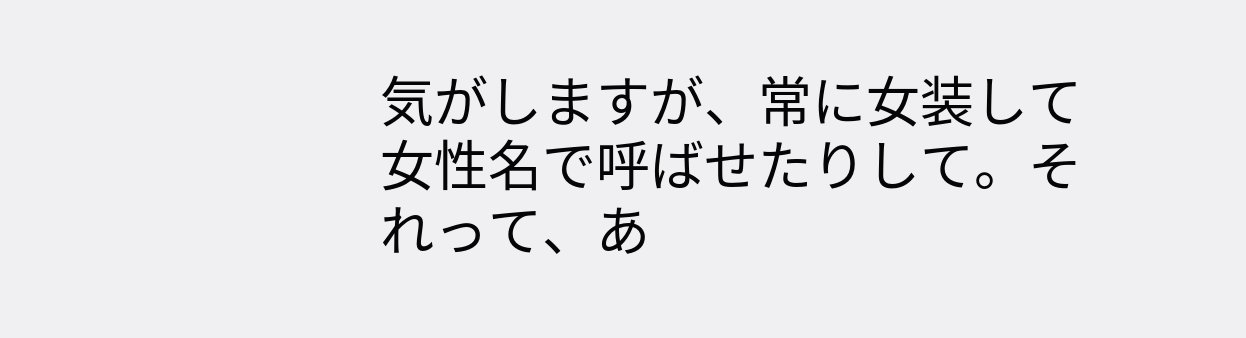気がしますが、常に女装して女性名で呼ばせたりして。それって、あ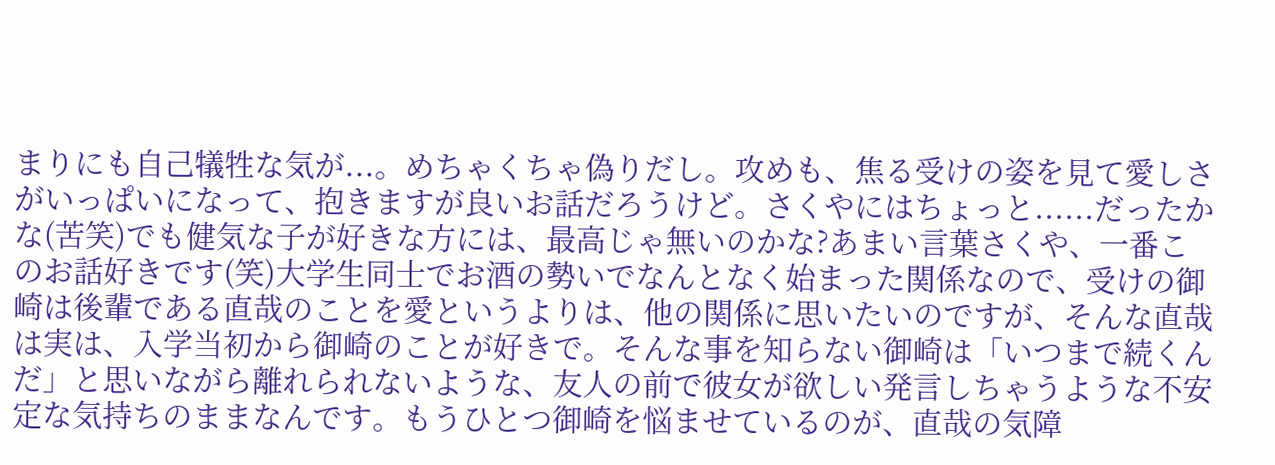まりにも自己犠牲な気が...。めちゃくちゃ偽りだし。攻めも、焦る受けの姿を見て愛しさがいっぱいになって、抱きますが良いお話だろうけど。さくやにはちょっと......だったかな(苦笑)でも健気な子が好きな方には、最高じゃ無いのかな?あまい言葉さくや、一番このお話好きです(笑)大学生同士でお酒の勢いでなんとなく始まった関係なので、受けの御崎は後輩である直哉のことを愛というよりは、他の関係に思いたいのですが、そんな直哉は実は、入学当初から御崎のことが好きで。そんな事を知らない御崎は「いつまで続くんだ」と思いながら離れられないような、友人の前で彼女が欲しい発言しちゃうような不安定な気持ちのままなんです。もうひとつ御崎を悩ませているのが、直哉の気障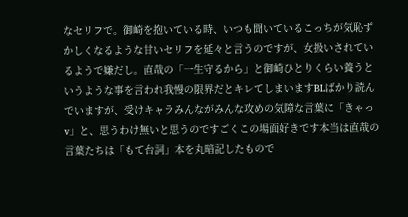なセリフで。御崎を抱いている時、いつも聞いているこっちが気恥ずかしくなるような甘いセリフを延々と言うのですが、女扱いされているようで嫌だし。直哉の「一生守るから」と御崎ひとりくらい養うというような事を言われ我慢の限界だとキレてしまいますBLばかり読んでいますが、受けキャラみんながみんな攻めの気障な言葉に「きゃっv」と、思うわけ無いと思うのですごくこの場面好きです本当は直哉の言葉たちは「もて台詞」本を丸暗記したもので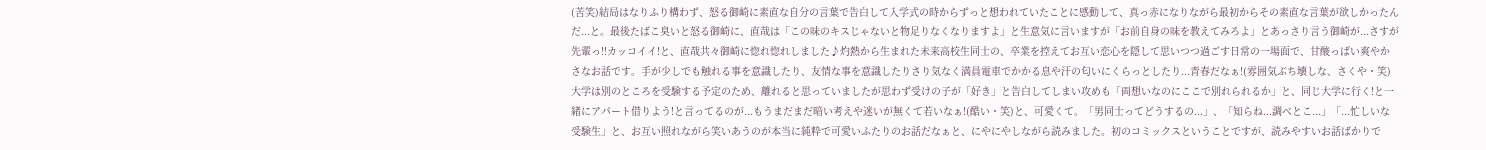(苦笑)結局はなりふり構わず、怒る御崎に素直な自分の言葉で告白して入学式の時からずっと想われていたことに感動して、真っ赤になりながら最初からその素直な言葉が欲しかったんだ...と。最後たばこ臭いと怒る御崎に、直哉は「この味のキスじゃないと物足りなくなりますよ」と生意気に言いますが「お前自身の味を教えてみろよ」とあっさり言う御崎が...さすが先輩っ!!カッコイイ!と、直哉共々御崎に惚れ惚れしました♪灼熱から生まれた未来高校生同士の、卒業を控えてお互い恋心を隠して思いつつ過ごす日常の一場面で、甘酸っぱい爽やかさなお話です。手が少しでも触れる事を意識したり、友情な事を意識したりさり気なく満員電車でかかる息や汗の匂いにくらっとしたり...青春だなぁ!(雰囲気ぶち壊しな、さくや・笑)大学は別のところを受験する予定のため、離れると思っていましたが思わず受けの子が「好き」と告白してしまい攻めも「両想いなのにここで別れられるか」と、同じ大学に行く!と一緒にアパート借りよう!と言ってるのが...もうまだまだ暗い考えや迷いが無くて若いなぁ!(酷い・笑)と、可愛くて。「男同士ってどうするの...」、「知らね...調べとこ...」「...忙しいな 受験生」と、お互い照れながら笑いあうのが本当に純粋で可愛いふたりのお話だなぁと、にやにやしながら読みました。初のコミックスということですが、読みやすいお話ばかりで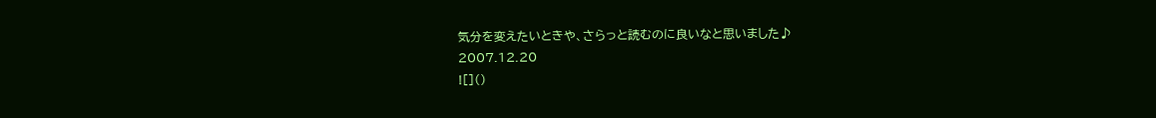気分を変えたいときや、さらっと読むのに良いなと思いました♪
2007.12.20
![]()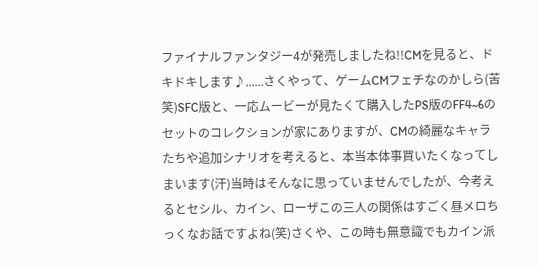ファイナルファンタジー4が発売しましたね!!CMを見ると、ドキドキします♪......さくやって、ゲームCMフェチなのかしら(苦笑)SFC版と、一応ムービーが見たくて購入したPS版のFF4~6のセットのコレクションが家にありますが、CMの綺麗なキャラたちや追加シナリオを考えると、本当本体事買いたくなってしまいます(汗)当時はそんなに思っていませんでしたが、今考えるとセシル、カイン、ローザこの三人の関係はすごく昼メロちっくなお話ですよね(笑)さくや、この時も無意識でもカイン派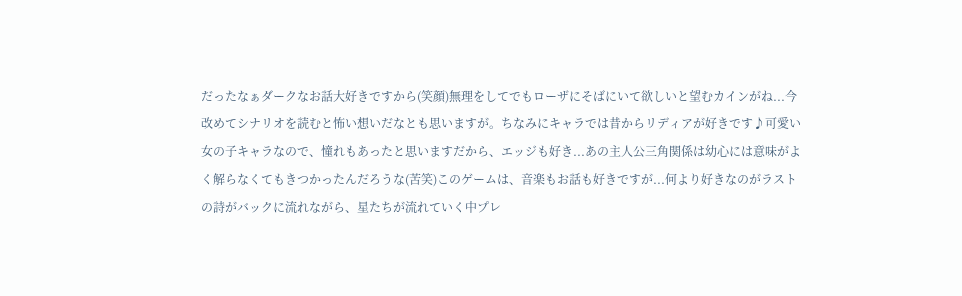だったなぁダークなお話大好きですから(笑顔)無理をしてでもローザにそばにいて欲しいと望むカインがね...今改めてシナリオを読むと怖い想いだなとも思いますが。ちなみにキャラでは昔からリディアが好きです♪可愛い女の子キャラなので、憧れもあったと思いますだから、エッジも好き...あの主人公三角関係は幼心には意味がよく解らなくてもきつかったんだろうな(苦笑)このゲームは、音楽もお話も好きですが...何より好きなのがラストの詩がバックに流れながら、星たちが流れていく中プレ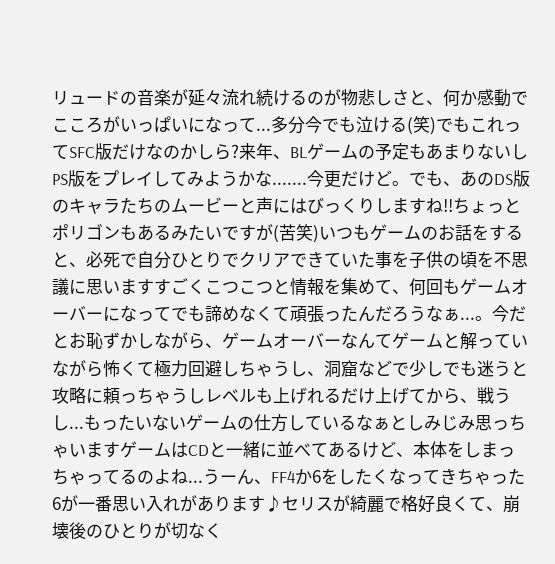リュードの音楽が延々流れ続けるのが物悲しさと、何か感動でこころがいっぱいになって...多分今でも泣ける(笑)でもこれってSFC版だけなのかしら?来年、BLゲームの予定もあまりないしPS版をプレイしてみようかな.......今更だけど。でも、あのDS版のキャラたちのムービーと声にはびっくりしますね!!ちょっとポリゴンもあるみたいですが(苦笑)いつもゲームのお話をすると、必死で自分ひとりでクリアできていた事を子供の頃を不思議に思いますすごくこつこつと情報を集めて、何回もゲームオーバーになってでも諦めなくて頑張ったんだろうなぁ...。今だとお恥ずかしながら、ゲームオーバーなんてゲームと解っていながら怖くて極力回避しちゃうし、洞窟などで少しでも迷うと攻略に頼っちゃうしレベルも上げれるだけ上げてから、戦うし...もったいないゲームの仕方しているなぁとしみじみ思っちゃいますゲームはCDと一緒に並べてあるけど、本体をしまっちゃってるのよね...うーん、FF4か6をしたくなってきちゃった6が一番思い入れがあります♪セリスが綺麗で格好良くて、崩壊後のひとりが切なく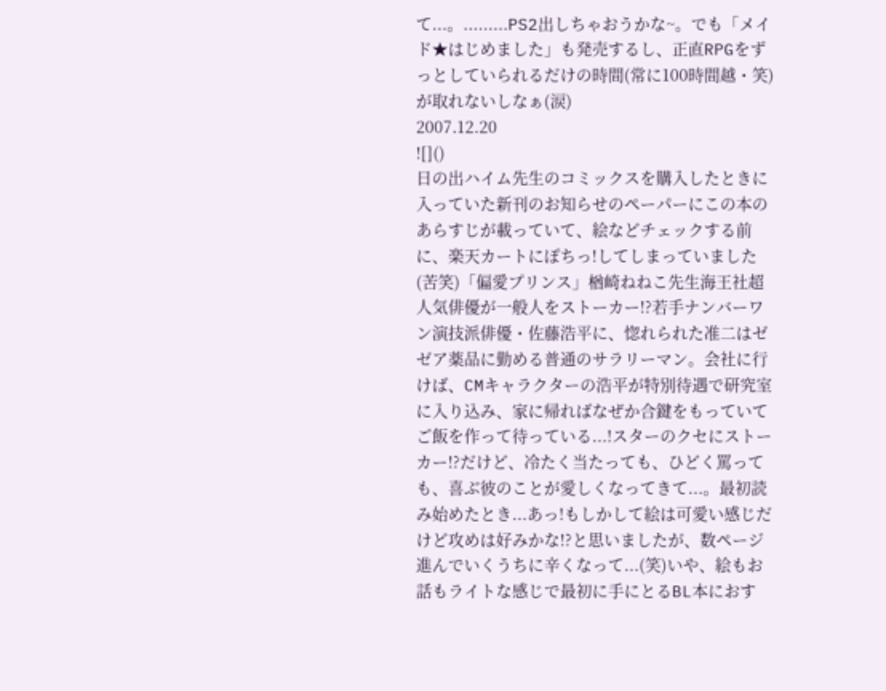て...。.........PS2出しちゃおうかな~。でも「メイド★はじめました」も発売するし、正直RPGをずっとしていられるだけの時間(常に100時間越・笑)が取れないしなぁ(涙)
2007.12.20
![]()
日の出ハイム先生のコミックスを購入したときに入っていた新刊のお知らせのペーパーにこの本のあらすじが載っていて、絵などチェックする前に、楽天カートにぽちっ!してしまっていました(苦笑)「偏愛プリンス」楢崎ねねこ先生海王社超人気俳優が一般人をストーカー!?若手ナンバーワン演技派俳優・佐藤浩平に、惚れられた准二はゼゼア薬品に勤める普通のサラリーマン。会社に行けば、CMキャラクターの浩平が特別待遇で研究室に入り込み、家に帰ればなぜか合鍵をもっていてご飯を作って待っている...!スターのクセにストーカー!?だけど、冷たく当たっても、ひどく罵っても、喜ぶ彼のことが愛しくなってきて...。最初読み始めたとき...あっ!もしかして絵は可愛い感じだけど攻めは好みかな!?と思いましたが、数ページ進んでいくうちに辛くなって...(笑)いや、絵もお話もライトな感じで最初に手にとるBL本におす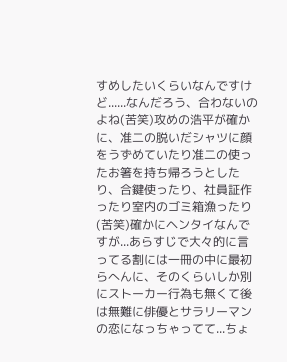すめしたいくらいなんですけど......なんだろう、合わないのよね(苦笑)攻めの浩平が確かに、准二の脱いだシャツに顔をうずめていたり准二の使ったお箸を持ち帰ろうとしたり、合鍵使ったり、社員証作ったり室内のゴミ箱漁ったり(苦笑)確かにヘンタイなんですが...あらすじで大々的に言ってる割には一冊の中に最初らへんに、そのくらいしか別にストーカー行為も無くて後は無難に俳優とサラリーマンの恋になっちゃってて...ちょ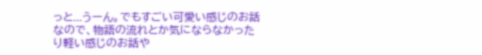っと...うーん。でもすごい可愛い感じのお話なので、物語の流れとか気にならなかったり軽い感じのお話や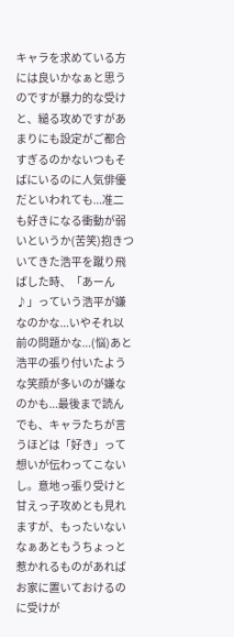キャラを求めている方には良いかなぁと思うのですが暴力的な受けと、縋る攻めですがあまりにも設定がご都合すぎるのかないつもそばにいるのに人気俳優だといわれても...准二も好きになる衝動が弱いというか(苦笑)抱きついてきた浩平を蹴り飛ばした時、「あーん♪」っていう浩平が嫌なのかな...いやそれ以前の問題かな...(悩)あと浩平の張り付いたような笑顔が多いのが嫌なのかも...最後まで読んでも、キャラたちが言うほどは「好き」って想いが伝わってこないし。意地っ張り受けと甘えっ子攻めとも見れますが、もったいないなぁあともうちょっと惹かれるものがあればお家に置いておけるのに受けが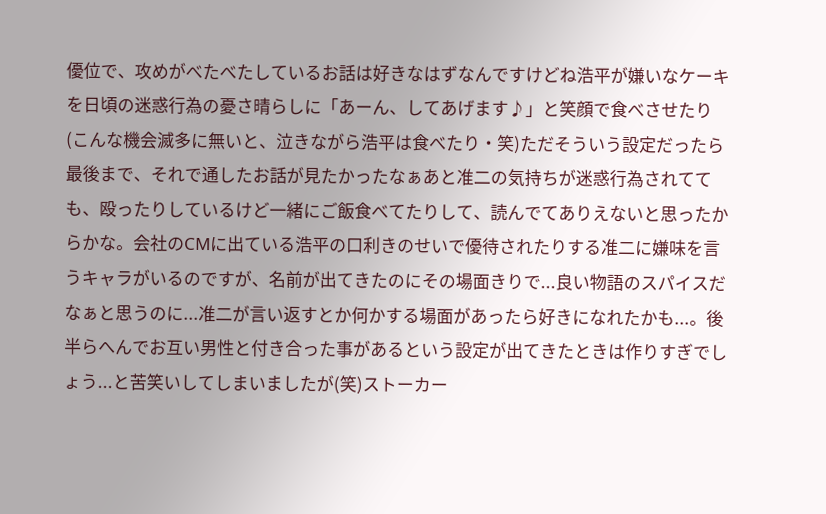優位で、攻めがべたべたしているお話は好きなはずなんですけどね浩平が嫌いなケーキを日頃の迷惑行為の憂さ晴らしに「あーん、してあげます♪」と笑顔で食べさせたり(こんな機会滅多に無いと、泣きながら浩平は食べたり・笑)ただそういう設定だったら最後まで、それで通したお話が見たかったなぁあと准二の気持ちが迷惑行為されてても、殴ったりしているけど一緒にご飯食べてたりして、読んでてありえないと思ったからかな。会社のCMに出ている浩平の口利きのせいで優待されたりする准二に嫌味を言うキャラがいるのですが、名前が出てきたのにその場面きりで...良い物語のスパイスだなぁと思うのに...准二が言い返すとか何かする場面があったら好きになれたかも...。後半らへんでお互い男性と付き合った事があるという設定が出てきたときは作りすぎでしょう...と苦笑いしてしまいましたが(笑)ストーカー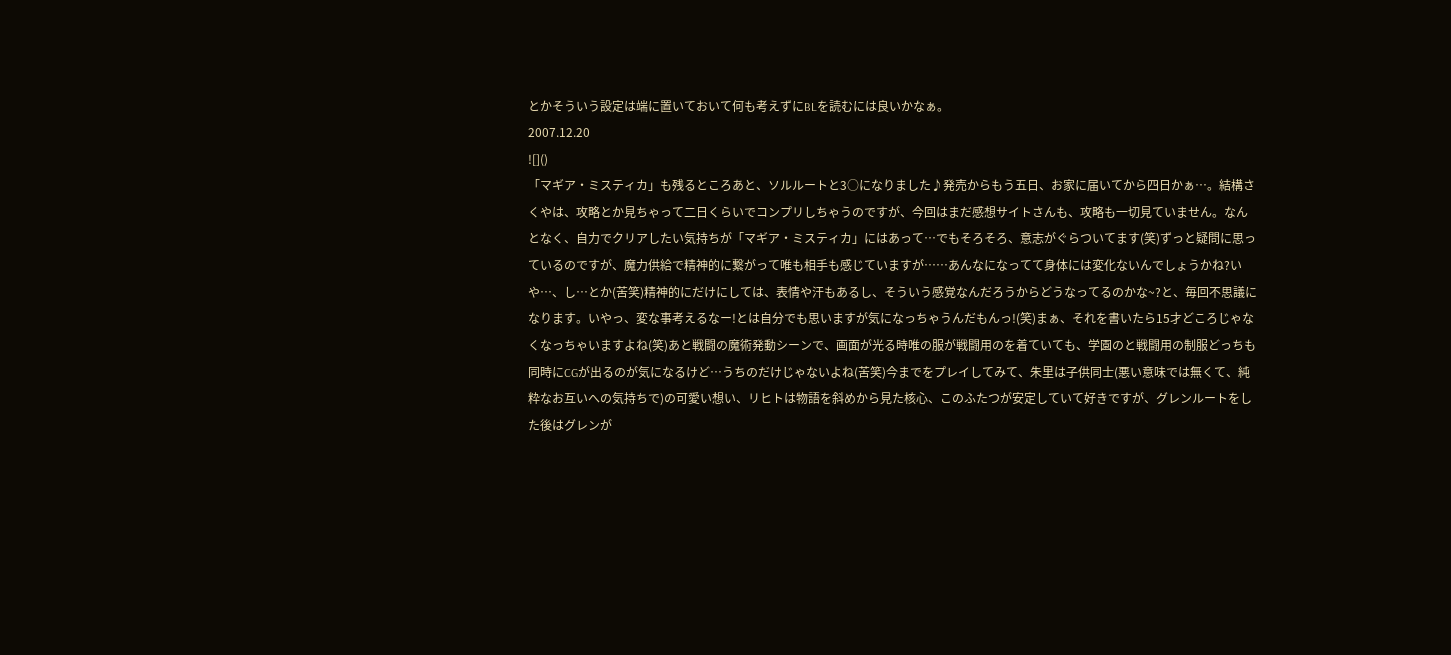とかそういう設定は端に置いておいて何も考えずにBLを読むには良いかなぁ。
2007.12.20
![]()
「マギア・ミスティカ」も残るところあと、ソルルートと3○になりました♪発売からもう五日、お家に届いてから四日かぁ…。結構さくやは、攻略とか見ちゃって二日くらいでコンプリしちゃうのですが、今回はまだ感想サイトさんも、攻略も一切見ていません。なんとなく、自力でクリアしたい気持ちが「マギア・ミスティカ」にはあって…でもそろそろ、意志がぐらついてます(笑)ずっと疑問に思っているのですが、魔力供給で精神的に繋がって唯も相手も感じていますが……あんなになってて身体には変化ないんでしょうかね?いや…、し…とか(苦笑)精神的にだけにしては、表情や汗もあるし、そういう感覚なんだろうからどうなってるのかな~?と、毎回不思議になります。いやっ、変な事考えるなー!とは自分でも思いますが気になっちゃうんだもんっ!(笑)まぁ、それを書いたら15才どころじゃなくなっちゃいますよね(笑)あと戦闘の魔術発動シーンで、画面が光る時唯の服が戦闘用のを着ていても、学園のと戦闘用の制服どっちも同時にCGが出るのが気になるけど…うちのだけじゃないよね(苦笑)今までをプレイしてみて、朱里は子供同士(悪い意味では無くて、純粋なお互いへの気持ちで)の可愛い想い、リヒトは物語を斜めから見た核心、このふたつが安定していて好きですが、グレンルートをした後はグレンが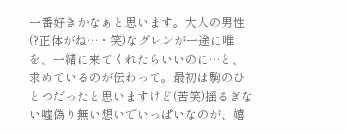一番好きかなぁと思います。大人の男性(?正体がね…・笑)なグレンが一途に唯を、一緒に来てくれたらいいのに…と、求めているのが伝わって。最初は駒のひとつだったと思いますけど(苦笑)揺るぎない嘘偽り無い想いでいっぱいなのが、嬉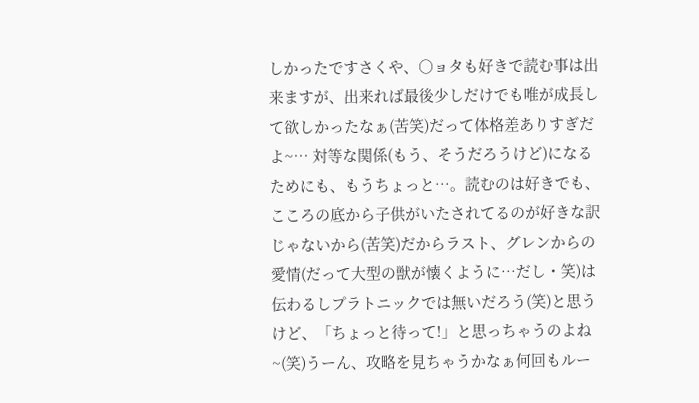しかったですさくや、○ョタも好きで読む事は出来ますが、出来れば最後少しだけでも唯が成長して欲しかったなぁ(苦笑)だって体格差ありすぎだよ~… 対等な関係(もう、そうだろうけど)になるためにも、もうちょっと…。読むのは好きでも、こころの底から子供がいたされてるのが好きな訳じゃないから(苦笑)だからラスト、グレンからの愛情(だって大型の獣が懐くように…だし・笑)は伝わるしプラトニックでは無いだろう(笑)と思うけど、「ちょっと待って!」と思っちゃうのよね~(笑)うーん、攻略を見ちゃうかなぁ何回もルー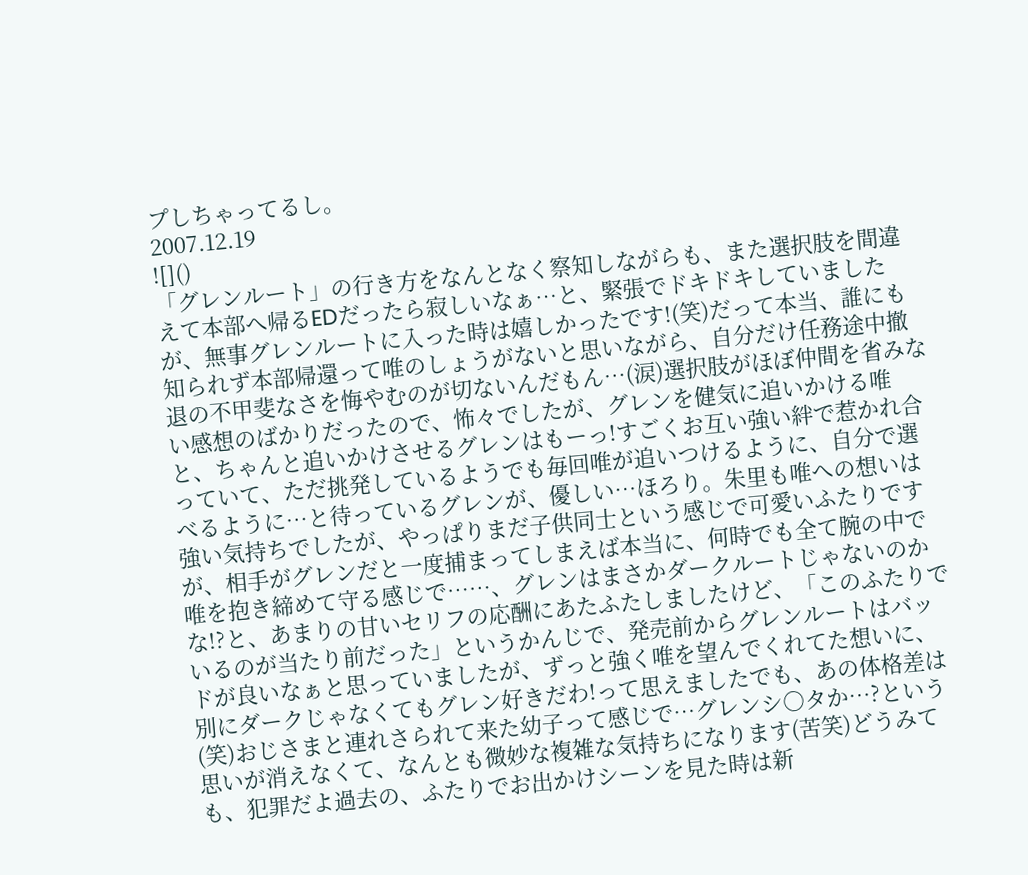プしちゃってるし。
2007.12.19
![]()
「グレンルート」の行き方をなんとなく察知しながらも、また選択肢を間違えて本部へ帰るEDだったら寂しいなぁ…と、緊張でドキドキしていましたが、無事グレンルートに入った時は嬉しかったです!(笑)だって本当、誰にも知られず本部帰還って唯のしょうがないと思いながら、自分だけ任務途中撤退の不甲斐なさを悔やむのが切ないんだもん…(涙)選択肢がほぼ仲間を省みない感想のばかりだったので、怖々でしたが、グレンを健気に追いかける唯と、ちゃんと追いかけさせるグレンはもーっ!すごくお互い強い絆で惹かれ合っていて、ただ挑発しているようでも毎回唯が追いつけるように、自分で選べるように…と待っているグレンが、優しい…ほろり。朱里も唯への想いは強い気持ちでしたが、やっぱりまだ子供同士という感じで可愛いふたりですが、相手がグレンだと一度捕まってしまえば本当に、何時でも全て腕の中で唯を抱き締めて守る感じで……、グレンはまさかダークルートじゃないのかな!?と、あまりの甘いセリフの応酬にあたふたしましたけど、「このふたりでいるのが当たり前だった」というかんじで、発売前からグレンルートはバッドが良いなぁと思っていましたが、ずっと強く唯を望んでくれてた想いに、別にダークじゃなくてもグレン好きだわ!って思えましたでも、あの体格差は(笑)おじさまと連れさられて来た幼子って感じで…グレンシ○タか…?という思いが消えなくて、なんとも微妙な複雑な気持ちになります(苦笑)どうみても、犯罪だよ過去の、ふたりでお出かけシーンを見た時は新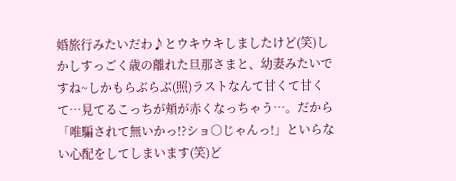婚旅行みたいだわ♪とウキウキしましたけど(笑)しかしすっごく歳の離れた旦那さまと、幼妻みたいですね~しかもらぶらぶ(照)ラストなんて甘くて甘くて…見てるこっちが頬が赤くなっちゃう…。だから「唯騙されて無いかっ!?ショ○じゃんっ!」といらない心配をしてしまいます(笑)ど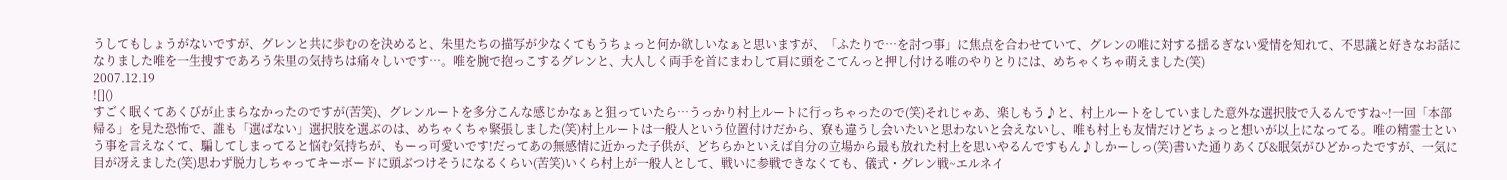うしてもしょうがないですが、グレンと共に歩むのを決めると、朱里たちの描写が少なくてもうちょっと何か欲しいなぁと思いますが、「ふたりで…を討つ事」に焦点を合わせていて、グレンの唯に対する揺るぎない愛情を知れて、不思議と好きなお話になりました唯を一生捜すであろう朱里の気持ちは痛々しいです…。唯を腕で抱っこするグレンと、大人しく両手を首にまわして肩に頭をこてんっと押し付ける唯のやりとりには、めちゃくちゃ萌えました(笑)
2007.12.19
![]()
すごく眠くてあくびが止まらなかったのですが(苦笑)、グレンルートを多分こんな感じかなぁと狙っていたら…うっかり村上ルートに行っちゃったので(笑)それじゃあ、楽しもう♪と、村上ルートをしていました意外な選択肢で入るんですね~!一回「本部帰る」を見た恐怖で、誰も「選ばない」選択肢を選ぶのは、めちゃくちゃ緊張しました(笑)村上ルートは一般人という位置付けだから、寮も違うし会いたいと思わないと会えないし、唯も村上も友情だけどちょっと想いが以上になってる。唯の精霊士という事を言えなくて、騙してしまってると悩む気持ちが、もーっ可愛いです!だってあの無感情に近かった子供が、どちらかといえば自分の立場から最も放れた村上を思いやるんですもん♪しかーしっ(笑)書いた通りあくび&眠気がひどかったですが、一気に目が冴えました(笑)思わず脱力しちゃってキーボードに頭ぶつけそうになるくらい(苦笑)いくら村上が一般人として、戦いに参戦できなくても、儀式・グレン戦~エルネイ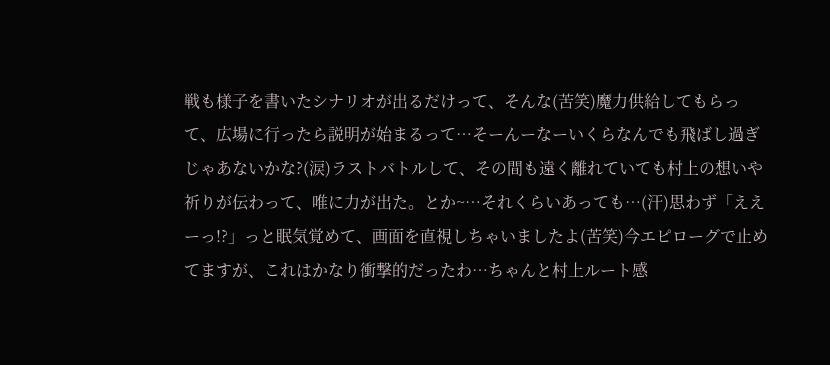戦も様子を書いたシナリオが出るだけって、そんな(苦笑)魔力供給してもらって、広場に行ったら説明が始まるって…そーんーなーいくらなんでも飛ばし過ぎじゃあないかな?(涙)ラストバトルして、その間も遠く離れていても村上の想いや祈りが伝わって、唯に力が出た。とか~…それくらいあっても…(汗)思わず「ええーっ!?」っと眠気覚めて、画面を直視しちゃいましたよ(苦笑)今エピローグで止めてますが、これはかなり衝撃的だったわ…ちゃんと村上ルート感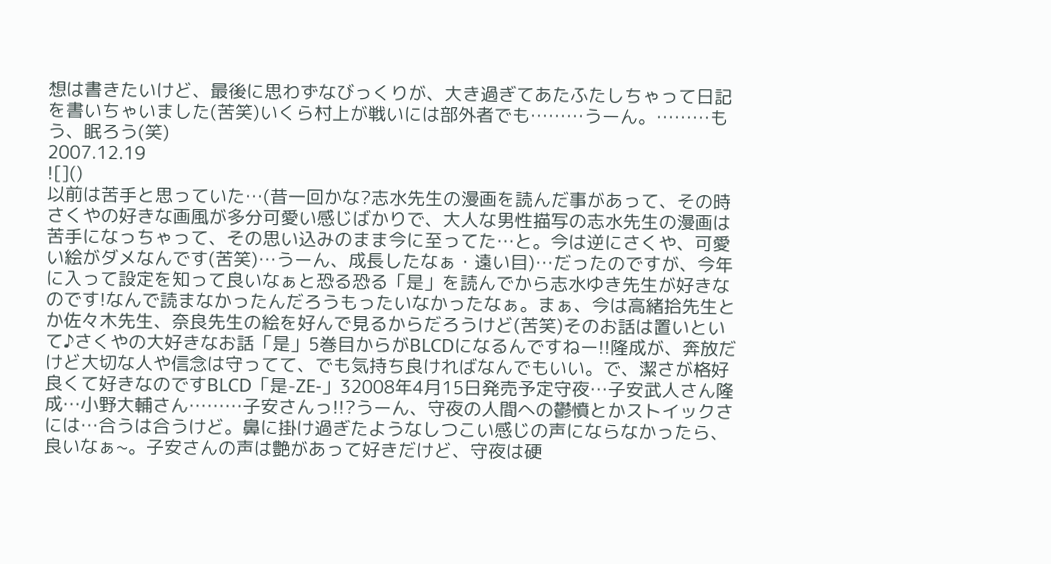想は書きたいけど、最後に思わずなびっくりが、大き過ぎてあたふたしちゃって日記を書いちゃいました(苦笑)いくら村上が戦いには部外者でも………うーん。………もう、眠ろう(笑)
2007.12.19
![]()
以前は苦手と思っていた…(昔一回かな?志水先生の漫画を読んだ事があって、その時さくやの好きな画風が多分可愛い感じばかりで、大人な男性描写の志水先生の漫画は苦手になっちゃって、その思い込みのまま今に至ってた…と。今は逆にさくや、可愛い絵がダメなんです(苦笑)…うーん、成長したなぁ・遠い目)…だったのですが、今年に入って設定を知って良いなぁと恐る恐る「是」を読んでから志水ゆき先生が好きなのです!なんで読まなかったんだろうもったいなかったなぁ。まぁ、今は高緒拾先生とか佐々木先生、奈良先生の絵を好んで見るからだろうけど(苦笑)そのお話は置いといて♪さくやの大好きなお話「是」5巻目からがBLCDになるんですねー!!隆成が、奔放だけど大切な人や信念は守ってて、でも気持ち良ければなんでもいい。で、潔さが格好良くて好きなのですBLCD「是-ZE-」32008年4月15日発売予定守夜…子安武人さん隆成…小野大輔さん………子安さんっ!!?うーん、守夜の人間への鬱憤とかストイックさには…合うは合うけど。鼻に掛け過ぎたようなしつこい感じの声にならなかったら、良いなぁ~。子安さんの声は艶があって好きだけど、守夜は硬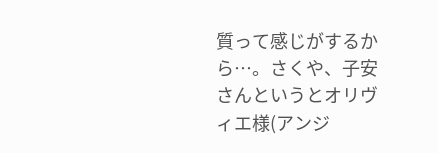質って感じがするから…。さくや、子安さんというとオリヴィエ様(アンジ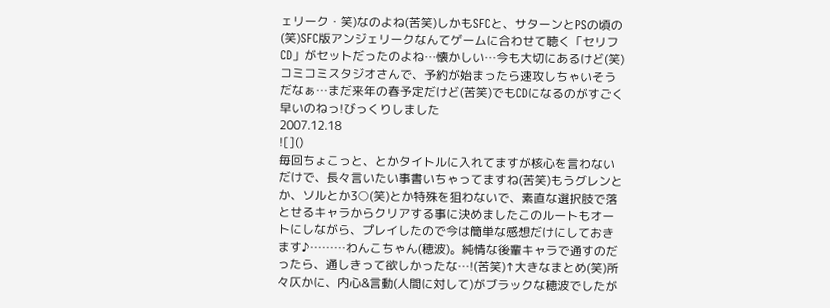ェリーク・笑)なのよね(苦笑)しかもSFCと、サターンとPSの頃の(笑)SFC版アンジェリークなんてゲームに合わせて聴く「セリフCD」がセットだったのよね…懐かしい…今も大切にあるけど(笑)コミコミスタジオさんで、予約が始まったら速攻しちゃいそうだなぁ…まだ来年の春予定だけど(苦笑)でもCDになるのがすごく早いのねっ!びっくりしました
2007.12.18
![]()
毎回ちょこっと、とかタイトルに入れてますが核心を言わないだけで、長々言いたい事書いちゃってますね(苦笑)もうグレンとか、ソルとか3○(笑)とか特殊を狙わないで、素直な選択肢で落とせるキャラからクリアする事に決めましたこのルートもオートにしながら、プレイしたので今は簡単な感想だけにしておきます♪………わんこちゃん(穂波)。純情な後輩キャラで通すのだったら、通しきって欲しかったな…!(苦笑)↑大きなまとめ(笑)所々仄かに、内心&言動(人間に対して)がブラックな穂波でしたが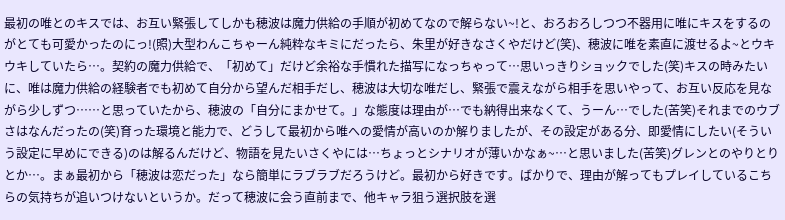最初の唯とのキスでは、お互い緊張してしかも穂波は魔力供給の手順が初めてなので解らない~!と、おろおろしつつ不器用に唯にキスをするのがとても可愛かったのにっ!(照)大型わんこちゃーん純粋なキミにだったら、朱里が好きなさくやだけど(笑)、穂波に唯を素直に渡せるよ~とウキウキしていたら…。契約の魔力供給で、「初めて」だけど余裕な手慣れた描写になっちゃって…思いっきりショックでした(笑)キスの時みたいに、唯は魔力供給の経験者でも初めて自分から望んだ相手だし、穂波は大切な唯だし、緊張で震えながら相手を思いやって、お互い反応を見ながら少しずつ……と思っていたから、穂波の「自分にまかせて。」な態度は理由が…でも納得出来なくて、うーん…でした(苦笑)それまでのウブさはなんだったの(笑)育った環境と能力で、どうして最初から唯への愛情が高いのか解りましたが、その設定がある分、即愛情にしたい(そういう設定に早めにできる)のは解るんだけど、物語を見たいさくやには…ちょっとシナリオが薄いかなぁ~…と思いました(苦笑)グレンとのやりとりとか…。まぁ最初から「穂波は恋だった」なら簡単にラブラブだろうけど。最初から好きです。ばかりで、理由が解ってもプレイしているこちらの気持ちが追いつけないというか。だって穂波に会う直前まで、他キャラ狙う選択肢を選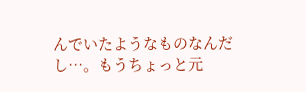んでいたようなものなんだし…。もうちょっと元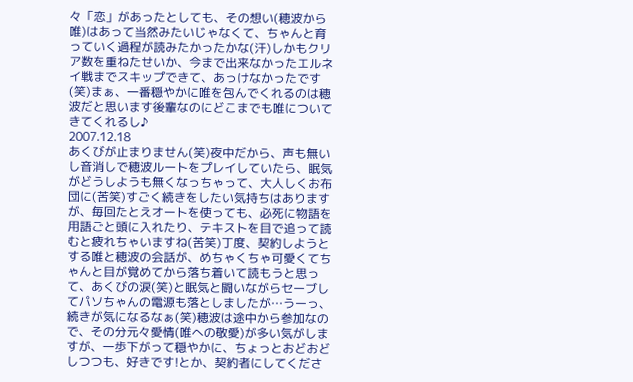々「恋」があったとしても、その想い(穂波から唯)はあって当然みたいじゃなくて、ちゃんと育っていく過程が読みたかったかな(汗)しかもクリア数を重ねたせいか、今まで出来なかったエルネイ戦までスキップできて、あっけなかったです(笑)まぁ、一番穏やかに唯を包んでくれるのは穂波だと思います後輩なのにどこまでも唯についてきてくれるし♪
2007.12.18
あくびが止まりません(笑)夜中だから、声も無いし音消しで穂波ルートをプレイしていたら、眠気がどうしようも無くなっちゃって、大人しくお布団に(苦笑)すごく続きをしたい気持ちはありますが、毎回たとえオートを使っても、必死に物語を用語ごと頭に入れたり、テキストを目で追って読むと疲れちゃいますね(苦笑)丁度、契約しようとする唯と穂波の会話が、めちゃくちゃ可愛くてちゃんと目が覚めてから落ち着いて読もうと思って、あくびの涙(笑)と眠気と闘いながらセーブしてパソちゃんの電源も落としましたが…うーっ、続きが気になるなぁ(笑)穂波は途中から参加なので、その分元々愛情(唯への敬愛)が多い気がしますが、一歩下がって穏やかに、ちょっとおどおどしつつも、好きです!とか、契約者にしてくださ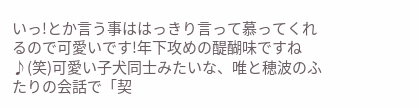いっ!とか言う事ははっきり言って慕ってくれるので可愛いです!年下攻めの醍醐味ですね♪(笑)可愛い子犬同士みたいな、唯と穂波のふたりの会話で「契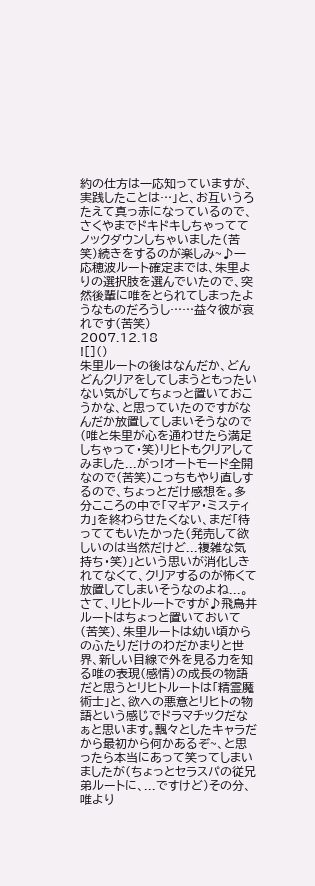約の仕方は一応知っていますが、実践したことは…」と、お互いうろたえて真っ赤になっているので、さくやまでドキドキしちゃっててノックダウンしちゃいました(苦笑)続きをするのが楽しみ~♪一応穂波ルート確定までは、朱里よりの選択肢を選んでいたので、突然後輩に唯をとられてしまったようなものだろうし……益々彼が哀れです(苦笑)
2007.12.18
![]()
朱里ルートの後はなんだか、どんどんクリアをしてしまうともったいない気がしてちょっと置いておこうかな、と思っていたのですがなんだか放置してしまいそうなので(唯と朱里が心を通わせたら満足しちゃって・笑)リヒトもクリアしてみました...がっ!オートモード全開なので(苦笑)こっちもやり直しするので、ちょっとだけ感想を。多分こころの中で「マギア・ミスティカ」を終わらせたくない、まだ「待っててもいたかった(発売して欲しいのは当然だけど...複雑な気持ち・笑)」という思いが消化しきれてなくて、クリアするのが怖くて放置してしまいそうなのよね...。さて、リヒトルートですが♪飛鳥井ルートはちょっと置いておいて(苦笑)、朱里ルートは幼い頃からのふたりだけのわだかまりと世界、新しい目線で外を見る力を知る唯の表現(感情)の成長の物語だと思うとリヒトルートは「精霊魔術士」と、欲への悪意とリヒトの物語という感じでドラマチックだなぁと思います。飄々としたキャラだから最初から何かあるぞ~、と思ったら本当にあって笑ってしまいましたが(ちょっとセラスパの従兄弟ルートに、...ですけど)その分、唯より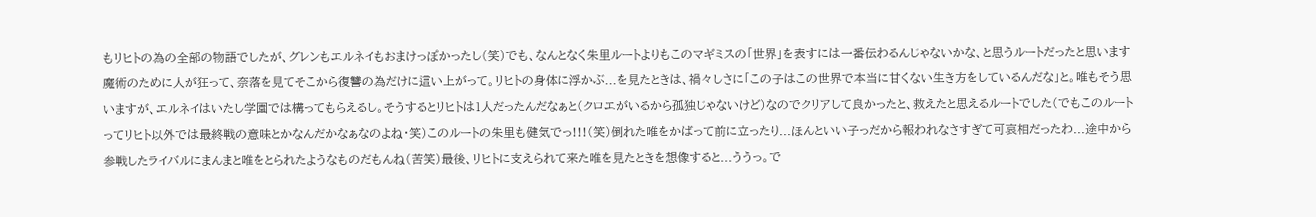もリヒトの為の全部の物語でしたが、グレンもエルネイもおまけっぽかったし(笑)でも、なんとなく朱里ルートよりもこのマギミスの「世界」を表すには一番伝わるんじゃないかな、と思うルートだったと思います魔術のために人が狂って、奈落を見てそこから復讐の為だけに這い上がって。リヒトの身体に浮かぶ...を見たときは、禍々しさに「この子はこの世界で本当に甘くない生き方をしているんだな」と。唯もそう思いますが、エルネイはいたし学園では構ってもらえるし。そうするとリヒトは1人だったんだなぁと(クロエがいるから孤独じゃないけど)なのでクリアして良かったと、救えたと思えるルートでした(でもこのルートってリヒト以外では最終戦の意味とかなんだかなぁなのよね・笑)このルートの朱里も健気でっ!!!(笑)倒れた唯をかばって前に立ったり...ほんといい子っだから報われなさすぎて可哀相だったわ...途中から参戦したライバルにまんまと唯をとられたようなものだもんね(苦笑)最後、リヒトに支えられて来た唯を見たときを想像すると...ううっ。で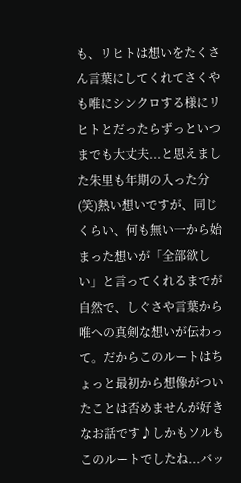も、リヒトは想いをたくさん言葉にしてくれてさくやも唯にシンクロする様にリヒトとだったらずっといつまでも大丈夫...と思えました朱里も年期の入った分(笑)熱い想いですが、同じくらい、何も無い一から始まった想いが「全部欲しい」と言ってくれるまでが自然で、しぐさや言葉から唯への真剣な想いが伝わって。だからこのルートはちょっと最初から想像がついたことは否めませんが好きなお話です♪しかもソルもこのルートでしたね...バッ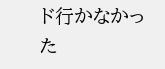ド行かなかった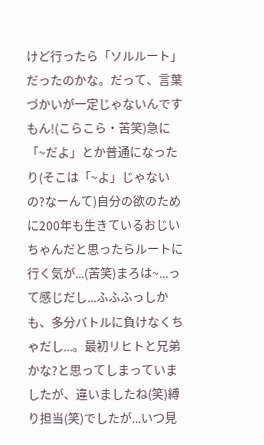けど行ったら「ソルルート」だったのかな。だって、言葉づかいが一定じゃないんですもん!(こらこら・苦笑)急に「~だよ」とか普通になったり(そこは「~よ」じゃないの?なーんて)自分の欲のために200年も生きているおじいちゃんだと思ったらルートに行く気が...(苦笑)まろは~...って感じだし...ふふふっしかも、多分バトルに負けなくちゃだし...。最初リヒトと兄弟かな?と思ってしまっていましたが、違いましたね(笑)縛り担当(笑)でしたが...いつ見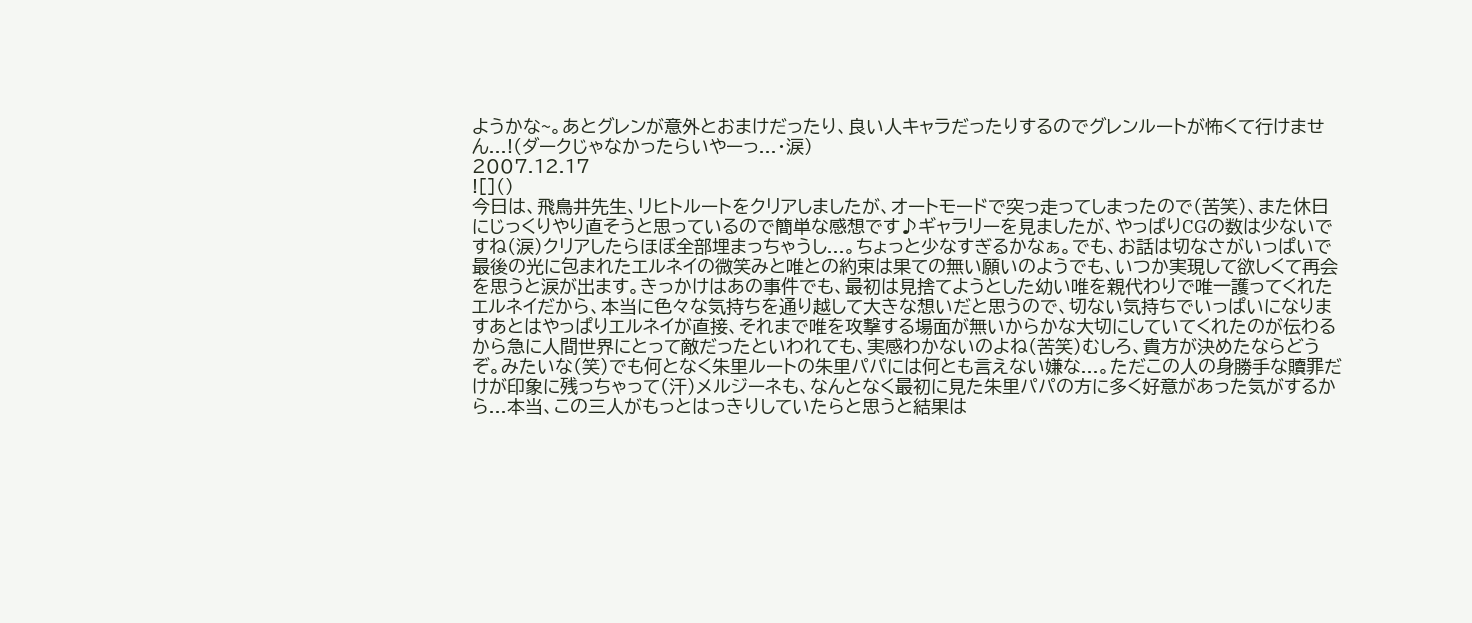ようかな~。あとグレンが意外とおまけだったり、良い人キャラだったりするのでグレンルートが怖くて行けません...!(ダークじゃなかったらいやーっ...・涙)
2007.12.17
![]()
今日は、飛鳥井先生、リヒトルートをクリアしましたが、オートモードで突っ走ってしまったので(苦笑)、また休日にじっくりやり直そうと思っているので簡単な感想です♪ギャラリーを見ましたが、やっぱりCGの数は少ないですね(涙)クリアしたらほぼ全部埋まっちゃうし...。ちょっと少なすぎるかなぁ。でも、お話は切なさがいっぱいで最後の光に包まれたエルネイの微笑みと唯との約束は果ての無い願いのようでも、いつか実現して欲しくて再会を思うと涙が出ます。きっかけはあの事件でも、最初は見捨てようとした幼い唯を親代わりで唯一護ってくれたエルネイだから、本当に色々な気持ちを通り越して大きな想いだと思うので、切ない気持ちでいっぱいになりますあとはやっぱりエルネイが直接、それまで唯を攻撃する場面が無いからかな大切にしていてくれたのが伝わるから急に人間世界にとって敵だったといわれても、実感わかないのよね(苦笑)むしろ、貴方が決めたならどうぞ。みたいな(笑)でも何となく朱里ルートの朱里パパには何とも言えない嫌な...。ただこの人の身勝手な贖罪だけが印象に残っちゃって(汗)メルジーネも、なんとなく最初に見た朱里パパの方に多く好意があった気がするから...本当、この三人がもっとはっきりしていたらと思うと結果は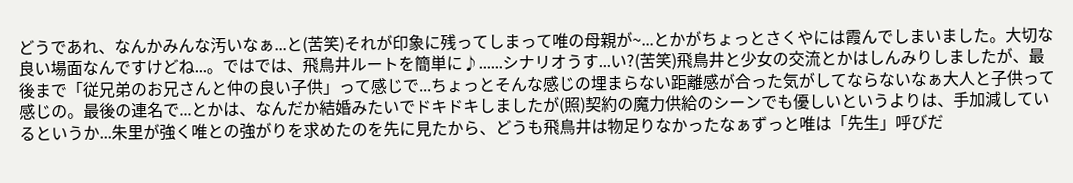どうであれ、なんかみんな汚いなぁ...と(苦笑)それが印象に残ってしまって唯の母親が~...とかがちょっとさくやには霞んでしまいました。大切な良い場面なんですけどね...。ではでは、飛鳥井ルートを簡単に♪......シナリオうす...い?(苦笑)飛鳥井と少女の交流とかはしんみりしましたが、最後まで「従兄弟のお兄さんと仲の良い子供」って感じで...ちょっとそんな感じの埋まらない距離感が合った気がしてならないなぁ大人と子供って感じの。最後の連名で...とかは、なんだか結婚みたいでドキドキしましたが(照)契約の魔力供給のシーンでも優しいというよりは、手加減しているというか...朱里が強く唯との強がりを求めたのを先に見たから、どうも飛鳥井は物足りなかったなぁずっと唯は「先生」呼びだ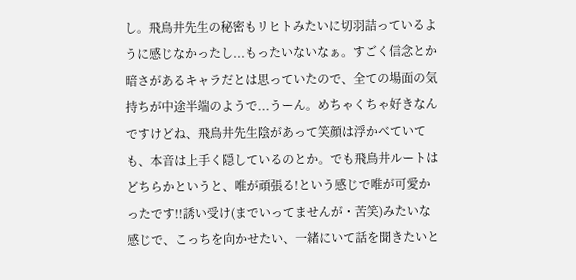し。飛鳥井先生の秘密もリヒトみたいに切羽詰っているように感じなかったし...もったいないなぁ。すごく信念とか暗さがあるキャラだとは思っていたので、全ての場面の気持ちが中途半端のようで...うーん。めちゃくちゃ好きなんですけどね、飛鳥井先生陰があって笑顔は浮かべていても、本音は上手く隠しているのとか。でも飛鳥井ルートはどちらかというと、唯が頑張る!という感じで唯が可愛かったです!!誘い受け(までいってませんが・苦笑)みたいな感じで、こっちを向かせたい、一緒にいて話を聞きたいと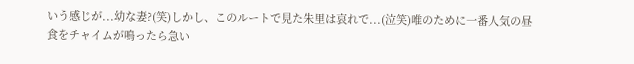いう感じが...幼な妻?(笑)しかし、このルートで見た朱里は哀れで...(泣笑)唯のために一番人気の昼食をチャイムが鳴ったら急い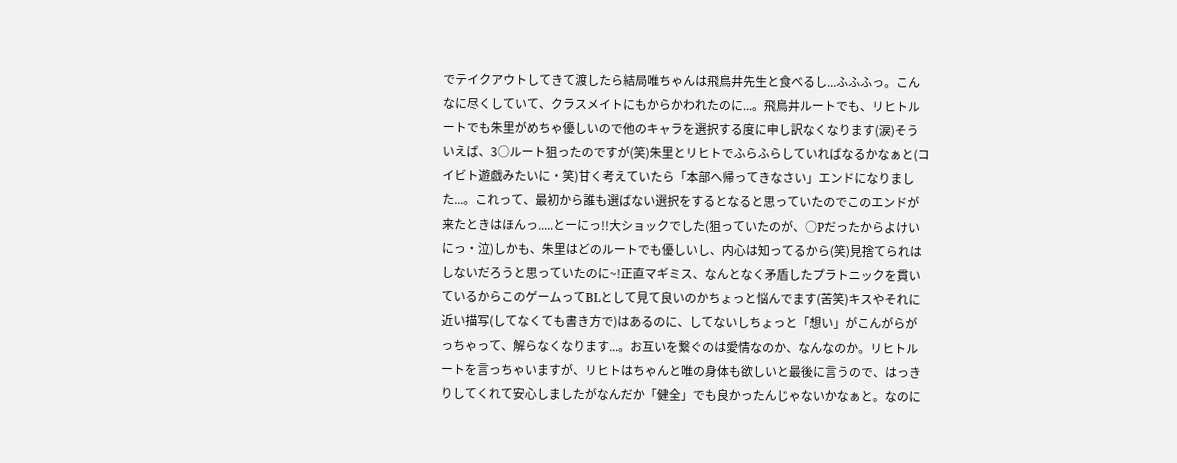でテイクアウトしてきて渡したら結局唯ちゃんは飛鳥井先生と食べるし...ふふふっ。こんなに尽くしていて、クラスメイトにもからかわれたのに...。飛鳥井ルートでも、リヒトルートでも朱里がめちゃ優しいので他のキャラを選択する度に申し訳なくなります(涙)そういえば、3○ルート狙ったのですが(笑)朱里とリヒトでふらふらしていればなるかなぁと(コイビト遊戯みたいに・笑)甘く考えていたら「本部へ帰ってきなさい」エンドになりました...。これって、最初から誰も選ばない選択をするとなると思っていたのでこのエンドが来たときはほんっ.....とーにっ!!大ショックでした(狙っていたのが、○Pだったからよけいにっ・泣)しかも、朱里はどのルートでも優しいし、内心は知ってるから(笑)見捨てられはしないだろうと思っていたのに~!正直マギミス、なんとなく矛盾したプラトニックを貫いているからこのゲームってBLとして見て良いのかちょっと悩んでます(苦笑)キスやそれに近い描写(してなくても書き方で)はあるのに、してないしちょっと「想い」がこんがらがっちゃって、解らなくなります...。お互いを繋ぐのは愛情なのか、なんなのか。リヒトルートを言っちゃいますが、リヒトはちゃんと唯の身体も欲しいと最後に言うので、はっきりしてくれて安心しましたがなんだか「健全」でも良かったんじゃないかなぁと。なのに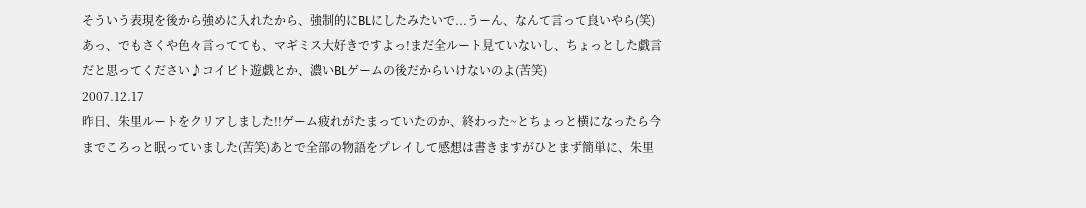そういう表現を後から強めに入れたから、強制的にBLにしたみたいで...うーん、なんて言って良いやら(笑)あっ、でもさくや色々言ってても、マギミス大好きですよっ!まだ全ルート見ていないし、ちょっとした戯言だと思ってください♪コイビト遊戯とか、濃いBLゲームの後だからいけないのよ(苦笑)
2007.12.17
昨日、朱里ルートをクリアしました!!ゲーム疲れがたまっていたのか、終わった~とちょっと横になったら今までころっと眠っていました(苦笑)あとで全部の物語をプレイして感想は書きますがひとまず簡単に、朱里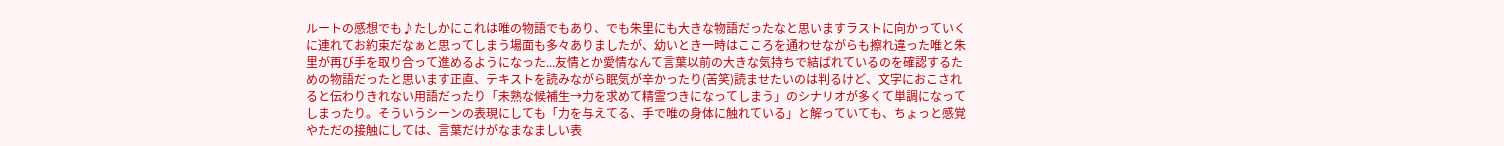ルートの感想でも♪たしかにこれは唯の物語でもあり、でも朱里にも大きな物語だったなと思いますラストに向かっていくに連れてお約束だなぁと思ってしまう場面も多々ありましたが、幼いとき一時はこころを通わせながらも擦れ違った唯と朱里が再び手を取り合って進めるようになった...友情とか愛情なんて言葉以前の大きな気持ちで結ばれているのを確認するための物語だったと思います正直、テキストを読みながら眠気が辛かったり(苦笑)読ませたいのは判るけど、文字におこされると伝わりきれない用語だったり「未熟な候補生→力を求めて精霊つきになってしまう」のシナリオが多くて単調になってしまったり。そういうシーンの表現にしても「力を与えてる、手で唯の身体に触れている」と解っていても、ちょっと感覚やただの接触にしては、言葉だけがなまなましい表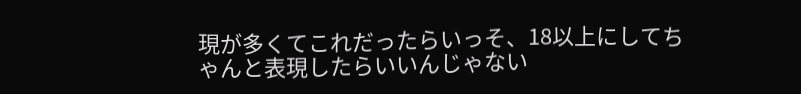現が多くてこれだったらいっそ、18以上にしてちゃんと表現したらいいんじゃない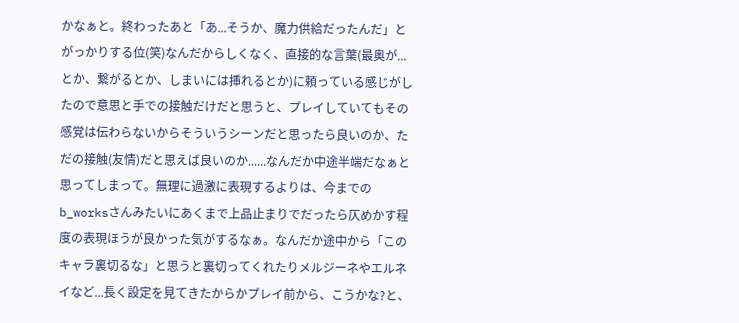かなぁと。終わったあと「あ...そうか、魔力供給だったんだ」とがっかりする位(笑)なんだからしくなく、直接的な言葉(最奥が...とか、繋がるとか、しまいには挿れるとか)に頼っている感じがしたので意思と手での接触だけだと思うと、プレイしていてもその感覚は伝わらないからそういうシーンだと思ったら良いのか、ただの接触(友情)だと思えば良いのか......なんだか中途半端だなぁと思ってしまって。無理に過激に表現するよりは、今までのb_worksさんみたいにあくまで上品止まりでだったら仄めかす程度の表現ほうが良かった気がするなぁ。なんだか途中から「このキャラ裏切るな」と思うと裏切ってくれたりメルジーネやエルネイなど...長く設定を見てきたからかプレイ前から、こうかな?と、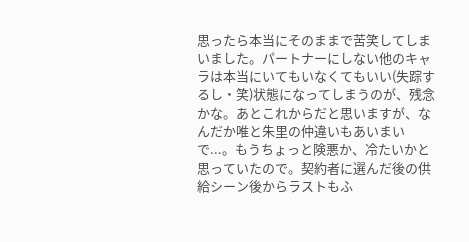思ったら本当にそのままで苦笑してしまいました。パートナーにしない他のキャラは本当にいてもいなくてもいい(失踪するし・笑)状態になってしまうのが、残念かな。あとこれからだと思いますが、なんだか唯と朱里の仲違いもあいまいで...。もうちょっと険悪か、冷たいかと思っていたので。契約者に選んだ後の供給シーン後からラストもふ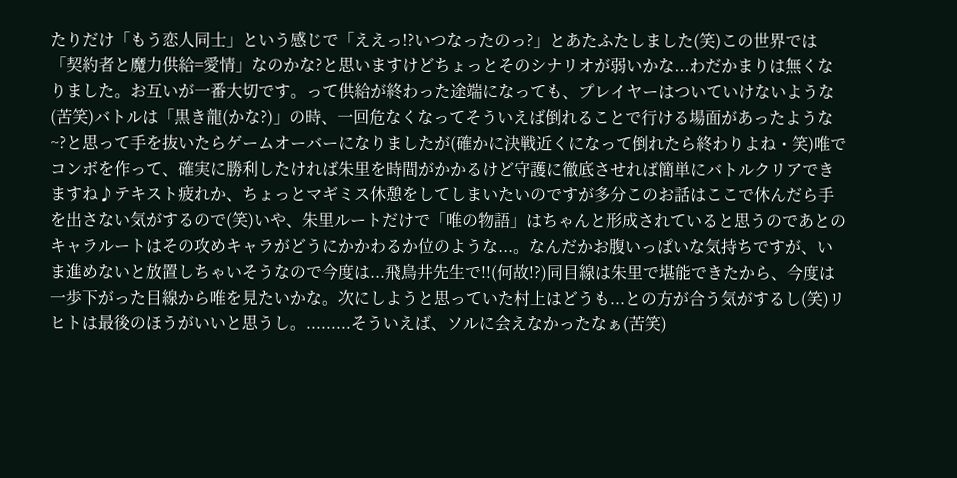たりだけ「もう恋人同士」という感じで「ええっ!?いつなったのっ?」とあたふたしました(笑)この世界では「契約者と魔力供給=愛情」なのかな?と思いますけどちょっとそのシナリオが弱いかな...わだかまりは無くなりました。お互いが一番大切です。って供給が終わった途端になっても、プレイヤーはついていけないような(苦笑)バトルは「黒き龍(かな?)」の時、一回危なくなってそういえば倒れることで行ける場面があったような~?と思って手を抜いたらゲームオーバーになりましたが(確かに決戦近くになって倒れたら終わりよね・笑)唯でコンボを作って、確実に勝利したければ朱里を時間がかかるけど守護に徹底させれば簡単にバトルクリアできますね♪テキスト疲れか、ちょっとマギミス休憩をしてしまいたいのですが多分このお話はここで休んだら手を出さない気がするので(笑)いや、朱里ルートだけで「唯の物語」はちゃんと形成されていると思うのであとのキャラルートはその攻めキャラがどうにかかわるか位のような...。なんだかお腹いっぱいな気持ちですが、いま進めないと放置しちゃいそうなので今度は...飛鳥井先生で!!(何故!?)同目線は朱里で堪能できたから、今度は一歩下がった目線から唯を見たいかな。次にしようと思っていた村上はどうも...との方が合う気がするし(笑)リヒトは最後のほうがいいと思うし。.........そういえば、ソルに会えなかったなぁ(苦笑)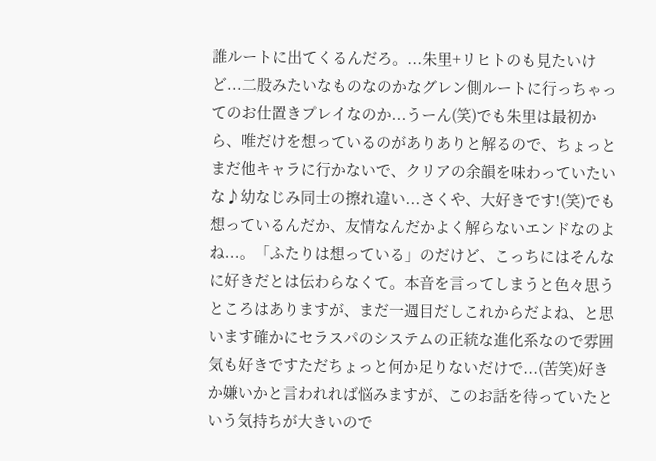誰ルートに出てくるんだろ。...朱里+リヒトのも見たいけど...二股みたいなものなのかなグレン側ルートに行っちゃってのお仕置きプレイなのか...うーん(笑)でも朱里は最初から、唯だけを想っているのがありありと解るので、ちょっとまだ他キャラに行かないで、クリアの余韻を味わっていたいな♪幼なじみ同士の擦れ違い...さくや、大好きです!(笑)でも想っているんだか、友情なんだかよく解らないエンドなのよね...。「ふたりは想っている」のだけど、こっちにはそんなに好きだとは伝わらなくて。本音を言ってしまうと色々思うところはありますが、まだ一週目だしこれからだよね、と思います確かにセラスパのシステムの正統な進化系なので雰囲気も好きですただちょっと何か足りないだけで...(苦笑)好きか嫌いかと言われれば悩みますが、このお話を待っていたという気持ちが大きいので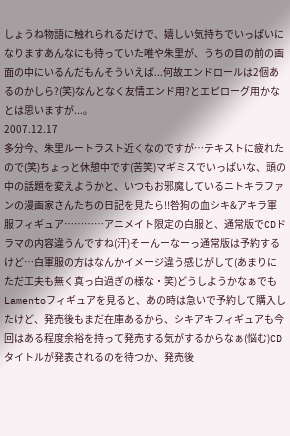しょうね物語に触れられるだけで、嬉しい気持ちでいっぱいになりますあんなにも待っていた唯や朱里が、うちの目の前の画面の中にいるんだもんそういえば...何故エンドロールは2個あるのかしら?(笑)なんとなく友情エンド用?とエピローグ用かなとは思いますが...。
2007.12.17
多分今、朱里ルートラスト近くなのですが…テキストに疲れたので(笑)ちょっと休憩中です(苦笑)マギミスでいっぱいな、頭の中の話題を変えようかと、いつもお邪魔しているニトキラファンの漫画家さんたちの日記を見たら!!咎狗の血シキ&アキラ軍服フィギュア…………アニメイト限定の白服と、通常版でCDドラマの内容違うんですね(汗)そーんーなーっ通常版は予約するけど…白軍服の方はなんかイメージ違う感じがして(あまりにただ工夫も無く真っ白過ぎの様な・笑)どうしようかなぁでもLamentoフィギュアを見ると、あの時は急いで予約して購入したけど、発売後もまだ在庫あるから、シキアキフィギュアも今回はある程度余裕を持って発売する気がするからなぁ(悩む)CDタイトルが発表されるのを待つか、発売後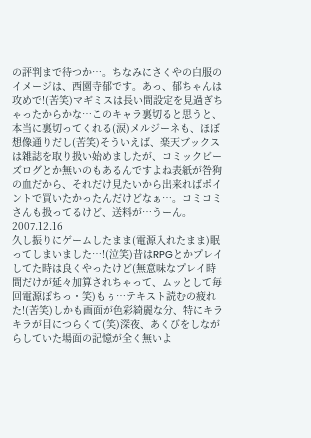の評判まで待つか…。ちなみにさくやの白服のイメージは、西園寺郁です。あっ、郁ちゃんは攻めで!(苦笑)マギミスは長い間設定を見過ぎちゃったからかな…このキャラ裏切ると思うと、本当に裏切ってくれる(涙)メルジーネも、ほぼ想像通りだし(苦笑)そういえば、楽天ブックスは雑誌を取り扱い始めましたが、コミックビーズログとか無いのもあるんですよね表紙が咎狗の血だから、それだけ見たいから出来ればポイントで買いたかったんだけどなぁ…。コミコミさんも扱ってるけど、送料が…うーん。
2007.12.16
久し振りにゲームしたまま(電源入れたまま)眠ってしまいました…!(泣笑)昔はRPGとかプレイしてた時は良くやったけど(無意味なプレイ時間だけが延々加算されちゃって、ムッとして毎回電源ぽちっ・笑)もぅ…テキスト読むの疲れた!(苦笑)しかも画面が色彩綺麗な分、特にキラキラが目につらくて(笑)深夜、あくびをしながらしていた場面の記憶が全く無いよ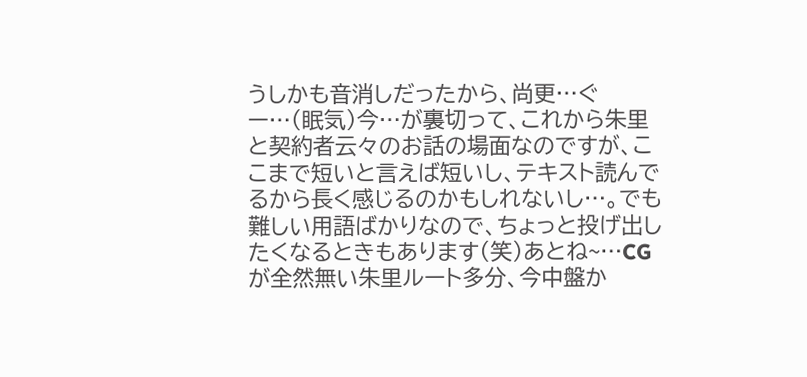うしかも音消しだったから、尚更…ぐー…(眠気)今…が裏切って、これから朱里と契約者云々のお話の場面なのですが、ここまで短いと言えば短いし、テキスト読んでるから長く感じるのかもしれないし…。でも難しい用語ばかりなので、ちょっと投げ出したくなるときもあります(笑)あとね~…CGが全然無い朱里ルート多分、今中盤か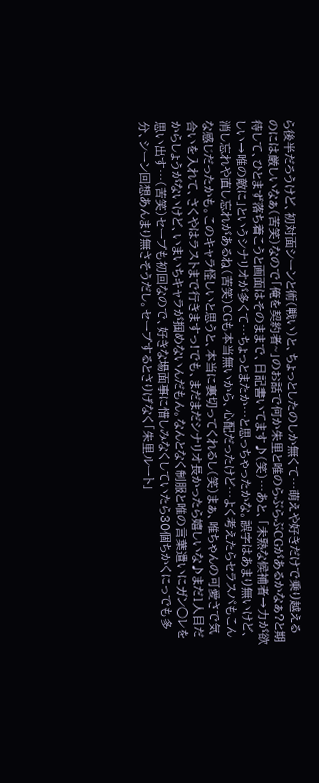ら後半だろうけど、初対面シーンと術(戦い)と、ちょっとしたのしか無くて…萌えや好きだけで乗り越えるのには厳しいなぁ(苦笑)なので「俺を契約者~」のお話で何か朱里と唯のらぶらぶCGがあるかなぁ?と期待して、ひとまず落ち着こうと画面はそのままで、日記書いてます♪(笑)…あと、「未熟な候補者→力が欲しい→唯の敵に」というシナリオが多くて…ちょっとまたか…と思っちゃったかな。誤字はあまり無いけど、消し忘れや直し忘れがあるね(苦笑)CGも本当無いから、心配だったけど…よく考えたらセラスパもこんな感じだったかも。このキャラ怪しいと思うと、本当に裏切ってくれるし(笑)まぁ、唯ちゃんの可愛さで気合いを入れて、さくやはラストまで行きますっ!でも、まだまだシナリオ長かったら嬉しいな♪まだ1人目だからしょうがないけど、いまいちキャラが掴めないんだもん。なんとなく制服と唯の言葉遣いにガン○レを思い出す…(苦笑)セーブも初回なので、好きな場面事に惜しみなくしていたら30個ちかくにっでも多分、シーン回想あんまり無さそうだし。セーブするとさりげなく「朱里ルート」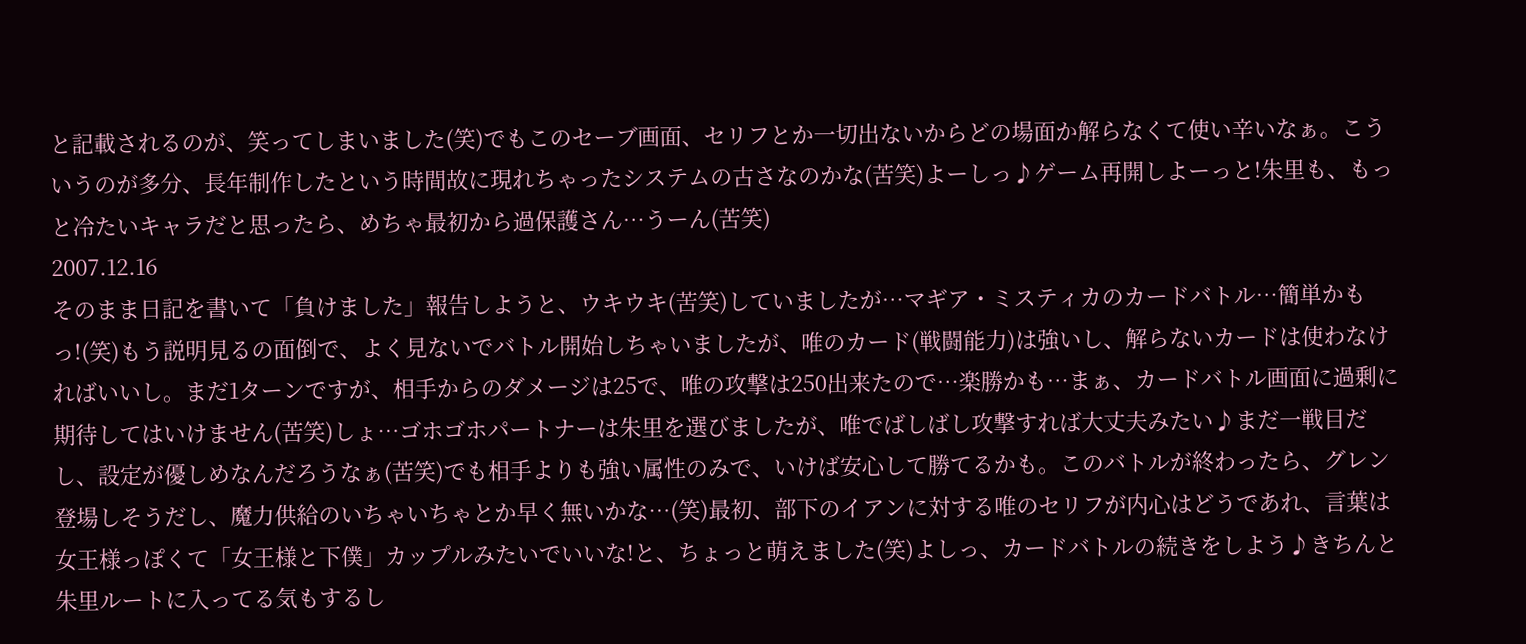と記載されるのが、笑ってしまいました(笑)でもこのセーブ画面、セリフとか一切出ないからどの場面か解らなくて使い辛いなぁ。こういうのが多分、長年制作したという時間故に現れちゃったシステムの古さなのかな(苦笑)よーしっ♪ゲーム再開しよーっと!朱里も、もっと冷たいキャラだと思ったら、めちゃ最初から過保護さん…うーん(苦笑)
2007.12.16
そのまま日記を書いて「負けました」報告しようと、ウキウキ(苦笑)していましたが…マギア・ミスティカのカードバトル…簡単かもっ!(笑)もう説明見るの面倒で、よく見ないでバトル開始しちゃいましたが、唯のカード(戦闘能力)は強いし、解らないカードは使わなければいいし。まだ1ターンですが、相手からのダメージは25で、唯の攻撃は250出来たので…楽勝かも…まぁ、カードバトル画面に過剰に期待してはいけません(苦笑)しょ…ゴホゴホパートナーは朱里を選びましたが、唯でばしばし攻撃すれば大丈夫みたい♪まだ一戦目だし、設定が優しめなんだろうなぁ(苦笑)でも相手よりも強い属性のみで、いけば安心して勝てるかも。このバトルが終わったら、グレン登場しそうだし、魔力供給のいちゃいちゃとか早く無いかな…(笑)最初、部下のイアンに対する唯のセリフが内心はどうであれ、言葉は女王様っぽくて「女王様と下僕」カップルみたいでいいな!と、ちょっと萌えました(笑)よしっ、カードバトルの続きをしよう♪きちんと朱里ルートに入ってる気もするし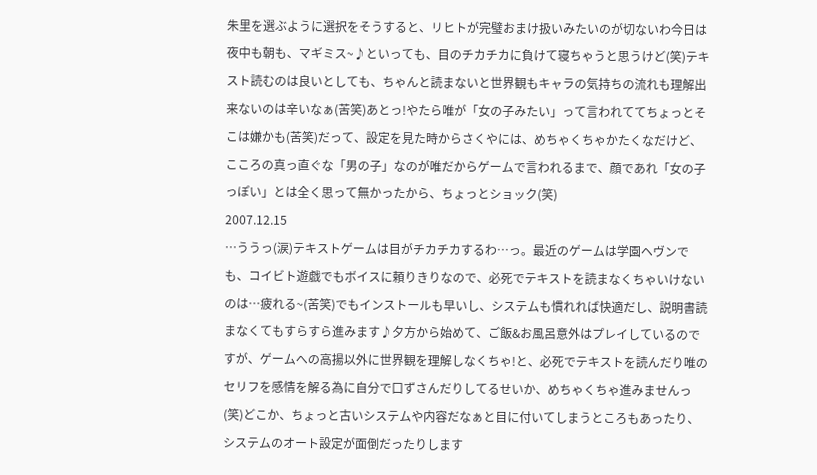朱里を選ぶように選択をそうすると、リヒトが完璧おまけ扱いみたいのが切ないわ今日は夜中も朝も、マギミス~♪といっても、目のチカチカに負けて寝ちゃうと思うけど(笑)テキスト読むのは良いとしても、ちゃんと読まないと世界観もキャラの気持ちの流れも理解出来ないのは辛いなぁ(苦笑)あとっ!やたら唯が「女の子みたい」って言われててちょっとそこは嫌かも(苦笑)だって、設定を見た時からさくやには、めちゃくちゃかたくなだけど、こころの真っ直ぐな「男の子」なのが唯だからゲームで言われるまで、顔であれ「女の子っぽい」とは全く思って無かったから、ちょっとショック(笑)
2007.12.15
…ううっ(涙)テキストゲームは目がチカチカするわ…っ。最近のゲームは学園ヘヴンでも、コイビト遊戯でもボイスに頼りきりなので、必死でテキストを読まなくちゃいけないのは…疲れる~(苦笑)でもインストールも早いし、システムも慣れれば快適だし、説明書読まなくてもすらすら進みます♪夕方から始めて、ご飯&お風呂意外はプレイしているのですが、ゲームへの高揚以外に世界観を理解しなくちゃ!と、必死でテキストを読んだり唯のセリフを感情を解る為に自分で口ずさんだりしてるせいか、めちゃくちゃ進みませんっ(笑)どこか、ちょっと古いシステムや内容だなぁと目に付いてしまうところもあったり、システムのオート設定が面倒だったりします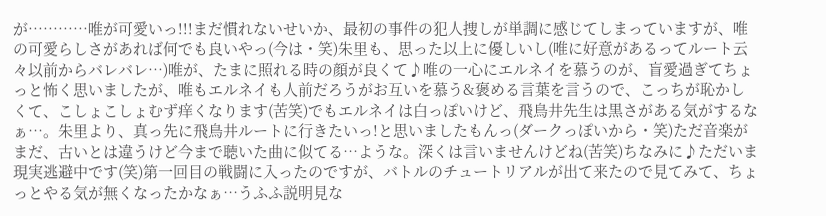が…………唯が可愛いっ!!!まだ慣れないせいか、最初の事件の犯人捜しが単調に感じてしまっていますが、唯の可愛らしさがあれば何でも良いやっ(今は・笑)朱里も、思った以上に優しいし(唯に好意があるってルート云々以前からバレバレ…)唯が、たまに照れる時の顔が良くて♪唯の一心にエルネイを慕うのが、盲愛過ぎてちょっと怖く思いましたが、唯もエルネイも人前だろうがお互いを慕う&褒める言葉を言うので、こっちが恥かしくて、こしょこしょむず痒くなります(苦笑)でもエルネイは白っぽいけど、飛鳥井先生は黒さがある気がするなぁ…。朱里より、真っ先に飛鳥井ルートに行きたいっ!と思いましたもんっ(ダークっぽいから・笑)ただ音楽がまだ、古いとは違うけど今まで聴いた曲に似てる…ような。深くは言いませんけどね(苦笑)ちなみに♪ただいま現実逃避中です(笑)第一回目の戦闘に入ったのですが、バトルのチュートリアルが出て来たので見てみて、ちょっとやる気が無くなったかなぁ…うふふ説明見な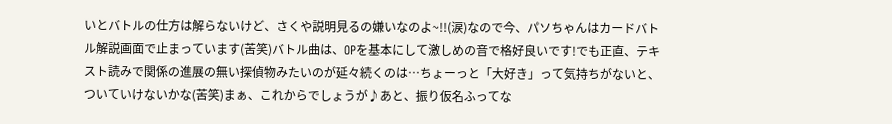いとバトルの仕方は解らないけど、さくや説明見るの嫌いなのよ~!!(涙)なので今、パソちゃんはカードバトル解説画面で止まっています(苦笑)バトル曲は、OPを基本にして激しめの音で格好良いです!でも正直、テキスト読みで関係の進展の無い探偵物みたいのが延々続くのは…ちょーっと「大好き」って気持ちがないと、ついていけないかな(苦笑)まぁ、これからでしょうが♪あと、振り仮名ふってな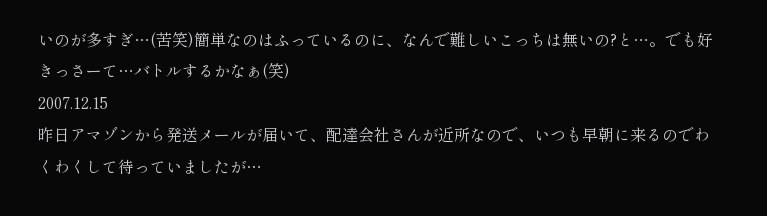いのが多すぎ…(苦笑)簡単なのはふっているのに、なんで難しいこっちは無いの?と…。でも好きっさーて…バトルするかなぁ(笑)
2007.12.15
昨日アマゾンから発送メールが届いて、配達会社さんが近所なので、いつも早朝に来るのでわくわくして待っていましたが…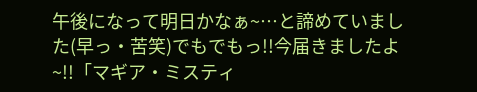午後になって明日かなぁ~…と諦めていました(早っ・苦笑)でもでもっ!!今届きましたよ~!!「マギア・ミスティ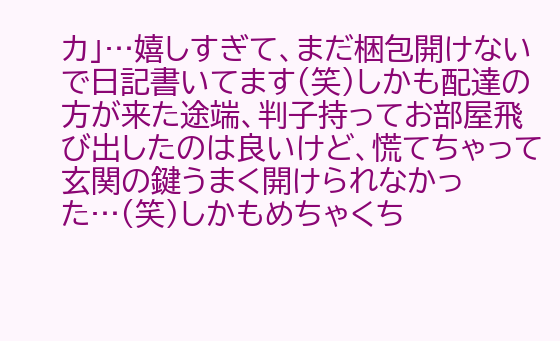カ」…嬉しすぎて、まだ梱包開けないで日記書いてます(笑)しかも配達の方が来た途端、判子持ってお部屋飛び出したのは良いけど、慌てちゃって玄関の鍵うまく開けられなかった…(笑)しかもめちゃくち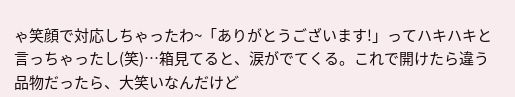ゃ笑顔で対応しちゃったわ~「ありがとうございます!」ってハキハキと言っちゃったし(笑)…箱見てると、涙がでてくる。これで開けたら違う品物だったら、大笑いなんだけど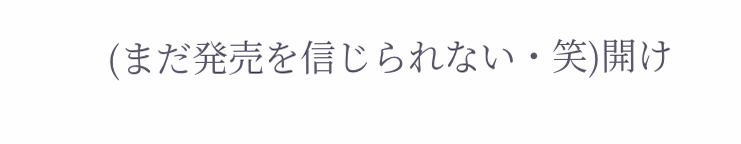(まだ発売を信じられない・笑)開け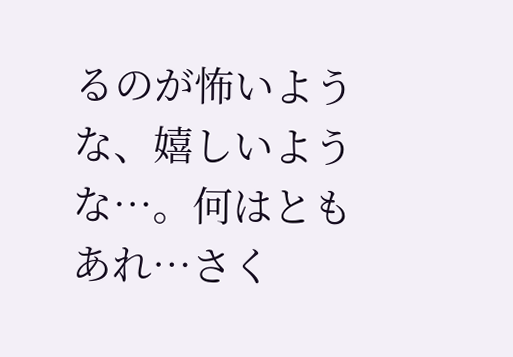るのが怖いような、嬉しいような…。何はともあれ…さく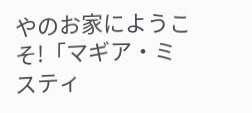やのお家にようこそ!「マギア・ミスティ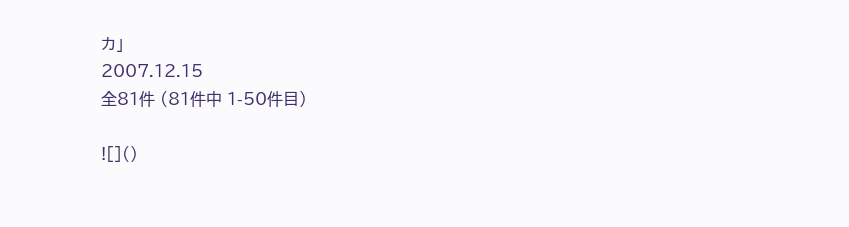カ」
2007.12.15
全81件 (81件中 1-50件目)

![]()